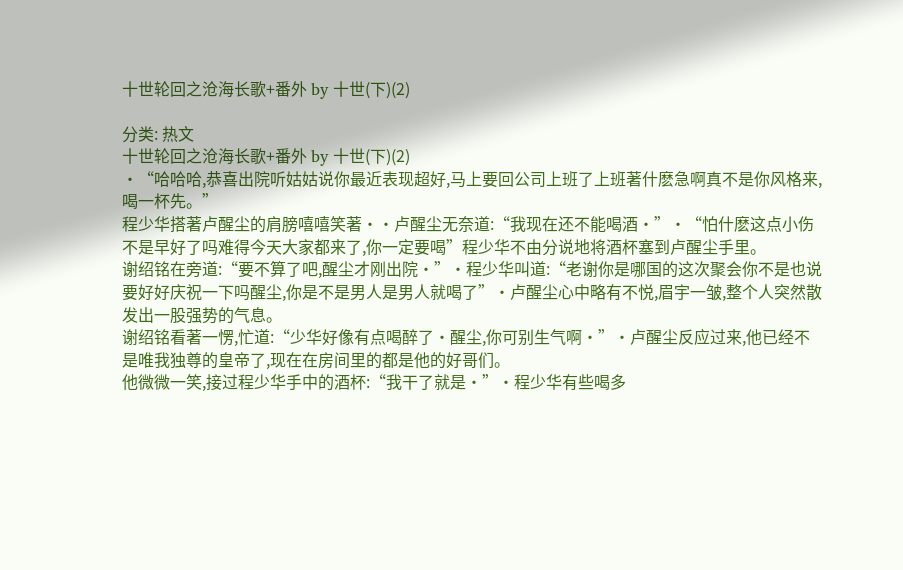十世轮回之沧海长歌+番外 by 十世(下)(2)

分类: 热文
十世轮回之沧海长歌+番外 by 十世(下)(2)
·“哈哈哈,恭喜出院听姑姑说你最近表现超好,马上要回公司上班了上班著什麽急啊真不是你风格来,喝一杯先。”
程少华搭著卢醒尘的肩膀嘻嘻笑著··卢醒尘无奈道:“我现在还不能喝酒·”·“怕什麽这点小伤不是早好了吗难得今天大家都来了,你一定要喝”程少华不由分说地将酒杯塞到卢醒尘手里。
谢绍铭在旁道:“要不算了吧,醒尘才刚出院·”·程少华叫道:“老谢你是哪国的这次聚会你不是也说要好好庆祝一下吗醒尘,你是不是男人是男人就喝了”·卢醒尘心中略有不悦,眉宇一皱,整个人突然散发出一股强势的气息。
谢绍铭看著一愣,忙道:“少华好像有点喝醉了·醒尘,你可别生气啊·”·卢醒尘反应过来,他已经不是唯我独尊的皇帝了,现在在房间里的都是他的好哥们。
他微微一笑,接过程少华手中的酒杯:“我干了就是·”·程少华有些喝多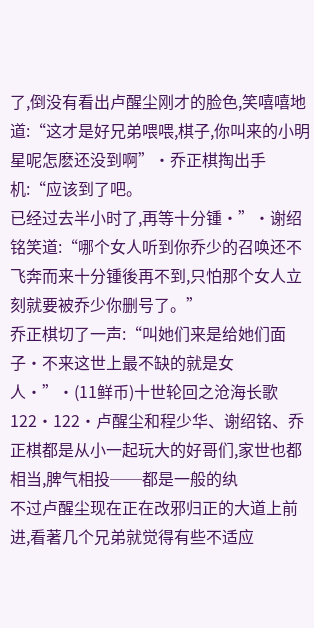了,倒没有看出卢醒尘刚才的脸色,笑嘻嘻地道:“这才是好兄弟喂喂,棋子,你叫来的小明星呢怎麽还没到啊”·乔正棋掏出手机:“应该到了吧。
已经过去半小时了,再等十分锺·”·谢绍铭笑道:“哪个女人听到你乔少的召唤还不飞奔而来十分锺後再不到,只怕那个女人立刻就要被乔少你删号了。”
乔正棋切了一声:“叫她们来是给她们面子·不来这世上最不缺的就是女人·”·(11鲜币)十世轮回之沧海长歌122·122·卢醒尘和程少华、谢绍铭、乔正棋都是从小一起玩大的好哥们,家世也都相当,脾气相投──都是一般的纨
不过卢醒尘现在正在改邪归正的大道上前进,看著几个兄弟就觉得有些不适应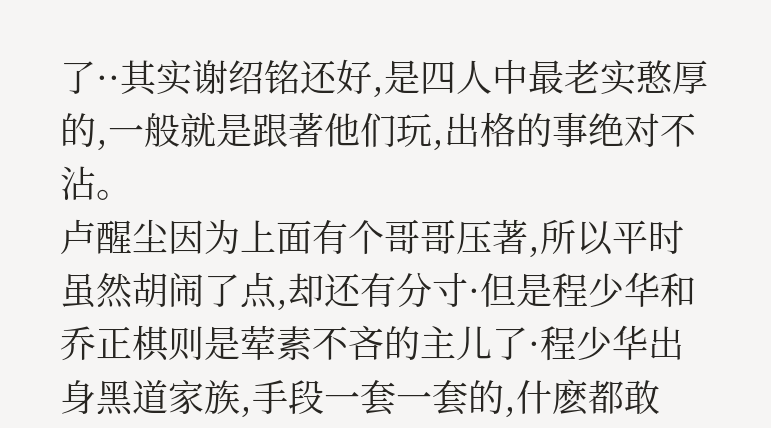了··其实谢绍铭还好,是四人中最老实憨厚的,一般就是跟著他们玩,出格的事绝对不沾。
卢醒尘因为上面有个哥哥压著,所以平时虽然胡闹了点,却还有分寸·但是程少华和乔正棋则是荤素不吝的主儿了·程少华出身黑道家族,手段一套一套的,什麽都敢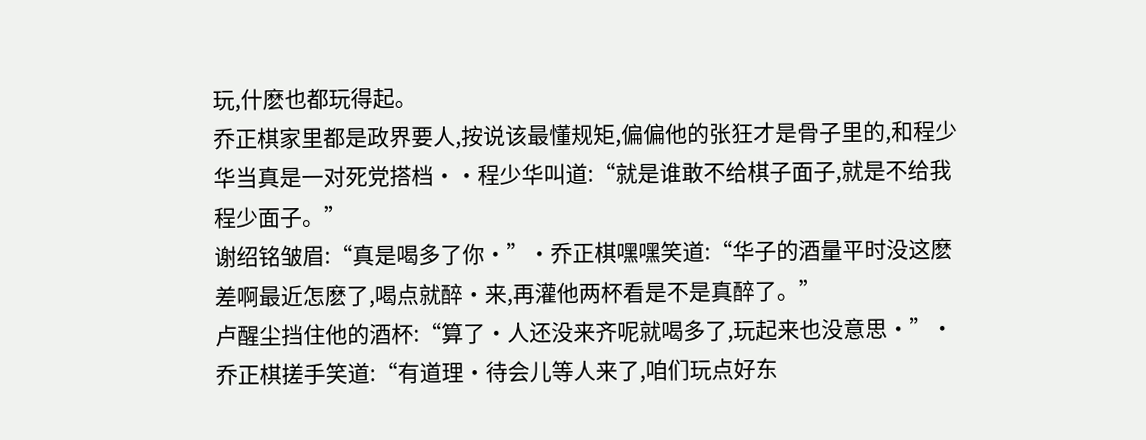玩,什麽也都玩得起。
乔正棋家里都是政界要人,按说该最懂规矩,偏偏他的张狂才是骨子里的,和程少华当真是一对死党搭档··程少华叫道:“就是谁敢不给棋子面子,就是不给我程少面子。”
谢绍铭皱眉:“真是喝多了你·”·乔正棋嘿嘿笑道:“华子的酒量平时没这麽差啊最近怎麽了,喝点就醉·来,再灌他两杯看是不是真醉了。”
卢醒尘挡住他的酒杯:“算了·人还没来齐呢就喝多了,玩起来也没意思·”·乔正棋搓手笑道:“有道理·待会儿等人来了,咱们玩点好东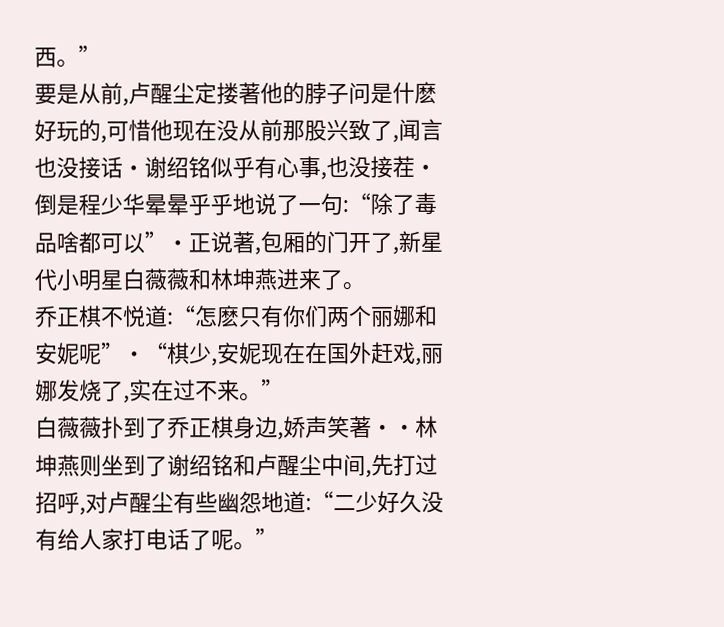西。”
要是从前,卢醒尘定搂著他的脖子问是什麽好玩的,可惜他现在没从前那股兴致了,闻言也没接话·谢绍铭似乎有心事,也没接茬·倒是程少华晕晕乎乎地说了一句:“除了毒品啥都可以”·正说著,包厢的门开了,新星代小明星白薇薇和林坤燕进来了。
乔正棋不悦道:“怎麽只有你们两个丽娜和安妮呢”·“棋少,安妮现在在国外赶戏,丽娜发烧了,实在过不来。”
白薇薇扑到了乔正棋身边,娇声笑著··林坤燕则坐到了谢绍铭和卢醒尘中间,先打过招呼,对卢醒尘有些幽怨地道:“二少好久没有给人家打电话了呢。”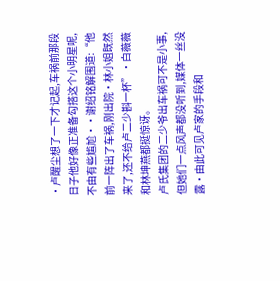·卢醒尘想了一下才记起,车祸前那段日子他好像正准备勾搭这个小明星呢,不由有些尴尬··谢绍铭解围道:“他前一阵出了车祸,刚出院·林小姐既然来了,还不给卢二少斟一杯”·白薇薇和林坤燕都挺惊讶。
卢氏集团的二少爷出车祸可不是小事,但她们一点风声都没听到,媒体一丝没露·由此可见卢家的手段和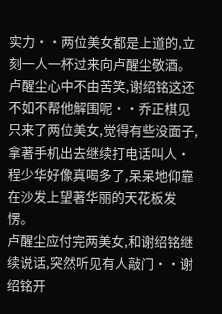实力··两位美女都是上道的,立刻一人一杯过来向卢醒尘敬酒。
卢醒尘心中不由苦笑,谢绍铭这还不如不帮他解围呢··乔正棋见只来了两位美女,觉得有些没面子,拿著手机出去继续打电话叫人·程少华好像真喝多了,呆呆地仰靠在沙发上望著华丽的天花板发愣。
卢醒尘应付完两美女,和谢绍铭继续说话,突然听见有人敲门··谢绍铭开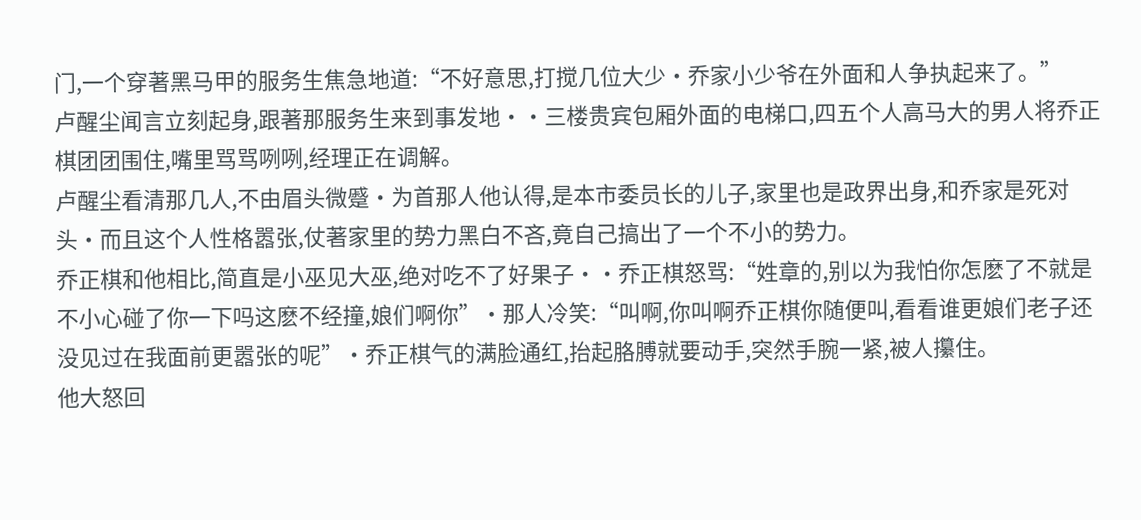门,一个穿著黑马甲的服务生焦急地道:“不好意思,打搅几位大少·乔家小少爷在外面和人争执起来了。”
卢醒尘闻言立刻起身,跟著那服务生来到事发地··三楼贵宾包厢外面的电梯口,四五个人高马大的男人将乔正棋团团围住,嘴里骂骂咧咧,经理正在调解。
卢醒尘看清那几人,不由眉头微蹙·为首那人他认得,是本市委员长的儿子,家里也是政界出身,和乔家是死对头·而且这个人性格嚣张,仗著家里的势力黑白不吝,竟自己搞出了一个不小的势力。
乔正棋和他相比,简直是小巫见大巫,绝对吃不了好果子··乔正棋怒骂:“姓章的,别以为我怕你怎麽了不就是不小心碰了你一下吗这麽不经撞,娘们啊你”·那人冷笑:“叫啊,你叫啊乔正棋你随便叫,看看谁更娘们老子还没见过在我面前更嚣张的呢”·乔正棋气的满脸通红,抬起胳膊就要动手,突然手腕一紧,被人攥住。
他大怒回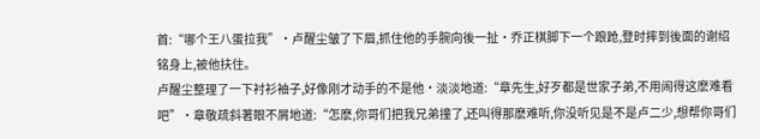首:“哪个王八蛋拉我”·卢醒尘皱了下眉,抓住他的手腕向後一扯·乔正棋脚下一个踉跄,登时摔到後面的谢绍铭身上,被他扶住。
卢醒尘整理了一下衬衫袖子,好像刚才动手的不是他·淡淡地道:“章先生,好歹都是世家子弟,不用闹得这麽难看吧”·章敬疏斜著眼不屑地道:“怎麽,你哥们把我兄弟撞了,还叫得那麽难听,你没听见是不是卢二少,想帮你哥们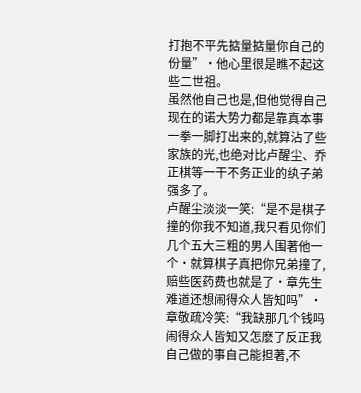打抱不平先掂量掂量你自己的份量”·他心里很是瞧不起这些二世祖。
虽然他自己也是,但他觉得自己现在的诺大势力都是靠真本事一拳一脚打出来的,就算沾了些家族的光,也绝对比卢醒尘、乔正棋等一干不务正业的纨子弟强多了。
卢醒尘淡淡一笑:“是不是棋子撞的你我不知道,我只看见你们几个五大三粗的男人围著他一个·就算棋子真把你兄弟撞了,赔些医药费也就是了·章先生难道还想闹得众人皆知吗”·章敬疏冷笑:“我缺那几个钱吗闹得众人皆知又怎麽了反正我自己做的事自己能担著,不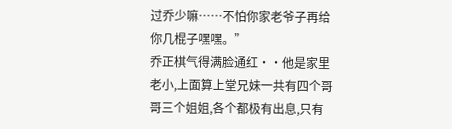过乔少嘛……不怕你家老爷子再给你几棍子嘿嘿。”
乔正棋气得满脸通红··他是家里老小,上面算上堂兄妹一共有四个哥哥三个姐姐,各个都极有出息,只有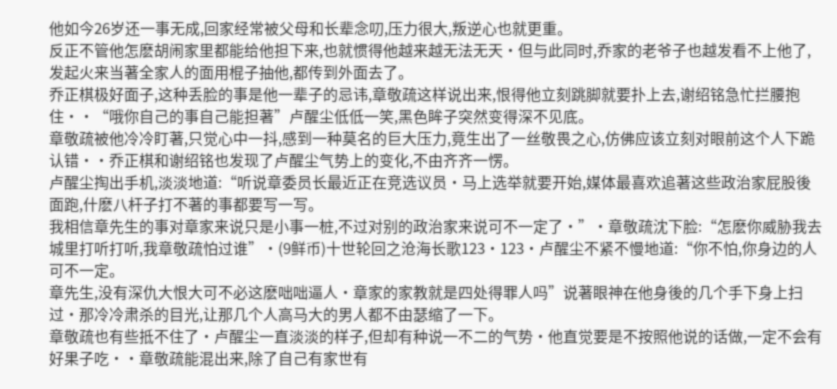他如今26岁还一事无成,回家经常被父母和长辈念叨,压力很大,叛逆心也就更重。
反正不管他怎麽胡闹家里都能给他担下来,也就惯得他越来越无法无天·但与此同时,乔家的老爷子也越发看不上他了,发起火来当著全家人的面用棍子抽他,都传到外面去了。
乔正棋极好面子,这种丢脸的事是他一辈子的忌讳,章敬疏这样说出来,恨得他立刻跳脚就要扑上去,谢绍铭急忙拦腰抱住··“哦你自己的事自己能担著”卢醒尘低低一笑,黑色眸子突然变得深不见底。
章敬疏被他冷冷盯著,只觉心中一抖,感到一种莫名的巨大压力,竟生出了一丝敬畏之心,仿佛应该立刻对眼前这个人下跪认错··乔正棋和谢绍铭也发现了卢醒尘气势上的变化,不由齐齐一愣。
卢醒尘掏出手机,淡淡地道:“听说章委员长最近正在竞选议员·马上选举就要开始,媒体最喜欢追著这些政治家屁股後面跑,什麽八杆子打不著的事都要写一写。
我相信章先生的事对章家来说只是小事一桩,不过对别的政治家来说可不一定了·”·章敬疏沈下脸:“怎麽你威胁我去城里打听打听,我章敬疏怕过谁”·(9鲜币)十世轮回之沧海长歌123·123·卢醒尘不紧不慢地道:“你不怕,你身边的人可不一定。
章先生,没有深仇大恨大可不必这麽咄咄逼人·章家的家教就是四处得罪人吗”说著眼神在他身後的几个手下身上扫过·那冷冷肃杀的目光,让那几个人高马大的男人都不由瑟缩了一下。
章敬疏也有些抵不住了·卢醒尘一直淡淡的样子,但却有种说一不二的气势·他直觉要是不按照他说的话做,一定不会有好果子吃··章敬疏能混出来,除了自己有家世有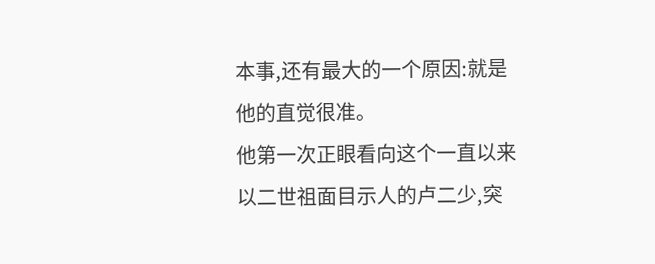本事,还有最大的一个原因:就是他的直觉很准。
他第一次正眼看向这个一直以来以二世祖面目示人的卢二少,突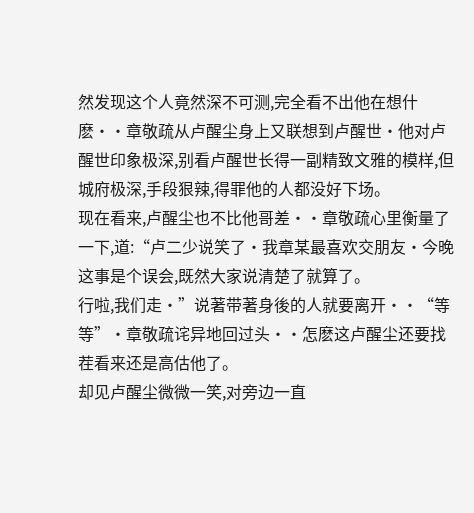然发现这个人竟然深不可测,完全看不出他在想什麽··章敬疏从卢醒尘身上又联想到卢醒世·他对卢醒世印象极深,别看卢醒世长得一副精致文雅的模样,但城府极深,手段狠辣,得罪他的人都没好下场。
现在看来,卢醒尘也不比他哥差··章敬疏心里衡量了一下,道:“卢二少说笑了·我章某最喜欢交朋友·今晚这事是个误会,既然大家说清楚了就算了。
行啦,我们走·”说著带著身後的人就要离开··“等等”·章敬疏诧异地回过头··怎麽这卢醒尘还要找茬看来还是高估他了。
却见卢醒尘微微一笑,对旁边一直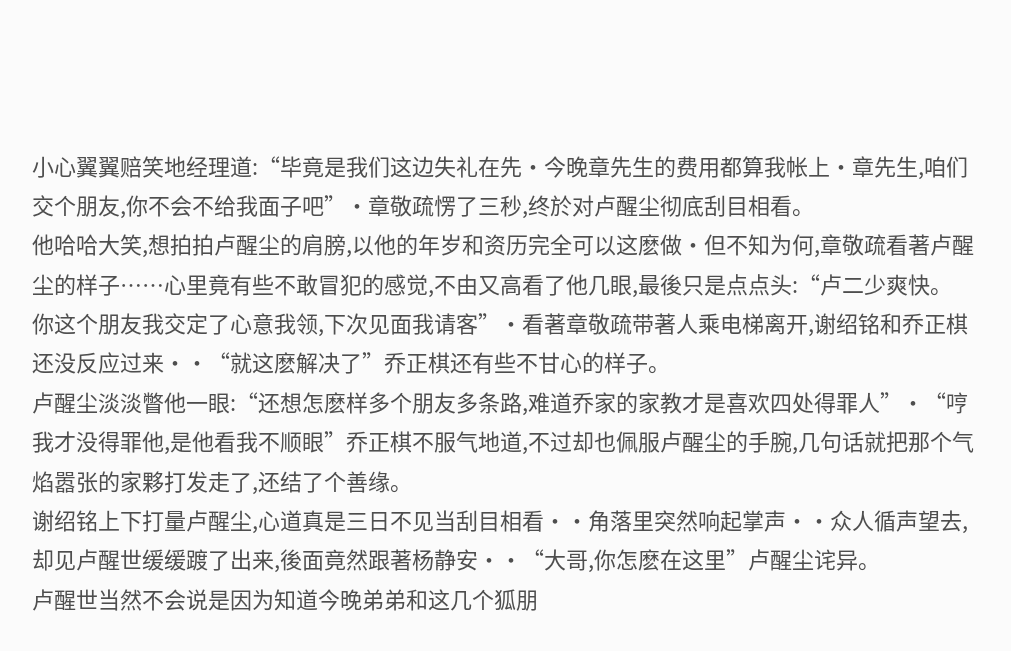小心翼翼赔笑地经理道:“毕竟是我们这边失礼在先·今晚章先生的费用都算我帐上·章先生,咱们交个朋友,你不会不给我面子吧”·章敬疏愣了三秒,终於对卢醒尘彻底刮目相看。
他哈哈大笑,想拍拍卢醒尘的肩膀,以他的年岁和资历完全可以这麽做·但不知为何,章敬疏看著卢醒尘的样子……心里竟有些不敢冒犯的感觉,不由又高看了他几眼,最後只是点点头:“卢二少爽快。
你这个朋友我交定了心意我领,下次见面我请客”·看著章敬疏带著人乘电梯离开,谢绍铭和乔正棋还没反应过来··“就这麽解决了”乔正棋还有些不甘心的样子。
卢醒尘淡淡瞥他一眼:“还想怎麽样多个朋友多条路,难道乔家的家教才是喜欢四处得罪人”·“哼我才没得罪他,是他看我不顺眼”乔正棋不服气地道,不过却也佩服卢醒尘的手腕,几句话就把那个气焰嚣张的家夥打发走了,还结了个善缘。
谢绍铭上下打量卢醒尘,心道真是三日不见当刮目相看··角落里突然响起掌声··众人循声望去,却见卢醒世缓缓踱了出来,後面竟然跟著杨静安··“大哥,你怎麽在这里”卢醒尘诧异。
卢醒世当然不会说是因为知道今晚弟弟和这几个狐朋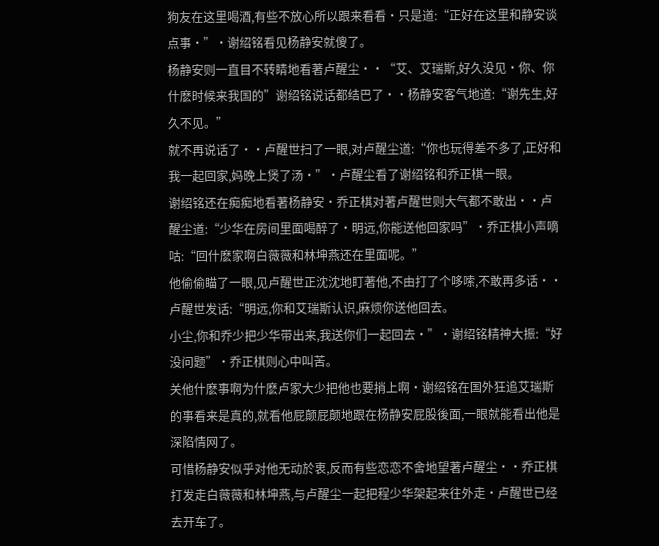狗友在这里喝酒,有些不放心所以跟来看看·只是道:“正好在这里和静安谈点事·”·谢绍铭看见杨静安就傻了。
杨静安则一直目不转睛地看著卢醒尘··“艾、艾瑞斯,好久没见·你、你什麽时候来我国的”谢绍铭说话都结巴了··杨静安客气地道:“谢先生,好久不见。”
就不再说话了··卢醒世扫了一眼,对卢醒尘道:“你也玩得差不多了,正好和我一起回家,妈晚上煲了汤·”·卢醒尘看了谢绍铭和乔正棋一眼。
谢绍铭还在痴痴地看著杨静安·乔正棋对著卢醒世则大气都不敢出··卢醒尘道:“少华在房间里面喝醉了·明远,你能送他回家吗”·乔正棋小声嘀咕:“回什麽家啊白薇薇和林坤燕还在里面呢。”
他偷偷瞄了一眼,见卢醒世正沈沈地盯著他,不由打了个哆嗦,不敢再多话··卢醒世发话:“明远,你和艾瑞斯认识,麻烦你送他回去。
小尘,你和乔少把少华带出来,我送你们一起回去·”·谢绍铭精神大振:“好没问题”·乔正棋则心中叫苦。
关他什麽事啊为什麽卢家大少把他也要捎上啊·谢绍铭在国外狂追艾瑞斯的事看来是真的,就看他屁颠屁颠地跟在杨静安屁股後面,一眼就能看出他是深陷情网了。
可惜杨静安似乎对他无动於衷,反而有些恋恋不舍地望著卢醒尘··乔正棋打发走白薇薇和林坤燕,与卢醒尘一起把程少华架起来往外走·卢醒世已经去开车了。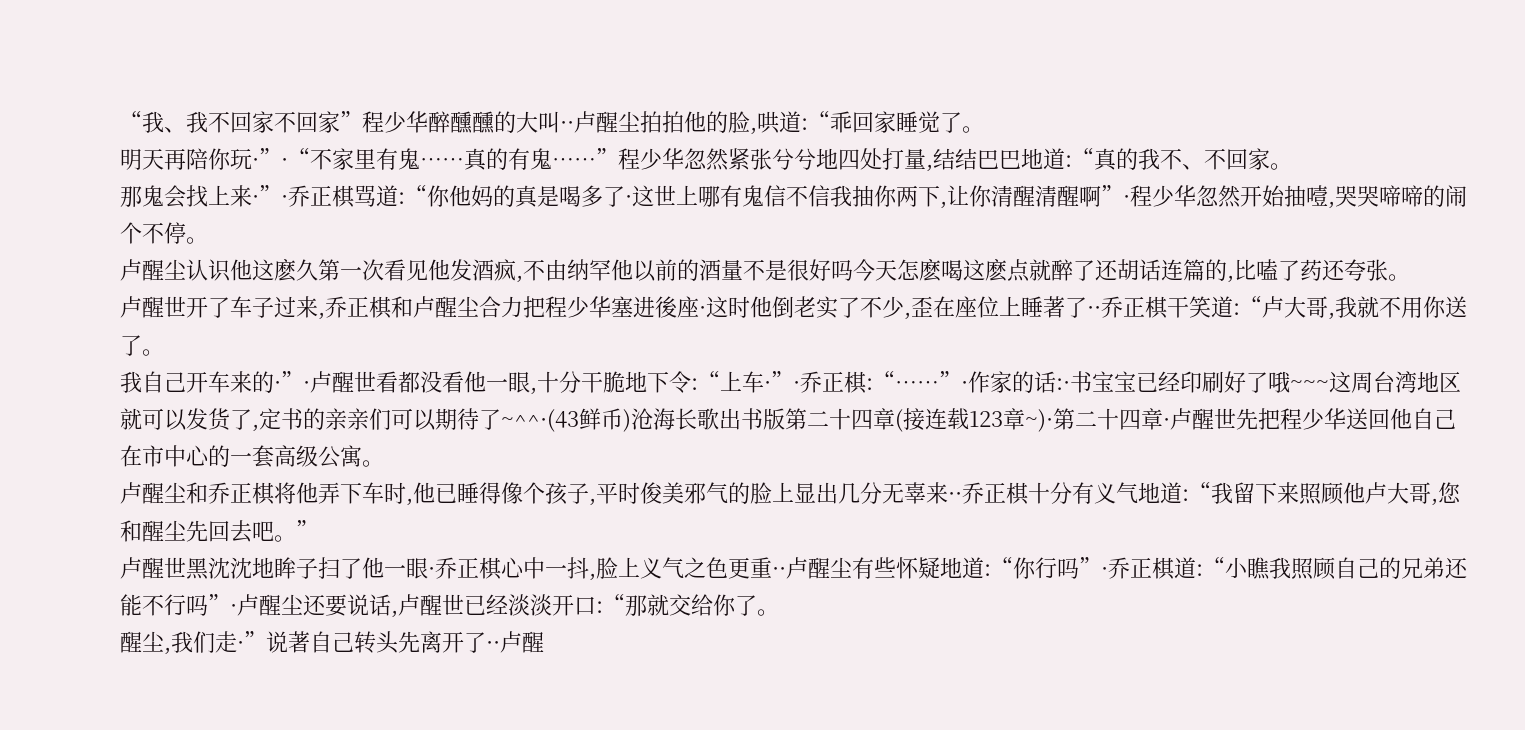“我、我不回家不回家”程少华醉醺醺的大叫··卢醒尘拍拍他的脸,哄道:“乖回家睡觉了。
明天再陪你玩·”·“不家里有鬼……真的有鬼……”程少华忽然紧张兮兮地四处打量,结结巴巴地道:“真的我不、不回家。
那鬼会找上来·”·乔正棋骂道:“你他妈的真是喝多了·这世上哪有鬼信不信我抽你两下,让你清醒清醒啊”·程少华忽然开始抽噎,哭哭啼啼的闹个不停。
卢醒尘认识他这麽久第一次看见他发酒疯,不由纳罕他以前的酒量不是很好吗今天怎麽喝这麽点就醉了还胡话连篇的,比嗑了药还夸张。
卢醒世开了车子过来,乔正棋和卢醒尘合力把程少华塞进後座·这时他倒老实了不少,歪在座位上睡著了··乔正棋干笑道:“卢大哥,我就不用你送了。
我自己开车来的·”·卢醒世看都没看他一眼,十分干脆地下令:“上车·”·乔正棋:“……”·作家的话:·书宝宝已经印刷好了哦~~~这周台湾地区就可以发货了,定书的亲亲们可以期待了~^^·(43鲜币)沧海长歌出书版第二十四章(接连载123章~)·第二十四章·卢醒世先把程少华送回他自己在市中心的一套高级公寓。
卢醒尘和乔正棋将他弄下车时,他已睡得像个孩子,平时俊美邪气的脸上显出几分无辜来··乔正棋十分有义气地道:“我留下来照顾他卢大哥,您和醒尘先回去吧。”
卢醒世黑沈沈地眸子扫了他一眼·乔正棋心中一抖,脸上义气之色更重··卢醒尘有些怀疑地道:“你行吗”·乔正棋道:“小瞧我照顾自己的兄弟还能不行吗”·卢醒尘还要说话,卢醒世已经淡淡开口:“那就交给你了。
醒尘,我们走·”说著自己转头先离开了··卢醒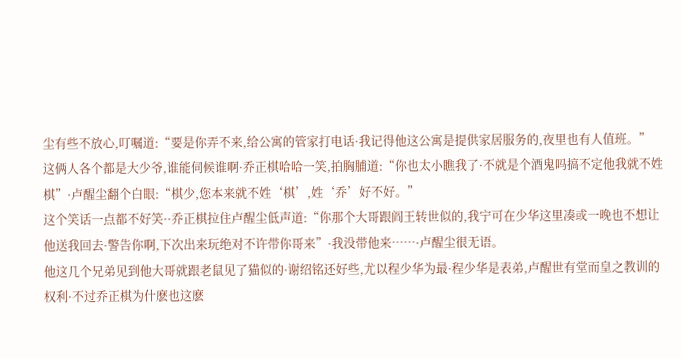尘有些不放心,叮嘱道:“要是你弄不来,给公寓的管家打电话·我记得他这公寓是提供家居服务的,夜里也有人值班。”
这俩人各个都是大少爷,谁能伺候谁啊·乔正棋哈哈一笑,拍胸脯道:“你也太小瞧我了·不就是个酒鬼吗搞不定他我就不姓棋”·卢醒尘翻个白眼:“棋少,您本来就不姓‘棋’,姓‘乔’好不好。”
这个笑话一点都不好笑··乔正棋拉住卢醒尘低声道:“你那个大哥跟阎王转世似的,我宁可在少华这里凑或一晚也不想让他送我回去·警告你啊,下次出来玩绝对不许带你哥来”·我没带他来……·卢醒尘很无语。
他这几个兄弟见到他大哥就跟老鼠见了猫似的·谢绍铭还好些,尤以程少华为最·程少华是表弟,卢醒世有堂而皇之教训的权利·不过乔正棋为什麽也这麽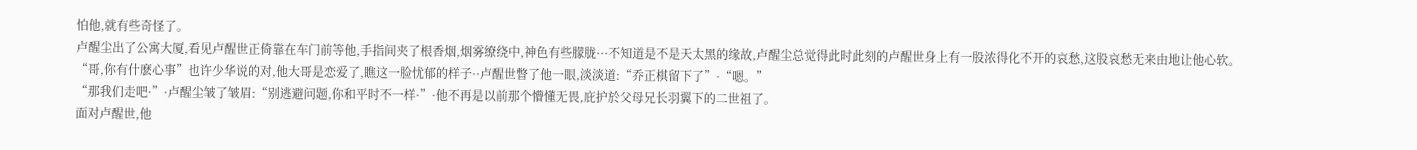怕他,就有些奇怪了。
卢醒尘出了公寓大厦,看见卢醒世正倚靠在车门前等他,手指间夹了根香烟,烟雾缭绕中,神色有些朦胧···不知道是不是天太黑的缘故,卢醒尘总觉得此时此刻的卢醒世身上有一股浓得化不开的哀愁,这股哀愁无来由地让他心软。
“哥,你有什麽心事”也许少华说的对,他大哥是恋爱了,瞧这一脸忧郁的样子··卢醒世瞥了他一眼,淡淡道:“乔正棋留下了”·“嗯。”
“那我们走吧·”·卢醒尘皱了皱眉:“别逃避问题,你和平时不一样·”·他不再是以前那个懵懂无畏,庇护於父母兄长羽翼下的二世祖了。
面对卢醒世,他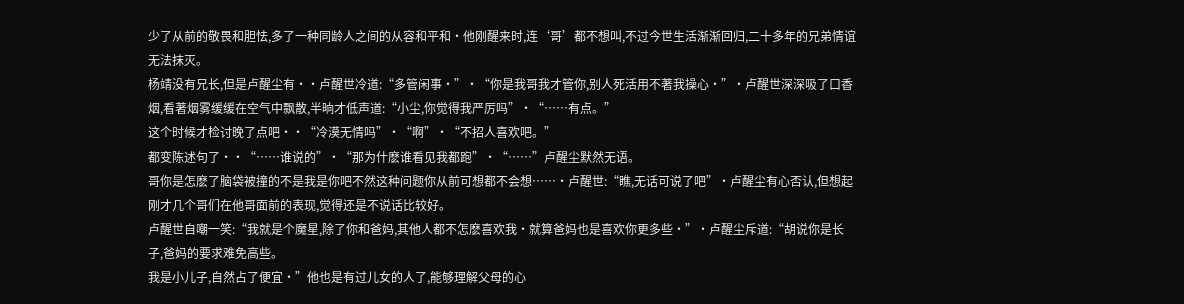少了从前的敬畏和胆怯,多了一种同龄人之间的从容和平和·他刚醒来时,连‘哥’都不想叫,不过今世生活渐渐回归,二十多年的兄弟情谊无法抹灭。
杨靖没有兄长,但是卢醒尘有··卢醒世冷道:“多管闲事·”·“你是我哥我才管你,别人死活用不著我操心·”·卢醒世深深吸了口香烟,看著烟雾缓缓在空气中飘散,半晌才低声道:“小尘,你觉得我严厉吗”·“……有点。”
这个时候才检讨晚了点吧··“冷漠无情吗”·“啊”·“不招人喜欢吧。”
都变陈述句了··“……谁说的”·“那为什麽谁看见我都跑”·“……”卢醒尘默然无语。
哥你是怎麽了脑袋被撞的不是我是你吧不然这种问题你从前可想都不会想……·卢醒世:“瞧,无话可说了吧”·卢醒尘有心否认,但想起刚才几个哥们在他哥面前的表现,觉得还是不说话比较好。
卢醒世自嘲一笑:“我就是个魔星,除了你和爸妈,其他人都不怎麽喜欢我·就算爸妈也是喜欢你更多些·”·卢醒尘斥道:“胡说你是长子,爸妈的要求难免高些。
我是小儿子,自然占了便宜·”他也是有过儿女的人了,能够理解父母的心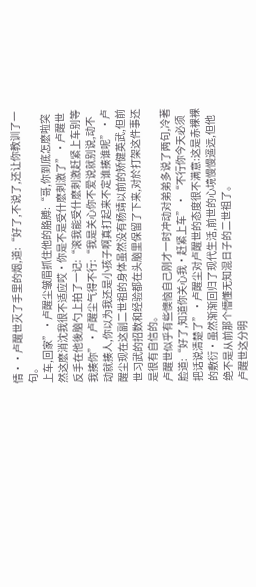情··卢醒世灭了手里的烟,道:“好了,不说了,还让你教训了一句。
上车,回家”·卢醒尘皱眉抓住他的胳膊:“哥,你到底怎麽啦突然这麽消沈我很不适应哎·你是不是受什麽刺激了”·卢醒世反手在他後脑勺上拍了一记:“滚我能受什麽刺激赶紧上车别等我揍你”·卢醒尘气得不行:“我是关心你不爱说就别说,动不动就揍人,你以为我还是小孩子啊真打起来不定谁揍谁呢”·卢醒尘现在这副二世祖的身体虽然没有杨靖以前的矫健英武,但前世习武的招数和经验都在头脑里保留了下来,对於打架这件事还是很有自信的。
卢醒世似乎有些懊恼自己刚才一时冲动对弟弟多说了两句,冷著脸道:“好了,知道你关心我·赶紧上车”·“不行你今天必须把话说清楚了”·卢醒尘对卢醒世的态度很不满意:这是赤裸裸的敷衍·虽然渐渐回归了现代生活,前世的心境慢慢遥远,但他绝不是从前那个懵懂无知混日子的二世祖了。
卢醒世这分明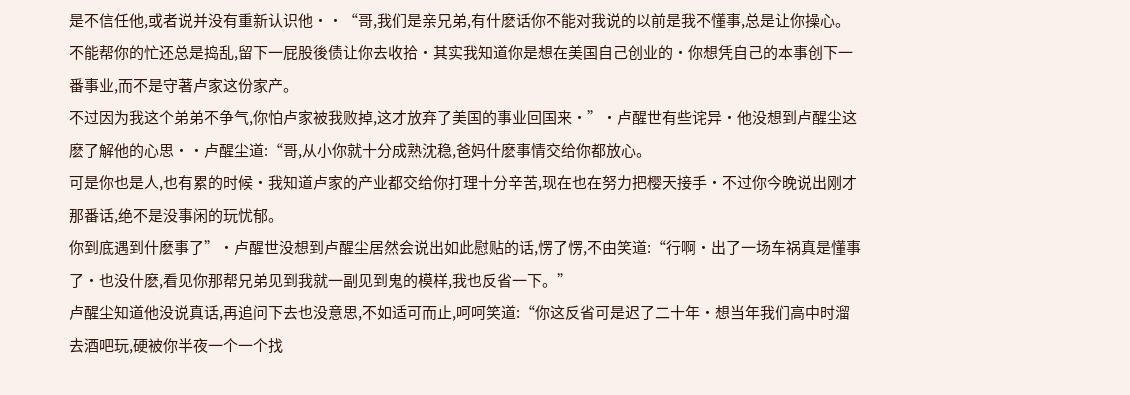是不信任他,或者说并没有重新认识他··“哥,我们是亲兄弟,有什麽话你不能对我说的以前是我不懂事,总是让你操心。
不能帮你的忙还总是捣乱,留下一屁股後债让你去收拾·其实我知道你是想在美国自己创业的·你想凭自己的本事创下一番事业,而不是守著卢家这份家产。
不过因为我这个弟弟不争气,你怕卢家被我败掉,这才放弃了美国的事业回国来·”·卢醒世有些诧异·他没想到卢醒尘这麽了解他的心思··卢醒尘道:“哥,从小你就十分成熟沈稳,爸妈什麽事情交给你都放心。
可是你也是人,也有累的时候·我知道卢家的产业都交给你打理十分辛苦,现在也在努力把樱天接手·不过你今晚说出刚才那番话,绝不是没事闲的玩忧郁。
你到底遇到什麽事了”·卢醒世没想到卢醒尘居然会说出如此慰贴的话,愣了愣,不由笑道:“行啊·出了一场车祸真是懂事了·也没什麽,看见你那帮兄弟见到我就一副见到鬼的模样,我也反省一下。”
卢醒尘知道他没说真话,再追问下去也没意思,不如适可而止,呵呵笑道:“你这反省可是迟了二十年·想当年我们高中时溜去酒吧玩,硬被你半夜一个一个找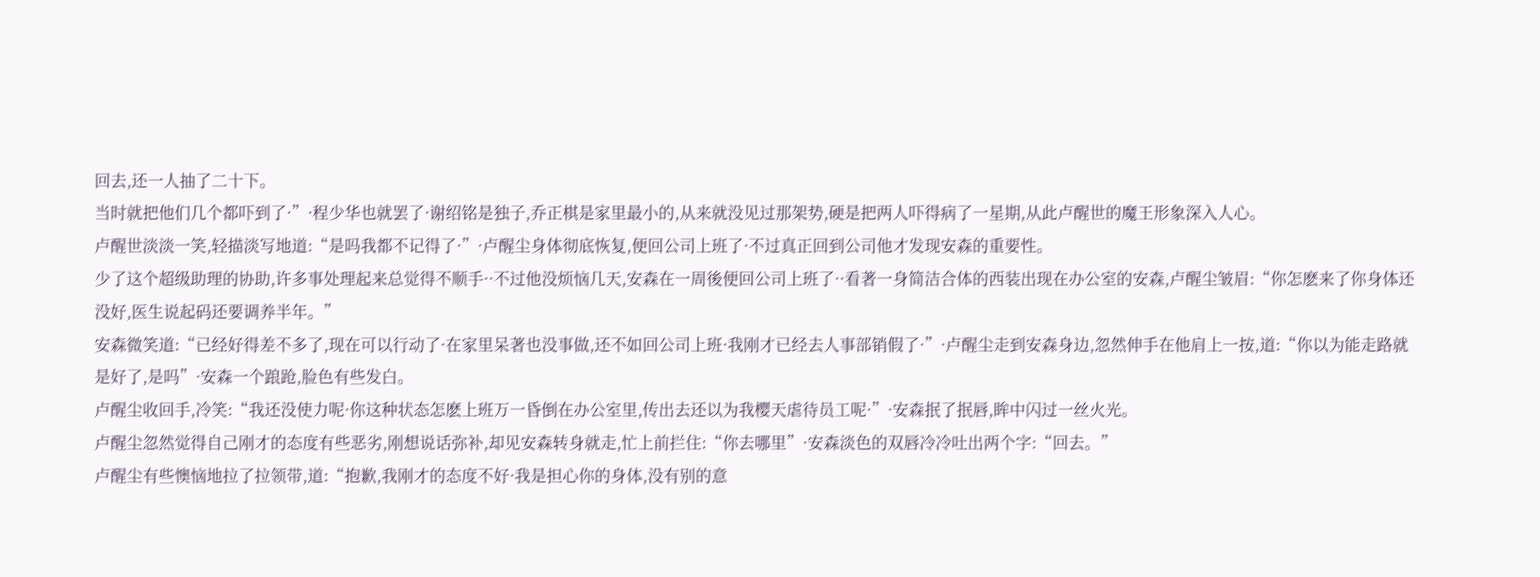回去,还一人抽了二十下。
当时就把他们几个都吓到了·”·程少华也就罢了·谢绍铭是独子,乔正棋是家里最小的,从来就没见过那架势,硬是把两人吓得病了一星期,从此卢醒世的魔王形象深入人心。
卢醒世淡淡一笑,轻描淡写地道:“是吗我都不记得了·”·卢醒尘身体彻底恢复,便回公司上班了·不过真正回到公司他才发现安森的重要性。
少了这个超级助理的协助,许多事处理起来总觉得不顺手··不过他没烦恼几天,安森在一周後便回公司上班了··看著一身简洁合体的西装出现在办公室的安森,卢醒尘皱眉:“你怎麽来了你身体还没好,医生说起码还要调养半年。”
安森微笑道:“已经好得差不多了,现在可以行动了·在家里呆著也没事做,还不如回公司上班·我刚才已经去人事部销假了·”·卢醒尘走到安森身边,忽然伸手在他肩上一按,道:“你以为能走路就是好了,是吗”·安森一个踉跄,脸色有些发白。
卢醒尘收回手,冷笑:“我还没使力呢·你这种状态怎麽上班万一昏倒在办公室里,传出去还以为我樱天虐待员工呢·”·安森抿了抿唇,眸中闪过一丝火光。
卢醒尘忽然觉得自己刚才的态度有些恶劣,刚想说话弥补,却见安森转身就走,忙上前拦住:“你去哪里”·安森淡色的双唇冷冷吐出两个字:“回去。”
卢醒尘有些懊恼地拉了拉领带,道:“抱歉,我刚才的态度不好·我是担心你的身体,没有别的意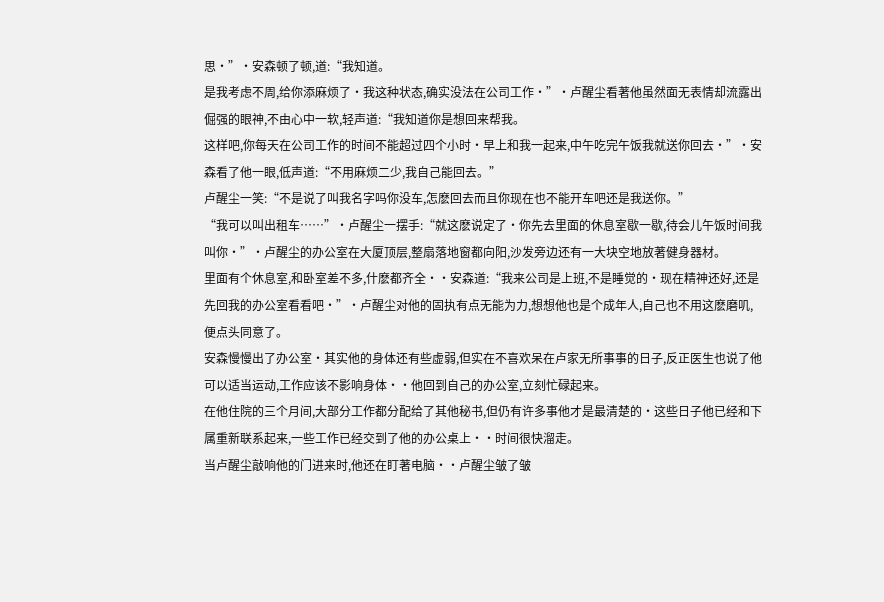思·”·安森顿了顿,道:“我知道。
是我考虑不周,给你添麻烦了·我这种状态,确实没法在公司工作·”·卢醒尘看著他虽然面无表情却流露出倔强的眼神,不由心中一软,轻声道:“我知道你是想回来帮我。
这样吧,你每天在公司工作的时间不能超过四个小时·早上和我一起来,中午吃完午饭我就送你回去·”·安森看了他一眼,低声道:“不用麻烦二少,我自己能回去。”
卢醒尘一笑:“不是说了叫我名字吗你没车,怎麽回去而且你现在也不能开车吧还是我送你。”
“我可以叫出租车……”·卢醒尘一摆手:“就这麽说定了·你先去里面的休息室歇一歇,待会儿午饭时间我叫你·”·卢醒尘的办公室在大厦顶层,整扇落地窗都向阳,沙发旁边还有一大块空地放著健身器材。
里面有个休息室,和卧室差不多,什麽都齐全··安森道:“我来公司是上班,不是睡觉的·现在精神还好,还是先回我的办公室看看吧·”·卢醒尘对他的固执有点无能为力,想想他也是个成年人,自己也不用这麽磨叽,便点头同意了。
安森慢慢出了办公室·其实他的身体还有些虚弱,但实在不喜欢呆在卢家无所事事的日子,反正医生也说了他可以适当运动,工作应该不影响身体··他回到自己的办公室,立刻忙碌起来。
在他住院的三个月间,大部分工作都分配给了其他秘书,但仍有许多事他才是最清楚的·这些日子他已经和下属重新联系起来,一些工作已经交到了他的办公桌上··时间很快溜走。
当卢醒尘敲响他的门进来时,他还在盯著电脑··卢醒尘皱了皱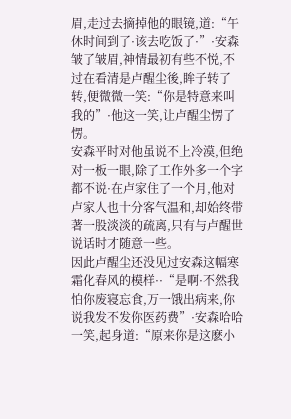眉,走过去摘掉他的眼镜,道:“午休时间到了·该去吃饭了·”·安森皱了皱眉,神情最初有些不悦,不过在看清是卢醒尘後,眸子转了转,便微微一笑:“你是特意来叫我的”·他这一笑,让卢醒尘愣了愣。
安森平时对他虽说不上冷漠,但绝对一板一眼,除了工作外多一个字都不说·在卢家住了一个月,他对卢家人也十分客气温和,却始终带著一股淡淡的疏离,只有与卢醒世说话时才随意一些。
因此卢醒尘还没见过安森这幅寒霜化春风的模样··“是啊·不然我怕你废寝忘食,万一饿出病来,你说我发不发你医药费”·安森哈哈一笑,起身道:“原来你是这麽小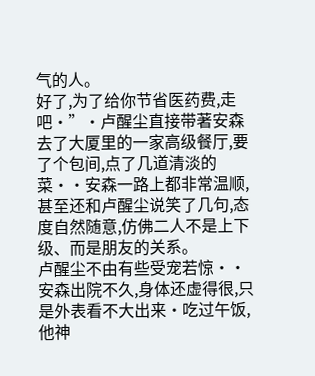气的人。
好了,为了给你节省医药费,走吧·”·卢醒尘直接带著安森去了大厦里的一家高级餐厅,要了个包间,点了几道清淡的菜··安森一路上都非常温顺,甚至还和卢醒尘说笑了几句,态度自然随意,仿佛二人不是上下级、而是朋友的关系。
卢醒尘不由有些受宠若惊··安森出院不久,身体还虚得很,只是外表看不大出来·吃过午饭,他神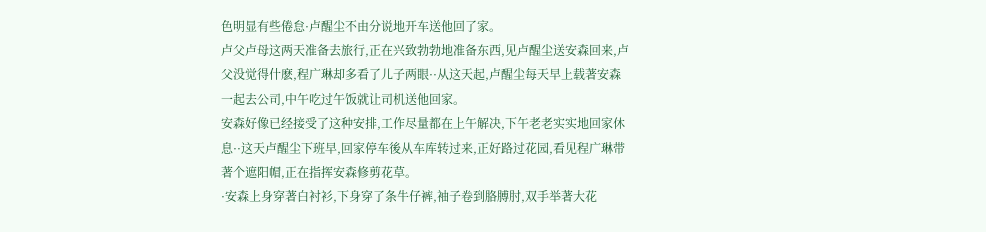色明显有些倦怠·卢醒尘不由分说地开车送他回了家。
卢父卢母这两天准备去旅行,正在兴致勃勃地准备东西,见卢醒尘送安森回来,卢父没觉得什麽,程广琳却多看了儿子两眼··从这天起,卢醒尘每天早上载著安森一起去公司,中午吃过午饭就让司机送他回家。
安森好像已经接受了这种安排,工作尽量都在上午解决,下午老老实实地回家休息··这天卢醒尘下班早,回家停车後从车库转过来,正好路过花园,看见程广琳带著个遮阳帽,正在指挥安森修剪花草。
·安森上身穿著白衬衫,下身穿了条牛仔裤,袖子卷到胳膊肘,双手举著大花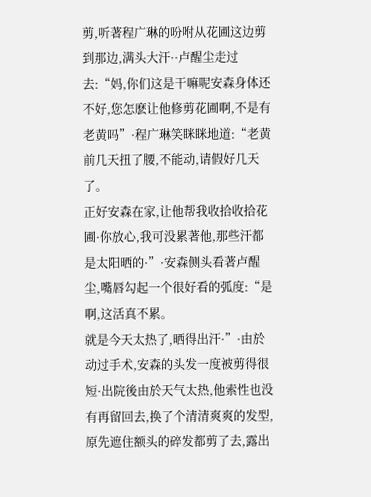剪,听著程广琳的吩咐从花圃这边剪到那边,满头大汗··卢醒尘走过去:“妈,你们这是干嘛呢安森身体还不好,您怎麽让他修剪花圃啊,不是有老黄吗”·程广琳笑眯眯地道:“老黄前几天扭了腰,不能动,请假好几天了。
正好安森在家,让他帮我收拾收拾花圃·你放心,我可没累著他,那些汗都是太阳晒的·”·安森侧头看著卢醒尘,嘴唇勾起一个很好看的弧度:“是啊,这活真不累。
就是今天太热了,晒得出汗·”·由於动过手术,安森的头发一度被剪得很短·出院後由於天气太热,他索性也没有再留回去,换了个清清爽爽的发型,原先遮住额头的碎发都剪了去,露出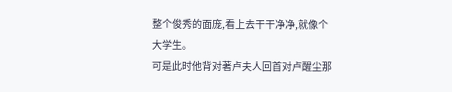整个俊秀的面庞,看上去干干净净,就像个大学生。
可是此时他背对著卢夫人回首对卢醒尘那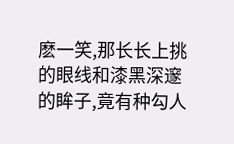麽一笑,那长长上挑的眼线和漆黑深邃的眸子,竟有种勾人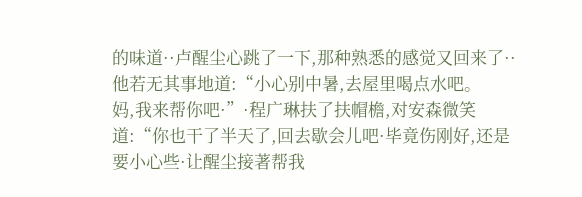的味道··卢醒尘心跳了一下,那种熟悉的感觉又回来了··他若无其事地道:“小心别中暑,去屋里喝点水吧。
妈,我来帮你吧·”·程广琳扶了扶帽檐,对安森微笑道:“你也干了半天了,回去歇会儿吧·毕竟伤刚好,还是要小心些·让醒尘接著帮我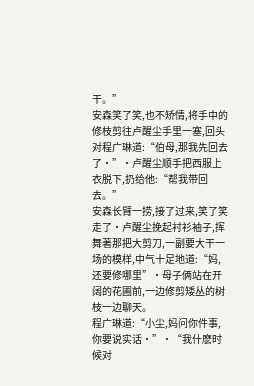干。”
安森笑了笑,也不矫情,将手中的修枝剪往卢醒尘手里一塞,回头对程广琳道:“伯母,那我先回去了·”·卢醒尘顺手把西服上衣脱下,扔给他:“帮我带回去。”
安森长臂一捞,接了过来,笑了笑走了·卢醒尘挽起衬衫袖子,挥舞著那把大剪刀,一副要大干一场的模样,中气十足地道:“妈,还要修哪里”·母子俩站在开阔的花圃前,一边修剪矮丛的树枝一边聊天。
程广琳道:“小尘,妈问你件事,你要说实话·”·“我什麽时候对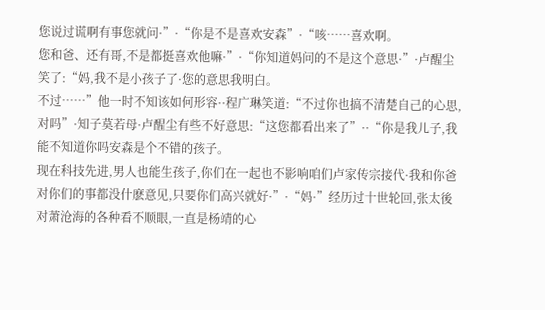您说过谎啊有事您就问·”·“你是不是喜欢安森”·“咳……喜欢啊。
您和爸、还有哥,不是都挺喜欢他嘛·”·“你知道妈问的不是这个意思·”·卢醒尘笑了:“妈,我不是小孩子了·您的意思我明白。
不过……”他一时不知该如何形容··程广琳笑道:“不过你也搞不清楚自己的心思,对吗”·知子莫若母·卢醒尘有些不好意思:“这您都看出来了”··“你是我儿子,我能不知道你吗安森是个不错的孩子。
现在科技先进,男人也能生孩子,你们在一起也不影响咱们卢家传宗接代·我和你爸对你们的事都没什麽意见,只要你们高兴就好·”·“妈·”经历过十世轮回,张太後对萧沧海的各种看不顺眼,一直是杨靖的心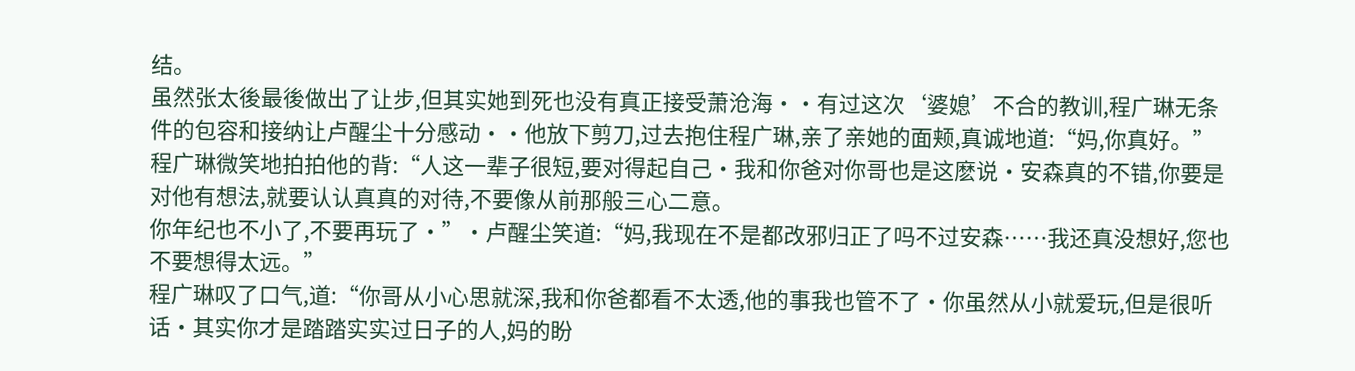结。
虽然张太後最後做出了让步,但其实她到死也没有真正接受萧沧海··有过这次‘婆媳’不合的教训,程广琳无条件的包容和接纳让卢醒尘十分感动··他放下剪刀,过去抱住程广琳,亲了亲她的面颊,真诚地道:“妈,你真好。”
程广琳微笑地拍拍他的背:“人这一辈子很短,要对得起自己·我和你爸对你哥也是这麽说·安森真的不错,你要是对他有想法,就要认认真真的对待,不要像从前那般三心二意。
你年纪也不小了,不要再玩了·”·卢醒尘笑道:“妈,我现在不是都改邪归正了吗不过安森……我还真没想好,您也不要想得太远。”
程广琳叹了口气,道:“你哥从小心思就深,我和你爸都看不太透,他的事我也管不了·你虽然从小就爱玩,但是很听话·其实你才是踏踏实实过日子的人,妈的盼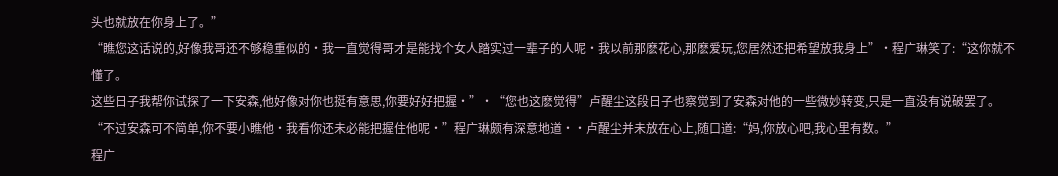头也就放在你身上了。”
“瞧您这话说的,好像我哥还不够稳重似的·我一直觉得哥才是能找个女人踏实过一辈子的人呢·我以前那麽花心,那麽爱玩,您居然还把希望放我身上”·程广琳笑了:“这你就不懂了。
这些日子我帮你试探了一下安森,他好像对你也挺有意思,你要好好把握·”·“您也这麽觉得”卢醒尘这段日子也察觉到了安森对他的一些微妙转变,只是一直没有说破罢了。
“不过安森可不简单,你不要小瞧他·我看你还未必能把握住他呢·”程广琳颇有深意地道··卢醒尘并未放在心上,随口道:“妈,你放心吧,我心里有数。”
程广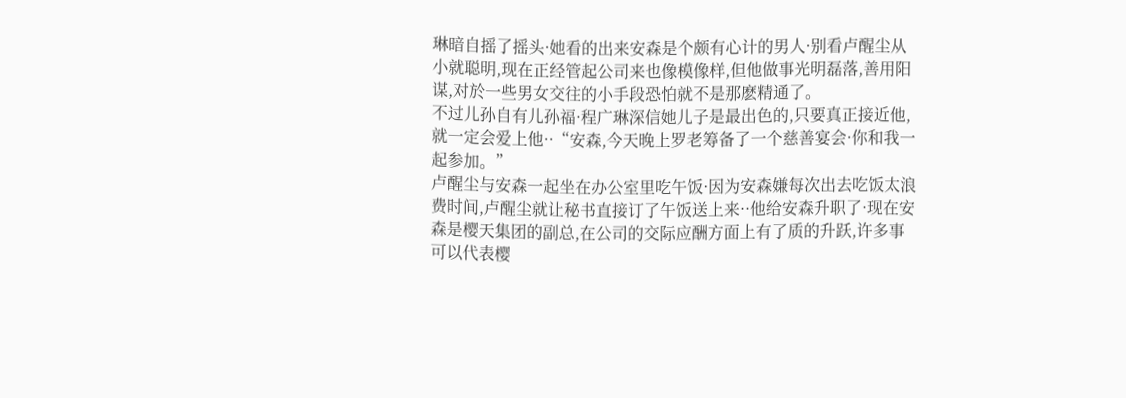琳暗自摇了摇头·她看的出来安森是个颇有心计的男人·别看卢醒尘从小就聪明,现在正经管起公司来也像模像样,但他做事光明磊落,善用阳谋,对於一些男女交往的小手段恐怕就不是那麽精通了。
不过儿孙自有儿孙福·程广琳深信她儿子是最出色的,只要真正接近他,就一定会爱上他··“安森,今天晚上罗老筹备了一个慈善宴会·你和我一起参加。”
卢醒尘与安森一起坐在办公室里吃午饭·因为安森嫌每次出去吃饭太浪费时间,卢醒尘就让秘书直接订了午饭送上来··他给安森升职了·现在安森是樱天集团的副总,在公司的交际应酬方面上有了质的升跃,许多事可以代表樱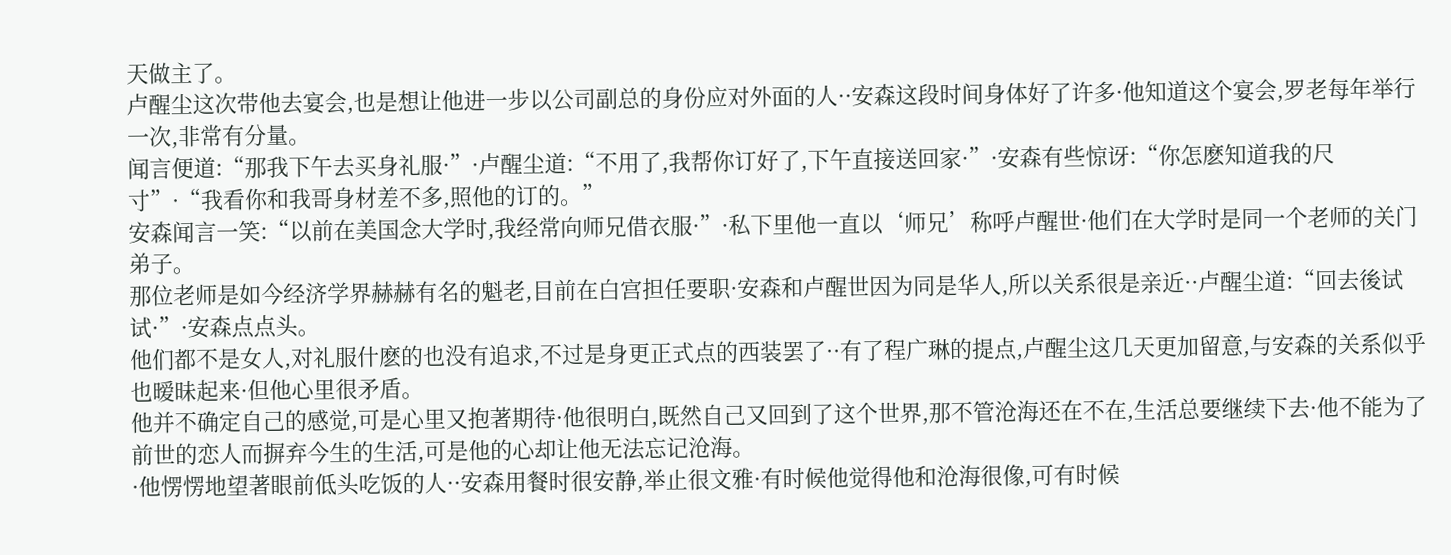天做主了。
卢醒尘这次带他去宴会,也是想让他进一步以公司副总的身份应对外面的人··安森这段时间身体好了许多·他知道这个宴会,罗老每年举行一次,非常有分量。
闻言便道:“那我下午去买身礼服·”·卢醒尘道:“不用了,我帮你订好了,下午直接送回家·”·安森有些惊讶:“你怎麽知道我的尺寸”·“我看你和我哥身材差不多,照他的订的。”
安森闻言一笑:“以前在美国念大学时,我经常向师兄借衣服·”·私下里他一直以‘师兄’称呼卢醒世·他们在大学时是同一个老师的关门弟子。
那位老师是如今经济学界赫赫有名的魁老,目前在白宫担任要职·安森和卢醒世因为同是华人,所以关系很是亲近··卢醒尘道:“回去後试试·”·安森点点头。
他们都不是女人,对礼服什麽的也没有追求,不过是身更正式点的西装罢了··有了程广琳的提点,卢醒尘这几天更加留意,与安森的关系似乎也暧昧起来·但他心里很矛盾。
他并不确定自己的感觉,可是心里又抱著期待·他很明白,既然自己又回到了这个世界,那不管沧海还在不在,生活总要继续下去·他不能为了前世的恋人而摒弃今生的生活,可是他的心却让他无法忘记沧海。
·他愣愣地望著眼前低头吃饭的人··安森用餐时很安静,举止很文雅·有时候他觉得他和沧海很像,可有时候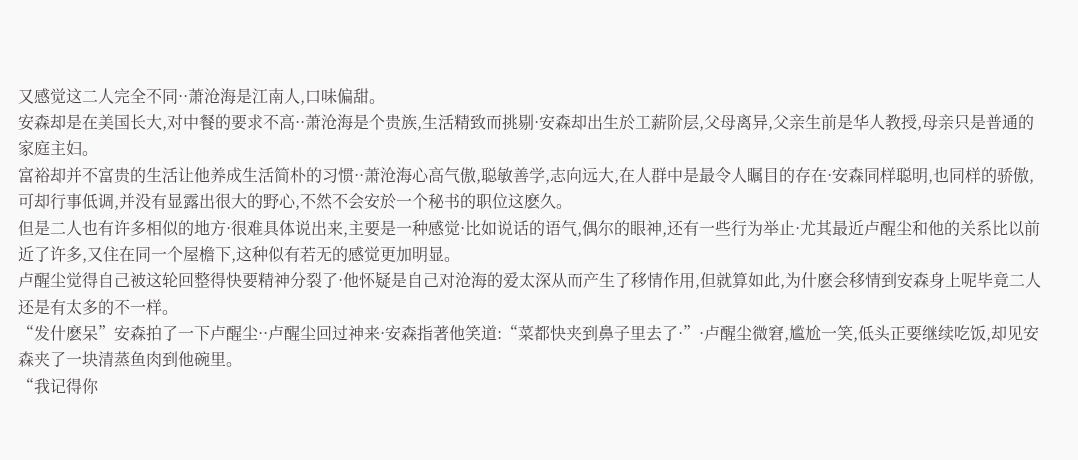又感觉这二人完全不同··萧沧海是江南人,口味偏甜。
安森却是在美国长大,对中餐的要求不高··萧沧海是个贵族,生活精致而挑剔·安森却出生於工薪阶层,父母离异,父亲生前是华人教授,母亲只是普通的家庭主妇。
富裕却并不富贵的生活让他养成生活简朴的习惯··萧沧海心高气傲,聪敏善学,志向远大,在人群中是最令人瞩目的存在·安森同样聪明,也同样的骄傲,可却行事低调,并没有显露出很大的野心,不然不会安於一个秘书的职位这麽久。
但是二人也有许多相似的地方·很难具体说出来,主要是一种感觉·比如说话的语气,偶尔的眼神,还有一些行为举止·尤其最近卢醒尘和他的关系比以前近了许多,又住在同一个屋檐下,这种似有若无的感觉更加明显。
卢醒尘觉得自己被这轮回整得快要精神分裂了·他怀疑是自己对沧海的爱太深从而产生了移情作用,但就算如此,为什麽会移情到安森身上呢毕竟二人还是有太多的不一样。
“发什麽呆”安森拍了一下卢醒尘··卢醒尘回过神来·安森指著他笑道:“菜都快夹到鼻子里去了·”·卢醒尘微窘,尴尬一笑,低头正要继续吃饭,却见安森夹了一块清蒸鱼肉到他碗里。
“我记得你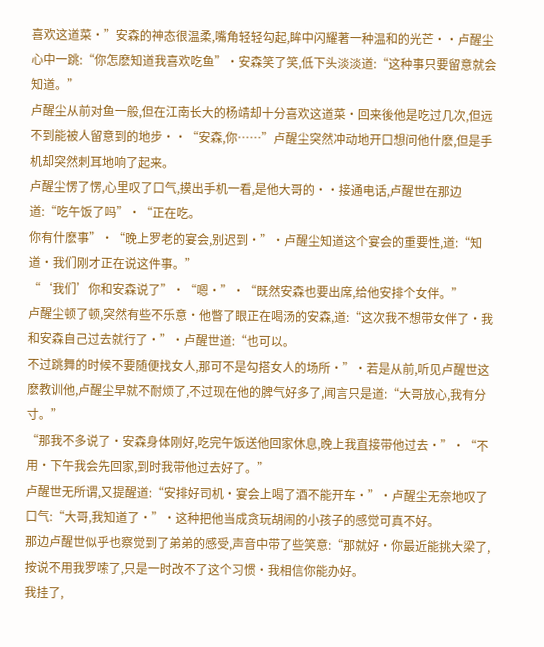喜欢这道菜·”安森的神态很温柔,嘴角轻轻勾起,眸中闪耀著一种温和的光芒··卢醒尘心中一跳:“你怎麽知道我喜欢吃鱼”·安森笑了笑,低下头淡淡道:“这种事只要留意就会知道。”
卢醒尘从前对鱼一般,但在江南长大的杨靖却十分喜欢这道菜·回来後他是吃过几次,但远不到能被人留意到的地步··“安森,你……”卢醒尘突然冲动地开口想问他什麽,但是手机却突然刺耳地响了起来。
卢醒尘愣了愣,心里叹了口气,摸出手机一看,是他大哥的··接通电话,卢醒世在那边道:“吃午饭了吗”·“正在吃。
你有什麽事”·“晚上罗老的宴会,别迟到·”·卢醒尘知道这个宴会的重要性,道:“知道·我们刚才正在说这件事。”
“‘我们’你和安森说了”·“嗯·”·“既然安森也要出席,给他安排个女伴。”
卢醒尘顿了顿,突然有些不乐意·他瞥了眼正在喝汤的安森,道:“这次我不想带女伴了·我和安森自己过去就行了·”·卢醒世道:“也可以。
不过跳舞的时候不要随便找女人,那可不是勾搭女人的场所·”·若是从前,听见卢醒世这麽教训他,卢醒尘早就不耐烦了,不过现在他的脾气好多了,闻言只是道:“大哥放心,我有分寸。”
“那我不多说了·安森身体刚好,吃完午饭送他回家休息,晚上我直接带他过去·”·“不用·下午我会先回家,到时我带他过去好了。”
卢醒世无所谓,又提醒道:“安排好司机·宴会上喝了酒不能开车·”·卢醒尘无奈地叹了口气:“大哥,我知道了·”·这种把他当成贪玩胡闹的小孩子的感觉可真不好。
那边卢醒世似乎也察觉到了弟弟的感受,声音中带了些笑意:“那就好·你最近能挑大梁了,按说不用我罗嗦了,只是一时改不了这个习惯·我相信你能办好。
我挂了,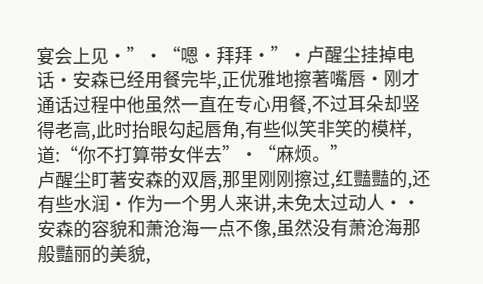宴会上见·”·“嗯·拜拜·”·卢醒尘挂掉电话·安森已经用餐完毕,正优雅地擦著嘴唇·刚才通话过程中他虽然一直在专心用餐,不过耳朵却竖得老高,此时抬眼勾起唇角,有些似笑非笑的模样,道:“你不打算带女伴去”·“麻烦。”
卢醒尘盯著安森的双唇,那里刚刚擦过,红豔豔的,还有些水润·作为一个男人来讲,未免太过动人··安森的容貌和萧沧海一点不像,虽然没有萧沧海那般豔丽的美貌,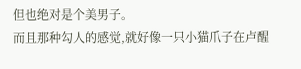但也绝对是个美男子。
而且那种勾人的感觉,就好像一只小猫爪子在卢醒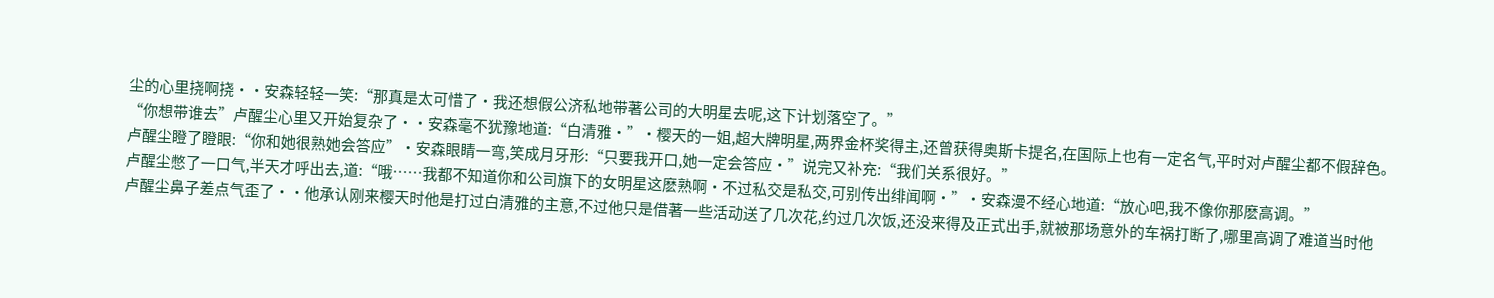尘的心里挠啊挠··安森轻轻一笑:“那真是太可惜了·我还想假公济私地带著公司的大明星去呢,这下计划落空了。”
“你想带谁去”卢醒尘心里又开始复杂了··安森毫不犹豫地道:“白清雅·”·樱天的一姐,超大牌明星,两界金杯奖得主,还曾获得奥斯卡提名,在国际上也有一定名气,平时对卢醒尘都不假辞色。
卢醒尘瞪了瞪眼:“你和她很熟她会答应”·安森眼睛一弯,笑成月牙形:“只要我开口,她一定会答应·”说完又补充:“我们关系很好。”
卢醒尘憋了一口气,半天才呼出去,道:“哦……我都不知道你和公司旗下的女明星这麽熟啊·不过私交是私交,可别传出绯闻啊·”·安森漫不经心地道:“放心吧,我不像你那麽高调。”
卢醒尘鼻子差点气歪了··他承认刚来樱天时他是打过白清雅的主意,不过他只是借著一些活动送了几次花,约过几次饭,还没来得及正式出手,就被那场意外的车祸打断了,哪里高调了难道当时他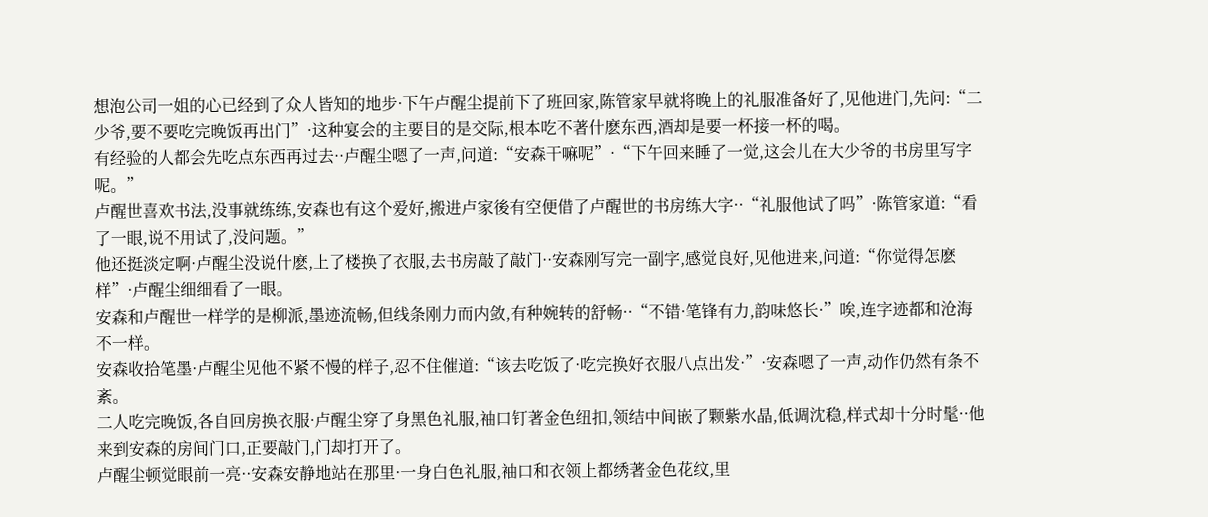想泡公司一姐的心已经到了众人皆知的地步·下午卢醒尘提前下了班回家,陈管家早就将晚上的礼服准备好了,见他进门,先问:“二少爷,要不要吃完晚饭再出门”·这种宴会的主要目的是交际,根本吃不著什麽东西,酒却是要一杯接一杯的喝。
有经验的人都会先吃点东西再过去··卢醒尘嗯了一声,问道:“安森干嘛呢”·“下午回来睡了一觉,这会儿在大少爷的书房里写字呢。”
卢醒世喜欢书法,没事就练练,安森也有这个爱好,搬进卢家後有空便借了卢醒世的书房练大字··“礼服他试了吗”·陈管家道:“看了一眼,说不用试了,没问题。”
他还挺淡定啊·卢醒尘没说什麽,上了楼换了衣服,去书房敲了敲门··安森刚写完一副字,感觉良好,见他进来,问道:“你觉得怎麽样”·卢醒尘细细看了一眼。
安森和卢醒世一样学的是柳派,墨迹流畅,但线条刚力而内敛,有种婉转的舒畅··“不错·笔锋有力,韵味悠长·”唉,连字迹都和沧海不一样。
安森收拾笔墨·卢醒尘见他不紧不慢的样子,忍不住催道:“该去吃饭了·吃完换好衣服八点出发·”·安森嗯了一声,动作仍然有条不紊。
二人吃完晚饭,各自回房换衣服·卢醒尘穿了身黑色礼服,袖口钉著金色纽扣,领结中间嵌了颗紫水晶,低调沈稳,样式却十分时髦··他来到安森的房间门口,正要敲门,门却打开了。
卢醒尘顿觉眼前一亮··安森安静地站在那里·一身白色礼服,袖口和衣领上都绣著金色花纹,里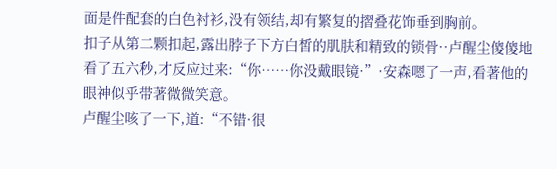面是件配套的白色衬衫,没有领结,却有繁复的摺叠花饰垂到胸前。
扣子从第二颗扣起,露出脖子下方白皙的肌肤和精致的锁骨··卢醒尘傻傻地看了五六秒,才反应过来:“你……你没戴眼镜·”·安森嗯了一声,看著他的眼神似乎带著微微笑意。
卢醒尘咳了一下,道:“不错·很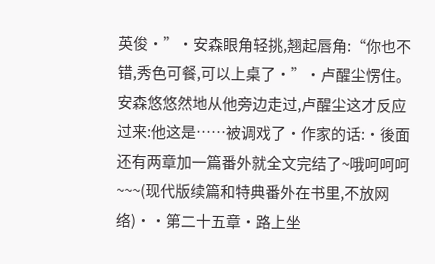英俊·”·安森眼角轻挑,翘起唇角:“你也不错,秀色可餐,可以上桌了·”·卢醒尘愣住。
安森悠悠然地从他旁边走过,卢醒尘这才反应过来:他这是……被调戏了·作家的话:·後面还有两章加一篇番外就全文完结了~哦呵呵呵~~~(现代版续篇和特典番外在书里,不放网络)··第二十五章·路上坐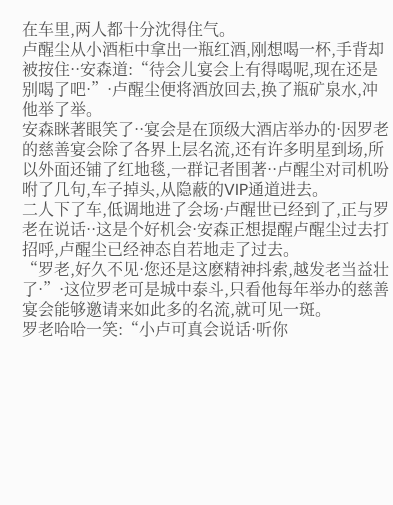在车里,两人都十分沈得住气。
卢醒尘从小酒柜中拿出一瓶红酒,刚想喝一杯,手背却被按住··安森道:“待会儿宴会上有得喝呢,现在还是别喝了吧·”·卢醒尘便将酒放回去,换了瓶矿泉水,冲他举了举。
安森眯著眼笑了··宴会是在顶级大酒店举办的·因罗老的慈善宴会除了各界上层名流,还有许多明星到场,所以外面还铺了红地毯,一群记者围著··卢醒尘对司机吩咐了几句,车子掉头,从隐蔽的VIP通道进去。
二人下了车,低调地进了会场·卢醒世已经到了,正与罗老在说话··这是个好机会·安森正想提醒卢醒尘过去打招呼,卢醒尘已经神态自若地走了过去。
“罗老,好久不见·您还是这麽精神抖索,越发老当益壮了·”·这位罗老可是城中泰斗,只看他每年举办的慈善宴会能够邀请来如此多的名流,就可见一斑。
罗老哈哈一笑:“小卢可真会说话·听你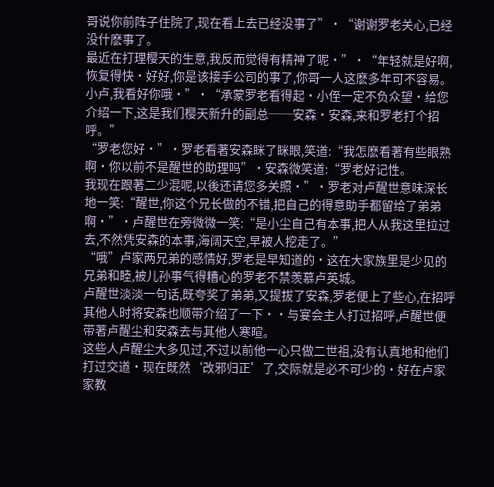哥说你前阵子住院了,现在看上去已经没事了”·“谢谢罗老关心,已经没什麽事了。
最近在打理樱天的生意,我反而觉得有精神了呢·”·“年轻就是好啊,恢复得快·好好,你是该接手公司的事了,你哥一人这麽多年可不容易。
小卢,我看好你哦·”·“承蒙罗老看得起·小侄一定不负众望·给您介绍一下,这是我们樱天新升的副总──安森·安森,来和罗老打个招呼。”
“罗老您好·”·罗老看著安森眯了眯眼,笑道:“我怎麽看著有些眼熟啊·你以前不是醒世的助理吗”·安森微笑道:“罗老好记性。
我现在跟著二少混呢,以後还请您多关照·”·罗老对卢醒世意味深长地一笑:“醒世,你这个兄长做的不错,把自己的得意助手都留给了弟弟啊·”·卢醒世在旁微微一笑:“是小尘自己有本事,把人从我这里拉过去,不然凭安森的本事,海阔天空,早被人挖走了。”
“哦”卢家两兄弟的感情好,罗老是早知道的·这在大家族里是少见的兄弟和睦,被儿孙事气得糟心的罗老不禁羡慕卢英城。
卢醒世淡淡一句话,既夸奖了弟弟,又提拔了安森,罗老便上了些心,在招呼其他人时将安森也顺带介绍了一下··与宴会主人打过招呼,卢醒世便带著卢醒尘和安森去与其他人寒暄。
这些人卢醒尘大多见过,不过以前他一心只做二世祖,没有认真地和他们打过交道·现在既然‘改邪归正’了,交际就是必不可少的·好在卢家家教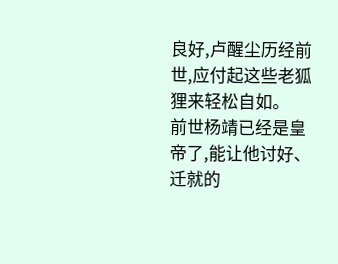良好,卢醒尘历经前世,应付起这些老狐狸来轻松自如。
前世杨靖已经是皇帝了,能让他讨好、迁就的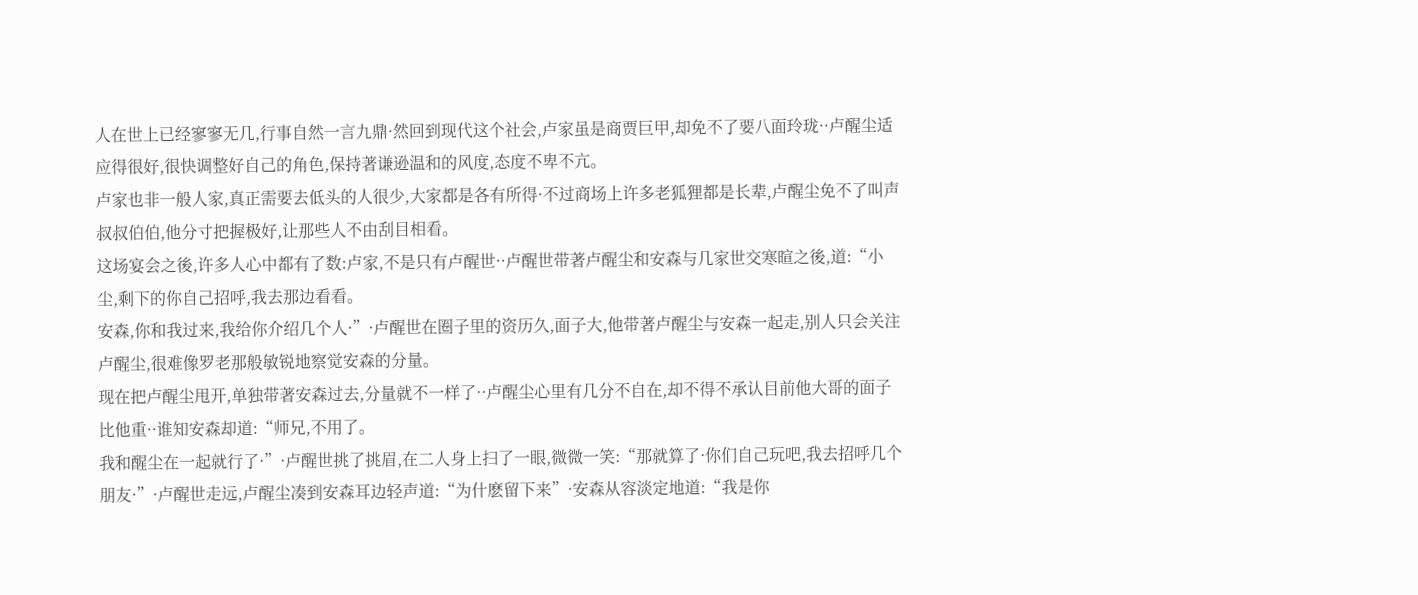人在世上已经寥寥无几,行事自然一言九鼎·然回到现代这个社会,卢家虽是商贾巨甲,却免不了要八面玲珑··卢醒尘适应得很好,很快调整好自己的角色,保持著谦逊温和的风度,态度不卑不亢。
卢家也非一般人家,真正需要去低头的人很少,大家都是各有所得·不过商场上许多老狐狸都是长辈,卢醒尘免不了叫声叔叔伯伯,他分寸把握极好,让那些人不由刮目相看。
这场宴会之後,许多人心中都有了数:卢家,不是只有卢醒世··卢醒世带著卢醒尘和安森与几家世交寒暄之後,道:“小尘,剩下的你自己招呼,我去那边看看。
安森,你和我过来,我给你介绍几个人·”·卢醒世在圈子里的资历久,面子大,他带著卢醒尘与安森一起走,别人只会关注卢醒尘,很难像罗老那般敏锐地察觉安森的分量。
现在把卢醒尘甩开,单独带著安森过去,分量就不一样了··卢醒尘心里有几分不自在,却不得不承认目前他大哥的面子比他重··谁知安森却道:“师兄,不用了。
我和醒尘在一起就行了·”·卢醒世挑了挑眉,在二人身上扫了一眼,微微一笑:“那就算了·你们自己玩吧,我去招呼几个朋友·”·卢醒世走远,卢醒尘凑到安森耳边轻声道:“为什麽留下来”·安森从容淡定地道:“我是你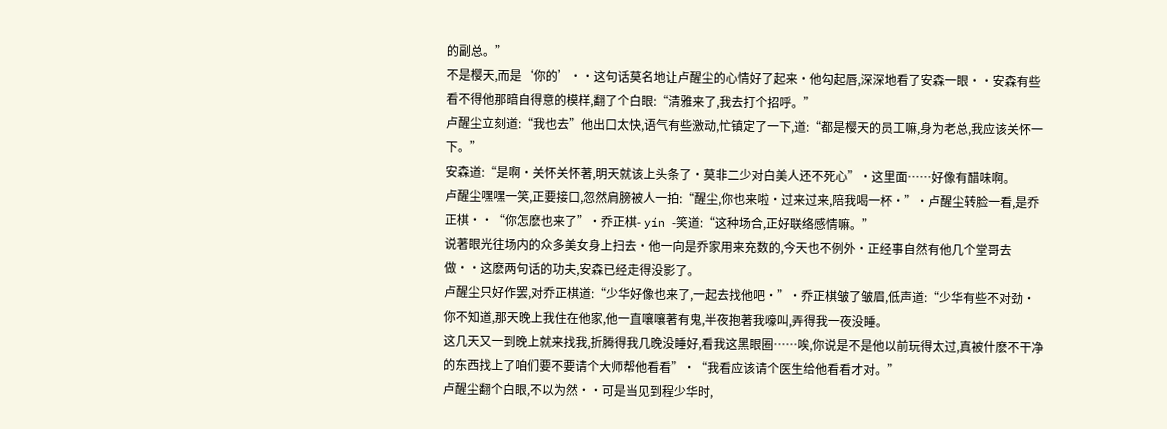的副总。”
不是樱天,而是‘你的’··这句话莫名地让卢醒尘的心情好了起来·他勾起唇,深深地看了安森一眼··安森有些看不得他那暗自得意的模样,翻了个白眼:“清雅来了,我去打个招呼。”
卢醒尘立刻道:“我也去”他出口太快,语气有些激动,忙镇定了一下,道:“都是樱天的员工嘛,身为老总,我应该关怀一下。”
安森道:“是啊·关怀关怀著,明天就该上头条了·莫非二少对白美人还不死心”·这里面……好像有醋味啊。
卢醒尘嘿嘿一笑,正要接口,忽然肩膀被人一拍:“醒尘,你也来啦·过来过来,陪我喝一杯·”·卢醒尘转脸一看,是乔正棋··“你怎麽也来了”·乔正棋- yín -笑道:“这种场合,正好联络感情嘛。”
说著眼光往场内的众多美女身上扫去·他一向是乔家用来充数的,今天也不例外·正经事自然有他几个堂哥去做··这麽两句话的功夫,安森已经走得没影了。
卢醒尘只好作罢,对乔正棋道:“少华好像也来了,一起去找他吧·”·乔正棋皱了皱眉,低声道:“少华有些不对劲·你不知道,那天晚上我住在他家,他一直嚷嚷著有鬼,半夜抱著我嚎叫,弄得我一夜没睡。
这几天又一到晚上就来找我,折腾得我几晚没睡好,看我这黑眼圈……唉,你说是不是他以前玩得太过,真被什麽不干净的东西找上了咱们要不要请个大师帮他看看”·“我看应该请个医生给他看看才对。”
卢醒尘翻个白眼,不以为然··可是当见到程少华时,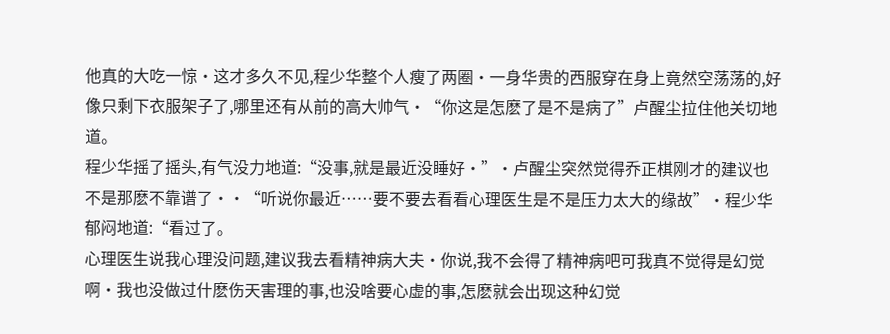他真的大吃一惊·这才多久不见,程少华整个人瘦了两圈·一身华贵的西服穿在身上竟然空荡荡的,好像只剩下衣服架子了,哪里还有从前的高大帅气·“你这是怎麽了是不是病了”卢醒尘拉住他关切地道。
程少华摇了摇头,有气没力地道:“没事,就是最近没睡好·”·卢醒尘突然觉得乔正棋刚才的建议也不是那麽不靠谱了··“听说你最近……要不要去看看心理医生是不是压力太大的缘故”·程少华郁闷地道:“看过了。
心理医生说我心理没问题,建议我去看精神病大夫·你说,我不会得了精神病吧可我真不觉得是幻觉啊·我也没做过什麽伤天害理的事,也没啥要心虚的事,怎麽就会出现这种幻觉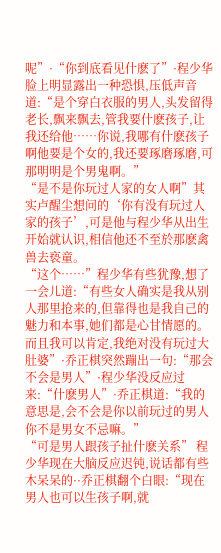呢”·“你到底看见什麽了”·程少华脸上明显露出一种恐惧,压低声音道:“是个穿白衣服的男人,头发留得老长,飘来飘去,管我要什麽孩子,让我还给他……你说,我哪有什麽孩子啊他要是个女的,我还要琢磨琢磨,可那明明是个男鬼啊。”
“是不是你玩过人家的女人啊”其实卢醒尘想问的‘你有没有玩过人家的孩子’,可是他与程少华从出生开始就认识,相信他还不至於那麽禽兽去亵童。
“这个……”程少华有些犹豫,想了一会儿道:“有些女人确实是我从别人那里抢来的,但靠得也是我自己的魅力和本事,她们都是心甘情愿的。
而且我可以肯定,我绝对没有玩过大肚婆”·乔正棋突然蹦出一句:“那会不会是男人”·程少华没反应过来:“什麽男人”·乔正棋道:“我的意思是,会不会是你以前玩过的男人你不是男女不忌嘛。”
“可是男人跟孩子扯什麽关系” 程少华现在大脑反应迟钝,说话都有些木呆呆的··乔正棋翻个白眼:“现在男人也可以生孩子啊,就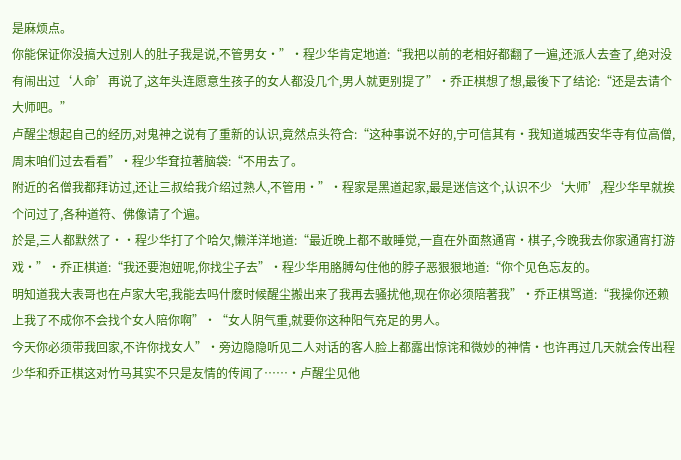是麻烦点。
你能保证你没搞大过别人的肚子我是说,不管男女·”·程少华肯定地道:“我把以前的老相好都翻了一遍,还派人去查了,绝对没有闹出过‘人命’再说了,这年头连愿意生孩子的女人都没几个,男人就更别提了”·乔正棋想了想,最後下了结论:“还是去请个大师吧。”
卢醒尘想起自己的经历,对鬼神之说有了重新的认识,竟然点头符合:“这种事说不好的,宁可信其有·我知道城西安华寺有位高僧,周末咱们过去看看”·程少华耷拉著脑袋:“不用去了。
附近的名僧我都拜访过,还让三叔给我介绍过熟人,不管用·”·程家是黑道起家,最是迷信这个,认识不少‘大师’,程少华早就挨个问过了,各种道符、佛像请了个遍。
於是,三人都默然了··程少华打了个哈欠,懒洋洋地道:“最近晚上都不敢睡觉,一直在外面熬通宵·棋子,今晚我去你家通宵打游戏·”·乔正棋道:“我还要泡妞呢,你找尘子去”·程少华用胳膊勾住他的脖子恶狠狠地道:“你个见色忘友的。
明知道我大表哥也在卢家大宅,我能去吗什麽时候醒尘搬出来了我再去骚扰他,现在你必须陪著我”·乔正棋骂道:“我操你还赖上我了不成你不会找个女人陪你啊”·“女人阴气重,就要你这种阳气充足的男人。
今天你必须带我回家,不许你找女人”·旁边隐隐听见二人对话的客人脸上都露出惊诧和微妙的神情·也许再过几天就会传出程少华和乔正棋这对竹马其实不只是友情的传闻了……·卢醒尘见他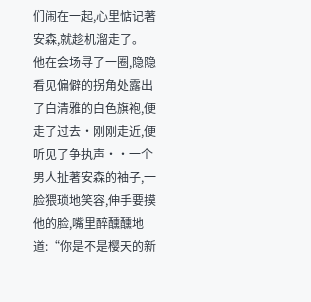们闹在一起,心里惦记著安森,就趁机溜走了。
他在会场寻了一圈,隐隐看见偏僻的拐角处露出了白清雅的白色旗袍,便走了过去·刚刚走近,便听见了争执声··一个男人扯著安森的袖子,一脸猥琐地笑容,伸手要摸他的脸,嘴里醉醺醺地道:“你是不是樱天的新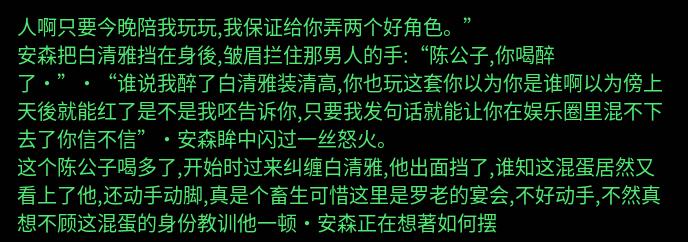人啊只要今晚陪我玩玩,我保证给你弄两个好角色。”
安森把白清雅挡在身後,皱眉拦住那男人的手:“陈公子,你喝醉了·”·“谁说我醉了白清雅装清高,你也玩这套你以为你是谁啊以为傍上天後就能红了是不是我呸告诉你,只要我发句话就能让你在娱乐圈里混不下去了你信不信”·安森眸中闪过一丝怒火。
这个陈公子喝多了,开始时过来纠缠白清雅,他出面挡了,谁知这混蛋居然又看上了他,还动手动脚,真是个畜生可惜这里是罗老的宴会,不好动手,不然真想不顾这混蛋的身份教训他一顿·安森正在想著如何摆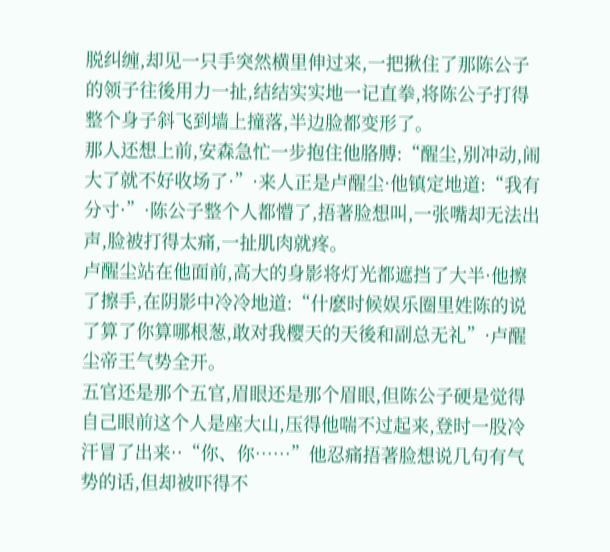脱纠缠,却见一只手突然横里伸过来,一把揪住了那陈公子的领子往後用力一扯,结结实实地一记直拳,将陈公子打得整个身子斜飞到墙上撞落,半边脸都变形了。
那人还想上前,安森急忙一步抱住他胳膊:“醒尘,别冲动,闹大了就不好收场了·”·来人正是卢醒尘·他镇定地道:“我有分寸·”·陈公子整个人都懵了,捂著脸想叫,一张嘴却无法出声,脸被打得太痛,一扯肌肉就疼。
卢醒尘站在他面前,高大的身影将灯光都遮挡了大半·他擦了擦手,在阴影中冷冷地道:“什麽时候娱乐圈里姓陈的说了算了你算哪根葱,敢对我樱天的天後和副总无礼”·卢醒尘帝王气势全开。
五官还是那个五官,眉眼还是那个眉眼,但陈公子硬是觉得自己眼前这个人是座大山,压得他喘不过起来,登时一股冷汗冒了出来··“你、你……”他忍痛捂著脸想说几句有气势的话,但却被吓得不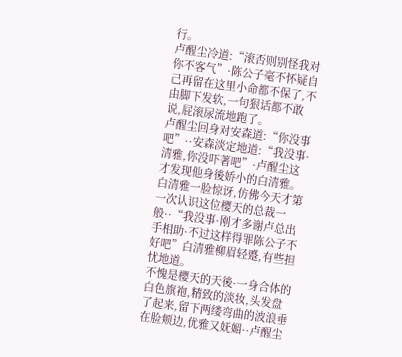行。
卢醒尘冷道:“滚否则别怪我对你不客气”·陈公子毫不怀疑自己再留在这里小命都不保了,不由脚下发软,一句狠话都不敢说,屁滚尿流地跑了。
卢醒尘回身对安森道:“你没事吧”··安森淡定地道:“我没事·清雅,你没吓著吧”·卢醒尘这才发现他身後娇小的白清雅。
白清雅一脸惊讶,仿佛今天才第一次认识这位樱天的总裁一般··“我没事·刚才多谢卢总出手相助·不过这样得罪陈公子不好吧”白清雅柳眉轻蹙,有些担忧地道。
不愧是樱天的天後·一身合体的白色旗袍,精致的淡妆,头发盘了起来,留下两缕弯曲的波浪垂在脸颊边,优雅又妩媚··卢醒尘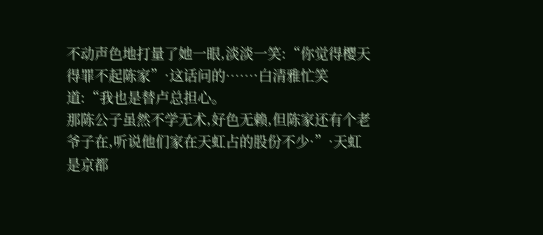不动声色地打量了她一眼,淡淡一笑:“你觉得樱天得罪不起陈家”·这话问的……·白清雅忙笑道:“我也是替卢总担心。
那陈公子虽然不学无术,好色无赖,但陈家还有个老爷子在,听说他们家在天虹占的股份不少·”·天虹是京都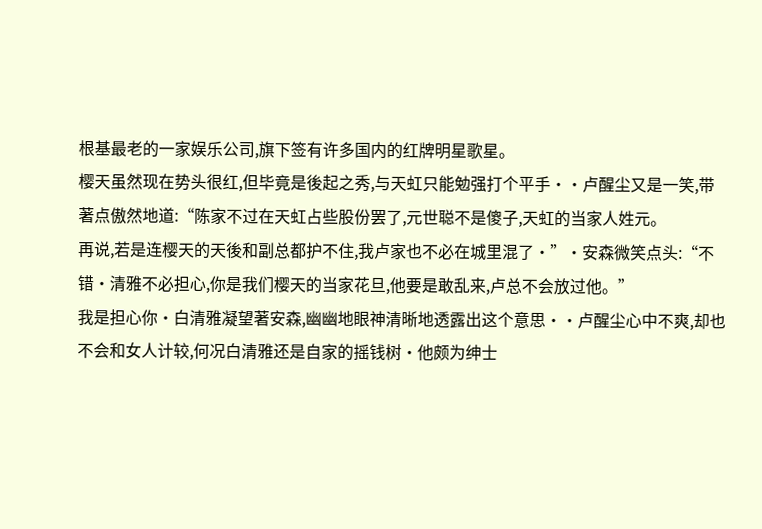根基最老的一家娱乐公司,旗下签有许多国内的红牌明星歌星。
樱天虽然现在势头很红,但毕竟是後起之秀,与天虹只能勉强打个平手··卢醒尘又是一笑,带著点傲然地道:“陈家不过在天虹占些股份罢了,元世聪不是傻子,天虹的当家人姓元。
再说,若是连樱天的天後和副总都护不住,我卢家也不必在城里混了·”·安森微笑点头:“不错·清雅不必担心,你是我们樱天的当家花旦,他要是敢乱来,卢总不会放过他。”
我是担心你·白清雅凝望著安森,幽幽地眼神清晰地透露出这个意思··卢醒尘心中不爽,却也不会和女人计较,何况白清雅还是自家的摇钱树·他颇为绅士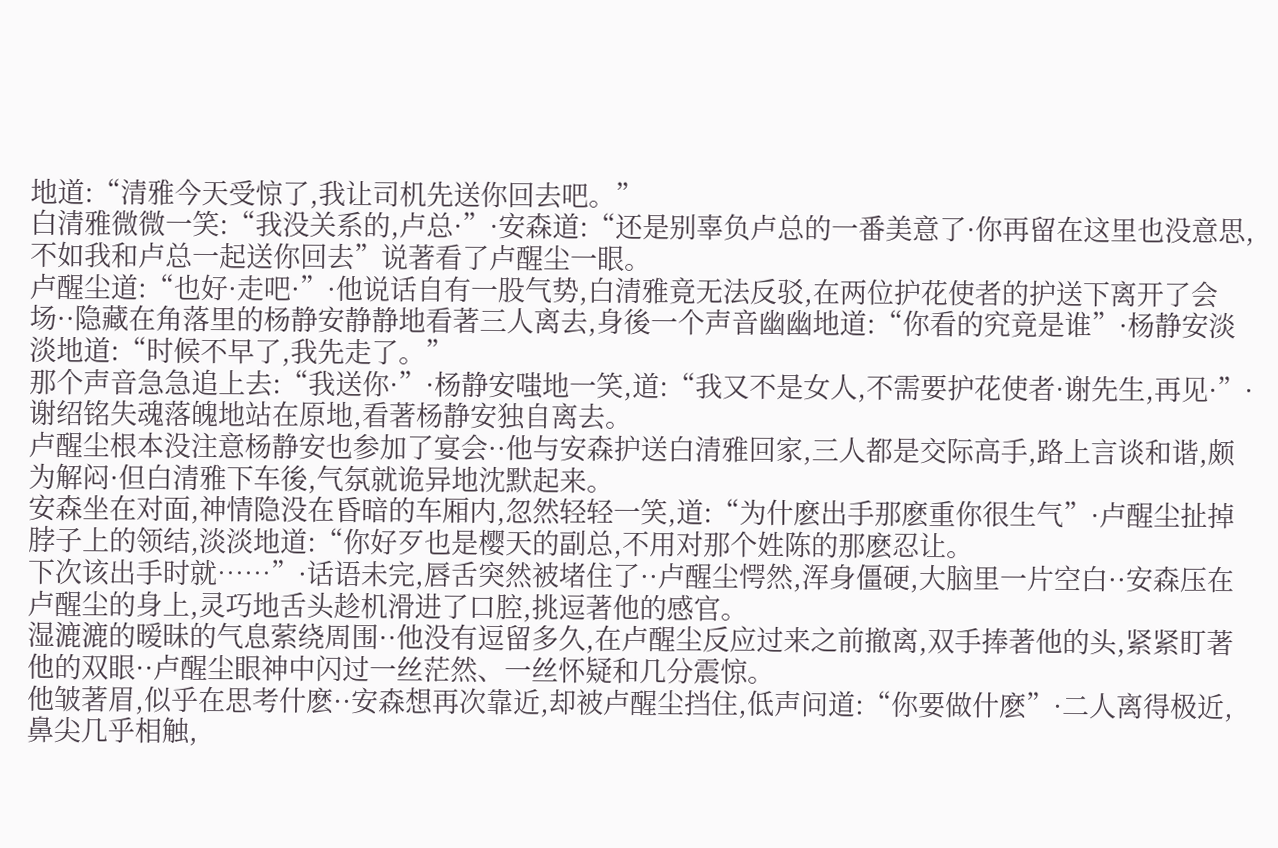地道:“清雅今天受惊了,我让司机先送你回去吧。”
白清雅微微一笑:“我没关系的,卢总·”·安森道:“还是别辜负卢总的一番美意了·你再留在这里也没意思,不如我和卢总一起送你回去”说著看了卢醒尘一眼。
卢醒尘道:“也好·走吧·”·他说话自有一股气势,白清雅竟无法反驳,在两位护花使者的护送下离开了会场··隐藏在角落里的杨静安静静地看著三人离去,身後一个声音幽幽地道:“你看的究竟是谁”·杨静安淡淡地道:“时候不早了,我先走了。”
那个声音急急追上去:“我送你·”·杨静安嗤地一笑,道:“我又不是女人,不需要护花使者·谢先生,再见·”·谢绍铭失魂落魄地站在原地,看著杨静安独自离去。
卢醒尘根本没注意杨静安也参加了宴会··他与安森护送白清雅回家,三人都是交际高手,路上言谈和谐,颇为解闷·但白清雅下车後,气氛就诡异地沈默起来。
安森坐在对面,神情隐没在昏暗的车厢内,忽然轻轻一笑,道:“为什麽出手那麽重你很生气”·卢醒尘扯掉脖子上的领结,淡淡地道:“你好歹也是樱天的副总,不用对那个姓陈的那麽忍让。
下次该出手时就……”·话语未完,唇舌突然被堵住了··卢醒尘愕然,浑身僵硬,大脑里一片空白··安森压在卢醒尘的身上,灵巧地舌头趁机滑进了口腔,挑逗著他的感官。
湿漉漉的暧昧的气息萦绕周围··他没有逗留多久,在卢醒尘反应过来之前撤离,双手捧著他的头,紧紧盯著他的双眼··卢醒尘眼神中闪过一丝茫然、一丝怀疑和几分震惊。
他皱著眉,似乎在思考什麽··安森想再次靠近,却被卢醒尘挡住,低声问道:“你要做什麽”·二人离得极近,鼻尖几乎相触,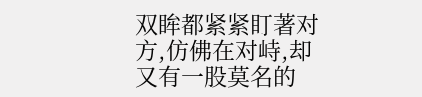双眸都紧紧盯著对方,仿佛在对峙,却又有一股莫名的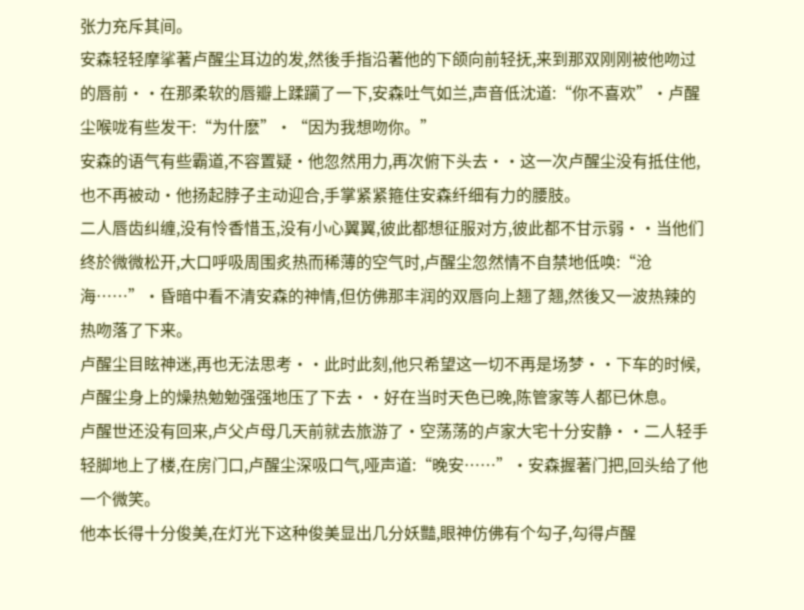张力充斥其间。
安森轻轻摩挲著卢醒尘耳边的发,然後手指沿著他的下颌向前轻抚,来到那双刚刚被他吻过的唇前··在那柔软的唇瓣上蹂躏了一下,安森吐气如兰,声音低沈道:“你不喜欢”·卢醒尘喉咙有些发干:“为什麽”·“因为我想吻你。”
安森的语气有些霸道,不容置疑·他忽然用力,再次俯下头去··这一次卢醒尘没有抵住他,也不再被动·他扬起脖子主动迎合,手掌紧紧箍住安森纤细有力的腰肢。
二人唇齿纠缠,没有怜香惜玉,没有小心翼翼,彼此都想征服对方,彼此都不甘示弱··当他们终於微微松开,大口呼吸周围炙热而稀薄的空气时,卢醒尘忽然情不自禁地低唤:“沧海……”·昏暗中看不清安森的神情,但仿佛那丰润的双唇向上翘了翘,然後又一波热辣的热吻落了下来。
卢醒尘目眩神迷,再也无法思考··此时此刻,他只希望这一切不再是场梦··下车的时候,卢醒尘身上的燥热勉勉强强地压了下去··好在当时天色已晚,陈管家等人都已休息。
卢醒世还没有回来,卢父卢母几天前就去旅游了·空荡荡的卢家大宅十分安静··二人轻手轻脚地上了楼,在房门口,卢醒尘深吸口气,哑声道:“晚安……”·安森握著门把,回头给了他一个微笑。
他本长得十分俊美,在灯光下这种俊美显出几分妖豔,眼神仿佛有个勾子,勾得卢醒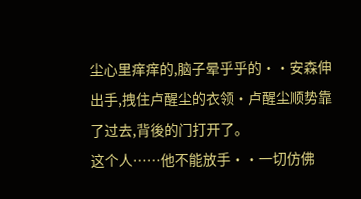尘心里痒痒的,脑子晕乎乎的··安森伸出手,拽住卢醒尘的衣领·卢醒尘顺势靠了过去,背後的门打开了。
这个人……他不能放手··一切仿佛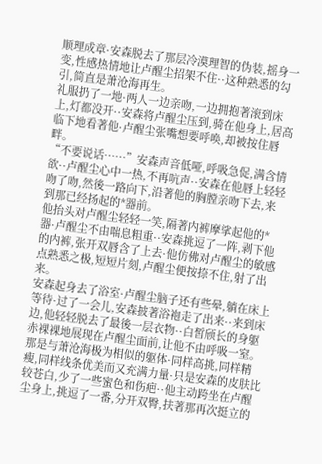顺理成章·安森脱去了那层冷漠理智的伪装,摇身一变,性感热情地让卢醒尘招架不住··这种熟悉的勾引,简直是萧沧海再生。
礼服扔了一地·两人一边亲吻,一边拥抱著滚到床上,灯都没开··安森将卢醒尘压到,骑在他身上,居高临下地看著他·卢醒尘张嘴想要呼唤,却被按住唇畔。
“不要说话……”安森声音低哑,呼吸急促,满含情欲··卢醒尘心中一热,不再吭声··安森在他唇上轻轻吻了吻,然後一路向下,沿著他的胸膛亲吻下去,来到那已经扬起的*器前。
他抬头对卢醒尘轻轻一笑,隔著内裤摩挲起他的*器·卢醒尘不由喘息粗重··安森挑逗了一阵,剥下他的内裤,张开双唇含了上去·他仿佛对卢醒尘的敏感点熟悉之极,短短片刻,卢醒尘便按捺不住,射了出来。
安森起身去了浴室·卢醒尘脑子还有些晕,躺在床上等待·过了一会儿,安森披著浴袍走了出来··来到床边,他轻轻脱去了最後一层衣物··白皙颀长的身躯赤裸裸地展现在卢醒尘面前,让他不由呼吸一窒。
那是与萧沧海极为相似的躯体·同样高挑,同样精瘦,同样线条优美而又充满力量·只是安森的皮肤比较苍白,少了一些蜜色和伤疤··他主动跨坐在卢醒尘身上,挑逗了一番,分开双臀,扶著那再次挺立的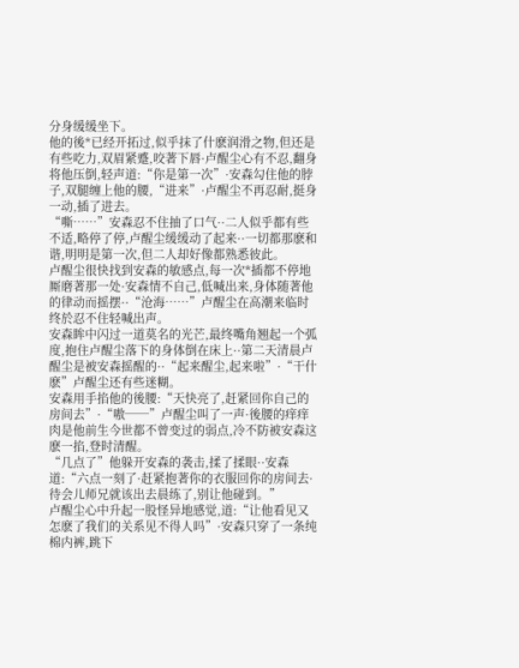分身缓缓坐下。
他的後*已经开拓过,似乎抹了什麽润滑之物,但还是有些吃力,双眉紧蹙,咬著下唇·卢醒尘心有不忍,翻身将他压倒,轻声道:“你是第一次”·安森勾住他的脖子,双腿缠上他的腰,“进来”·卢醒尘不再忍耐,挺身一动,插了进去。
“嘶……”安森忍不住抽了口气··二人似乎都有些不适,略停了停,卢醒尘缓缓动了起来··一切都那麽和谐,明明是第一次,但二人却好像都熟悉彼此。
卢醒尘很快找到安森的敏感点,每一次*插都不停地厮磨著那一处·安森情不自己,低喊出来,身体随著他的律动而摇摆··“沧海……”卢醒尘在高潮来临时终於忍不住轻喊出声。
安森眸中闪过一道莫名的光芒,最终嘴角翘起一个弧度,抱住卢醒尘落下的身体倒在床上··第二天清晨卢醒尘是被安森摇醒的··“起来醒尘,起来啦”·“干什麽”卢醒尘还有些迷糊。
安森用手掐他的後腰:“天快亮了,赶紧回你自己的房间去”·“嗷──”卢醒尘叫了一声·後腰的痒痒肉是他前生今世都不曾变过的弱点,冷不防被安森这麽一掐,登时清醒。
“几点了”他躲开安森的袭击,揉了揉眼··安森道:“六点一刻了·赶紧抱著你的衣服回你的房间去·待会儿师兄就该出去晨练了,别让他碰到。”
卢醒尘心中升起一股怪异地感觉,道:“让他看见又怎麽了我们的关系见不得人吗”·安森只穿了一条纯棉内裤,跳下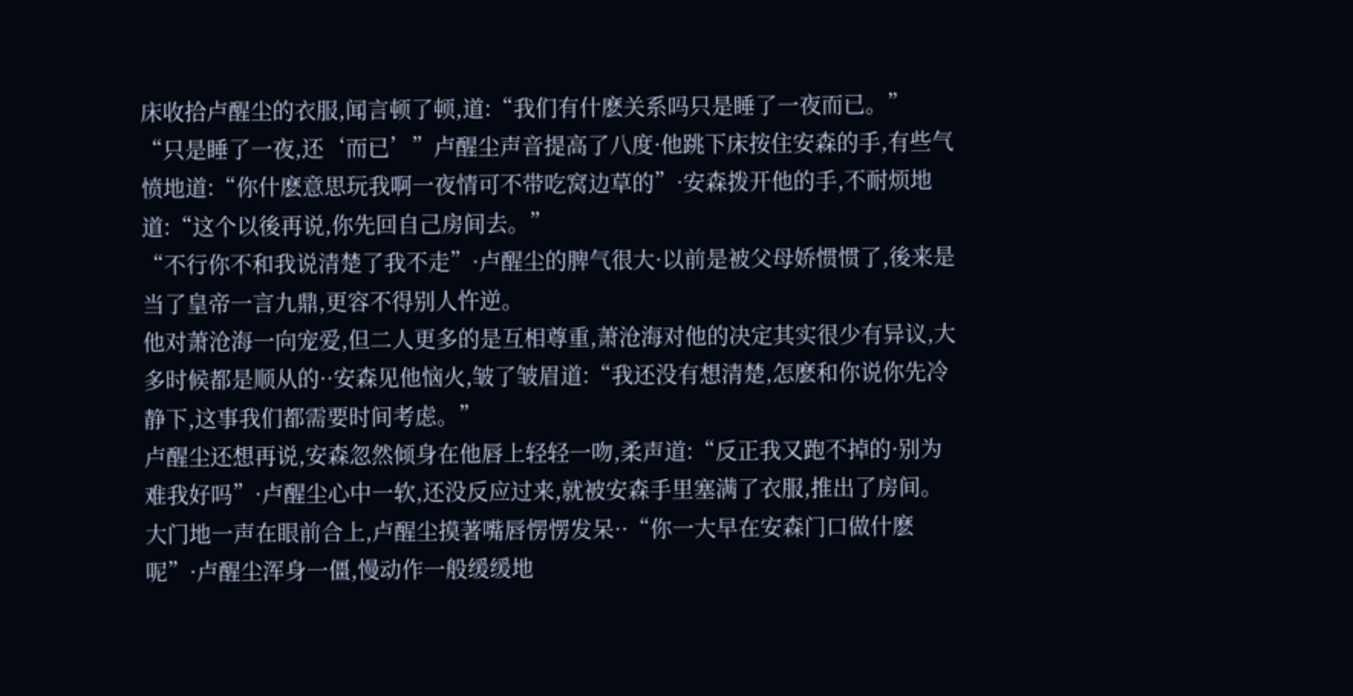床收拾卢醒尘的衣服,闻言顿了顿,道:“我们有什麽关系吗只是睡了一夜而已。”
“只是睡了一夜,还‘而已’”卢醒尘声音提高了八度·他跳下床按住安森的手,有些气愤地道:“你什麽意思玩我啊一夜情可不带吃窝边草的”·安森拨开他的手,不耐烦地道:“这个以後再说,你先回自己房间去。”
“不行你不和我说清楚了我不走”·卢醒尘的脾气很大·以前是被父母娇惯惯了,後来是当了皇帝一言九鼎,更容不得别人忤逆。
他对萧沧海一向宠爱,但二人更多的是互相尊重,萧沧海对他的决定其实很少有异议,大多时候都是顺从的··安森见他恼火,皱了皱眉道:“我还没有想清楚,怎麽和你说你先冷静下,这事我们都需要时间考虑。”
卢醒尘还想再说,安森忽然倾身在他唇上轻轻一吻,柔声道:“反正我又跑不掉的·别为难我好吗”·卢醒尘心中一软,还没反应过来,就被安森手里塞满了衣服,推出了房间。
大门地一声在眼前合上,卢醒尘摸著嘴唇愣愣发呆··“你一大早在安森门口做什麽呢”·卢醒尘浑身一僵,慢动作一般缓缓地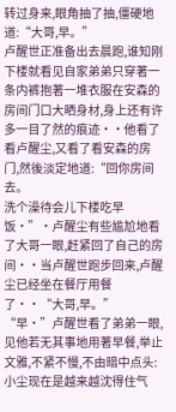转过身来,眼角抽了抽,僵硬地道:“大哥,早。”
卢醒世正准备出去晨跑,谁知刚下楼就看见自家弟弟只穿著一条内裤抱著一堆衣服在安森的房间门口大晒身材,身上还有许多一目了然的痕迹··他看了看卢醒尘,又看了看安森的房门,然後淡定地道:“回你房间去。
洗个澡待会儿下楼吃早饭·”·卢醒尘有些尴尬地看了大哥一眼,赶紧回了自己的房间··当卢醒世跑步回来,卢醒尘已经坐在餐厅用餐了··“大哥,早。”
“早·”卢醒世看了弟弟一眼,见他若无其事地用著早餐,举止文雅,不紧不慢,不由暗中点头:小尘现在是越来越沈得住气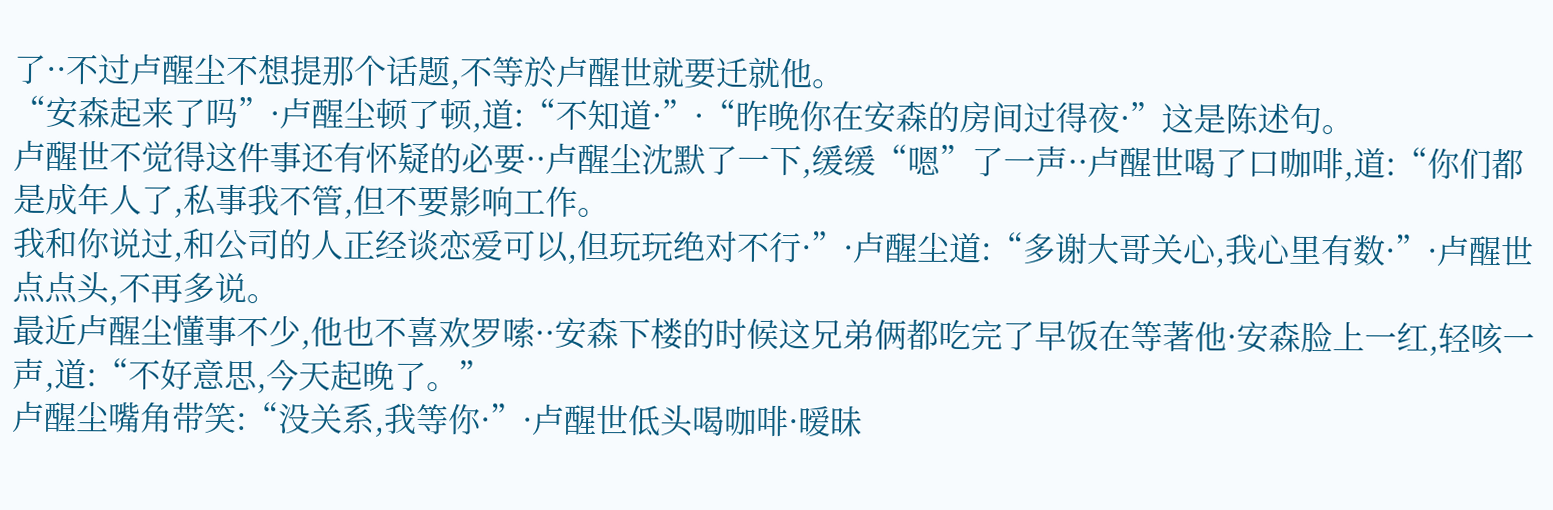了··不过卢醒尘不想提那个话题,不等於卢醒世就要迁就他。
“安森起来了吗”·卢醒尘顿了顿,道:“不知道·”·“昨晚你在安森的房间过得夜·”这是陈述句。
卢醒世不觉得这件事还有怀疑的必要··卢醒尘沈默了一下,缓缓“嗯”了一声··卢醒世喝了口咖啡,道:“你们都是成年人了,私事我不管,但不要影响工作。
我和你说过,和公司的人正经谈恋爱可以,但玩玩绝对不行·”·卢醒尘道:“多谢大哥关心,我心里有数·”·卢醒世点点头,不再多说。
最近卢醒尘懂事不少,他也不喜欢罗嗦··安森下楼的时候这兄弟俩都吃完了早饭在等著他·安森脸上一红,轻咳一声,道:“不好意思,今天起晚了。”
卢醒尘嘴角带笑:“没关系,我等你·”·卢醒世低头喝咖啡·暧昧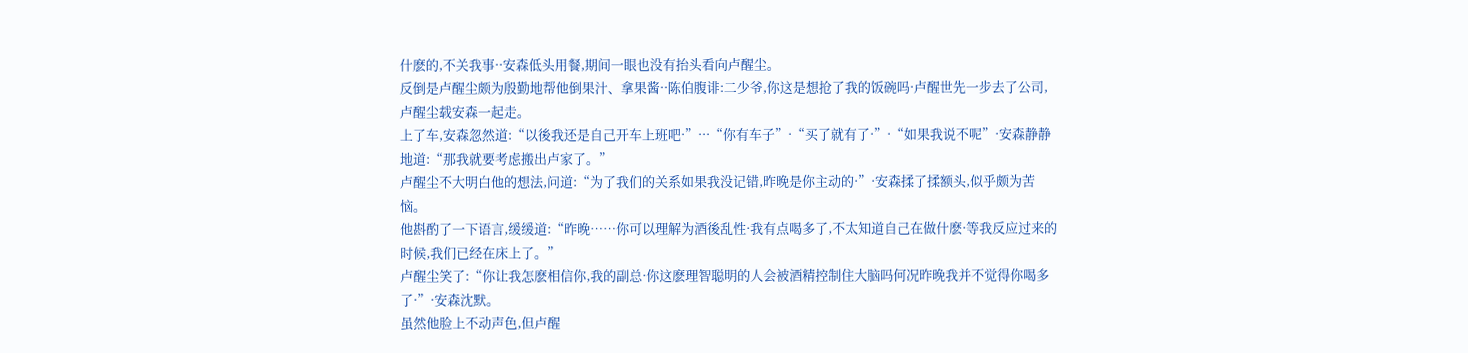什麽的,不关我事··安森低头用餐,期间一眼也没有抬头看向卢醒尘。
反倒是卢醒尘颇为殷勤地帮他倒果汁、拿果酱··陈伯腹诽:二少爷,你这是想抢了我的饭碗吗·卢醒世先一步去了公司,卢醒尘载安森一起走。
上了车,安森忽然道:“以後我还是自己开车上班吧·”···“你有车子”·“买了就有了·”·“如果我说不呢”·安森静静地道:“那我就要考虑搬出卢家了。”
卢醒尘不大明白他的想法,问道:“为了我们的关系如果我没记错,昨晚是你主动的·”·安森揉了揉额头,似乎颇为苦恼。
他斟酌了一下语言,缓缓道:“昨晚……你可以理解为酒後乱性·我有点喝多了,不太知道自己在做什麽·等我反应过来的时候,我们已经在床上了。”
卢醒尘笑了:“你让我怎麽相信你,我的副总·你这麽理智聪明的人会被酒精控制住大脑吗何况昨晚我并不觉得你喝多了·”·安森沈默。
虽然他脸上不动声色,但卢醒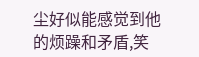尘好似能感觉到他的烦躁和矛盾,笑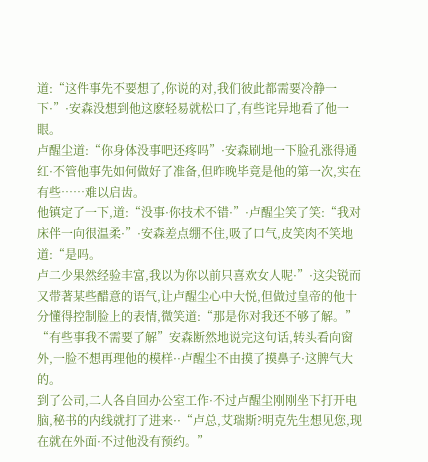道:“这件事先不要想了,你说的对,我们彼此都需要冷静一下·”·安森没想到他这麽轻易就松口了,有些诧异地看了他一眼。
卢醒尘道:“你身体没事吧还疼吗”·安森刷地一下脸孔涨得通红·不管他事先如何做好了准备,但昨晚毕竟是他的第一次,实在有些……难以启齿。
他镇定了一下,道:“没事·你技术不错·”·卢醒尘笑了笑:“我对床伴一向很温柔·”·安森差点绷不住,吸了口气,皮笑肉不笑地道:“是吗。
卢二少果然经验丰富,我以为你以前只喜欢女人呢·”·这尖锐而又带著某些醋意的语气,让卢醒尘心中大悦,但做过皇帝的他十分懂得控制脸上的表情,微笑道:“那是你对我还不够了解。”
“有些事我不需要了解”安森断然地说完这句话,转头看向窗外,一脸不想再理他的模样··卢醒尘不由摸了摸鼻子·这脾气大的。
到了公司,二人各自回办公室工作·不过卢醒尘刚刚坐下打开电脑,秘书的内线就打了进来··“卢总,艾瑞斯?明克先生想见您,现在就在外面·不过他没有预约。”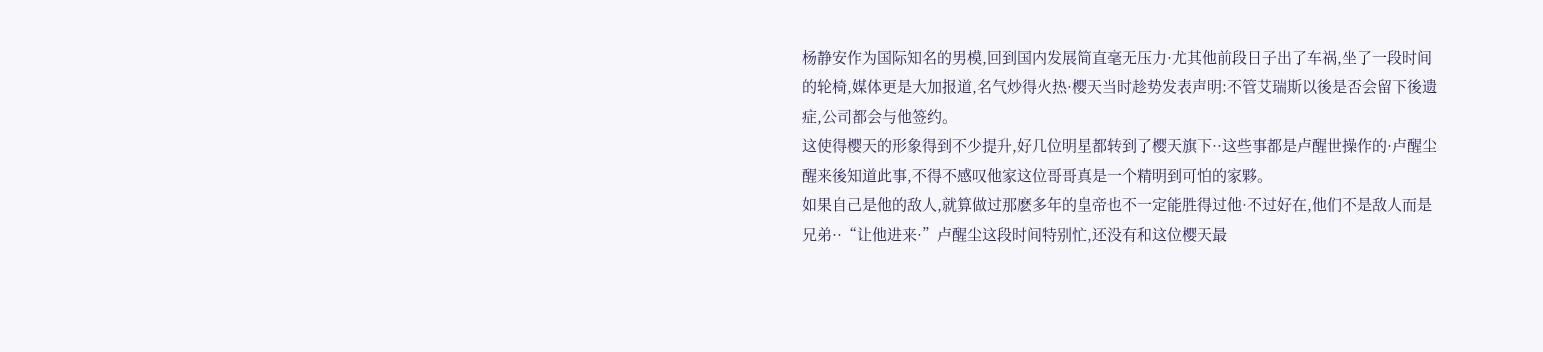杨静安作为国际知名的男模,回到国内发展简直毫无压力·尤其他前段日子出了车祸,坐了一段时间的轮椅,媒体更是大加报道,名气炒得火热·樱天当时趁势发表声明:不管艾瑞斯以後是否会留下後遗症,公司都会与他签约。
这使得樱天的形象得到不少提升,好几位明星都转到了樱天旗下··这些事都是卢醒世操作的·卢醒尘醒来後知道此事,不得不感叹他家这位哥哥真是一个精明到可怕的家夥。
如果自己是他的敌人,就算做过那麽多年的皇帝也不一定能胜得过他·不过好在,他们不是敌人而是兄弟··“让他进来·”卢醒尘这段时间特别忙,还没有和这位樱天最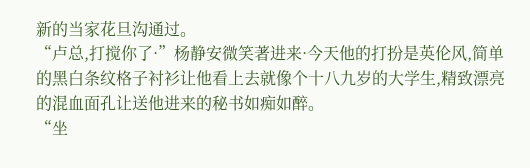新的当家花旦沟通过。
“卢总,打搅你了·”杨静安微笑著进来·今天他的打扮是英伦风,简单的黑白条纹格子衬衫让他看上去就像个十八九岁的大学生,精致漂亮的混血面孔让送他进来的秘书如痴如醉。
“坐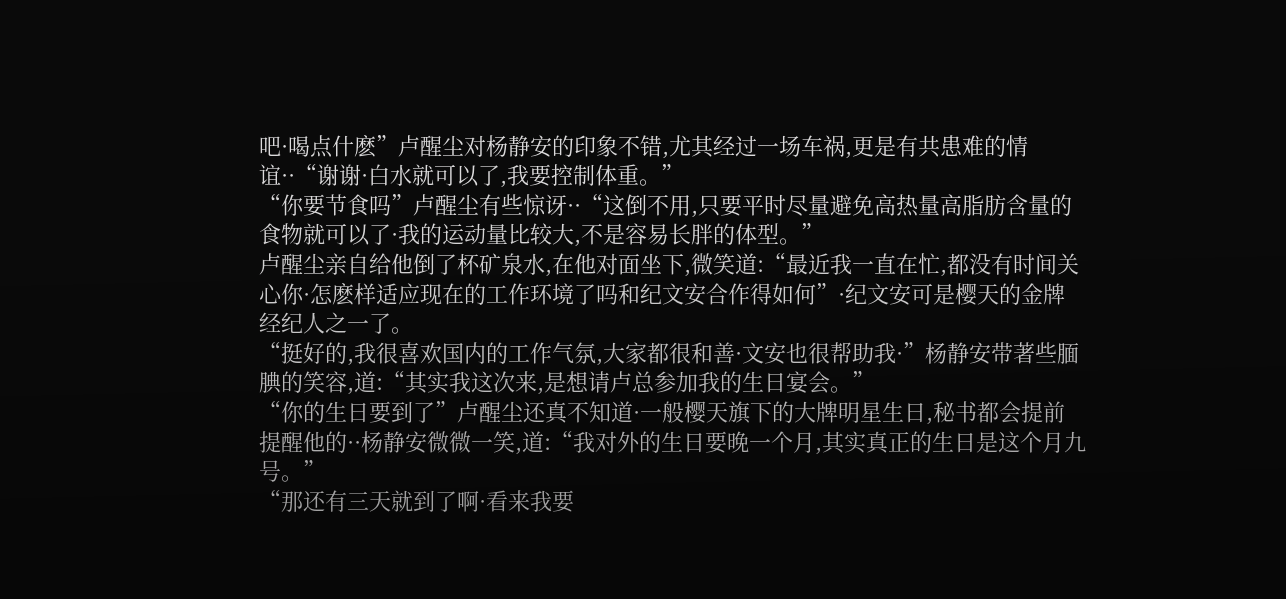吧·喝点什麽”卢醒尘对杨静安的印象不错,尤其经过一场车祸,更是有共患难的情谊··“谢谢·白水就可以了,我要控制体重。”
“你要节食吗”卢醒尘有些惊讶··“这倒不用,只要平时尽量避免高热量高脂肪含量的食物就可以了·我的运动量比较大,不是容易长胖的体型。”
卢醒尘亲自给他倒了杯矿泉水,在他对面坐下,微笑道:“最近我一直在忙,都没有时间关心你·怎麽样适应现在的工作环境了吗和纪文安合作得如何”·纪文安可是樱天的金牌经纪人之一了。
“挺好的,我很喜欢国内的工作气氛,大家都很和善·文安也很帮助我·”杨静安带著些腼腆的笑容,道:“其实我这次来,是想请卢总参加我的生日宴会。”
“你的生日要到了”卢醒尘还真不知道·一般樱天旗下的大牌明星生日,秘书都会提前提醒他的··杨静安微微一笑,道:“我对外的生日要晚一个月,其实真正的生日是这个月九号。”
“那还有三天就到了啊·看来我要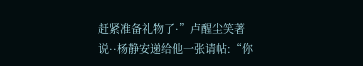赶紧准备礼物了·”卢醒尘笑著说··杨静安递给他一张请帖:“你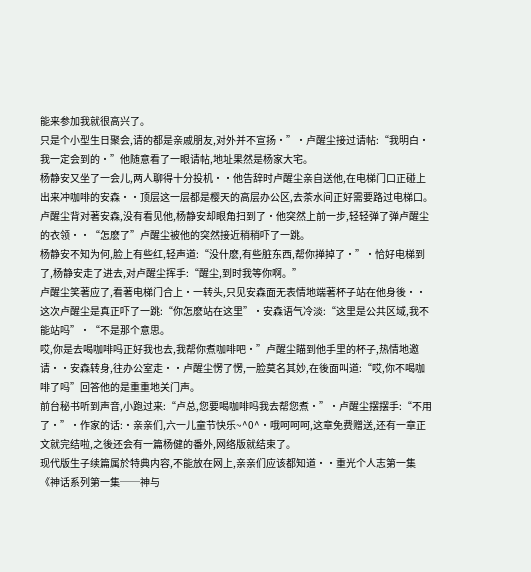能来参加我就很高兴了。
只是个小型生日聚会,请的都是亲戚朋友,对外并不宣扬·”·卢醒尘接过请帖:“我明白·我一定会到的·”他随意看了一眼请帖,地址果然是杨家大宅。
杨静安又坐了一会儿,两人聊得十分投机··他告辞时卢醒尘亲自送他,在电梯门口正碰上出来冲咖啡的安森··顶层这一层都是樱天的高层办公区,去茶水间正好需要路过电梯口。
卢醒尘背对著安森,没有看见他,杨静安却眼角扫到了·他突然上前一步,轻轻弹了弹卢醒尘的衣领··“怎麽了”卢醒尘被他的突然接近稍稍吓了一跳。
杨静安不知为何,脸上有些红,轻声道:“没什麽,有些脏东西,帮你掸掉了·”·恰好电梯到了,杨静安走了进去,对卢醒尘挥手:“醒尘,到时我等你啊。”
卢醒尘笑著应了,看著电梯门合上·一转头,只见安森面无表情地端著杯子站在他身後··这次卢醒尘是真正吓了一跳:“你怎麽站在这里”·安森语气冷淡:“这里是公共区域,我不能站吗”·“不是那个意思。
哎,你是去喝咖啡吗正好我也去,我帮你煮咖啡吧·”卢醒尘瞄到他手里的杯子,热情地邀请··安森转身,往办公室走··卢醒尘愣了愣,一脸莫名其妙,在後面叫道:“哎,你不喝咖啡了吗”回答他的是重重地关门声。
前台秘书听到声音,小跑过来:“卢总,您要喝咖啡吗我去帮您煮·”·卢醒尘摆摆手:“不用了·”·作家的话:·亲亲们,六一儿童节快乐~^0^·哦呵呵呵,这章免费赠送,还有一章正文就完结啦,之後还会有一篇杨健的番外,网络版就结束了。
现代版生子续篇属於特典内容,不能放在网上,亲亲们应该都知道··重光个人志第一集《神话系列第一集──神与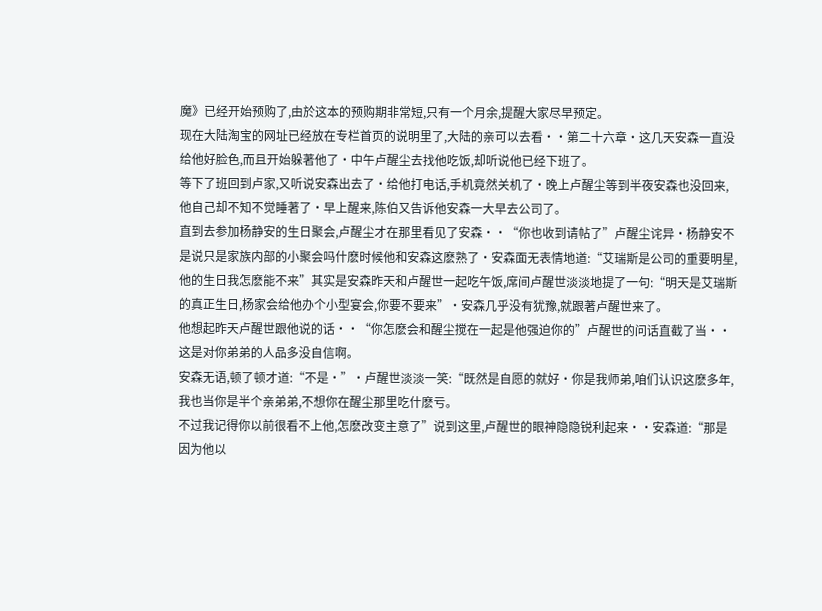魔》已经开始预购了,由於这本的预购期非常短,只有一个月余,提醒大家尽早预定。
现在大陆淘宝的网址已经放在专栏首页的说明里了,大陆的亲可以去看··第二十六章·这几天安森一直没给他好脸色,而且开始躲著他了·中午卢醒尘去找他吃饭,却听说他已经下班了。
等下了班回到卢家,又听说安森出去了·给他打电话,手机竟然关机了·晚上卢醒尘等到半夜安森也没回来,他自己却不知不觉睡著了·早上醒来,陈伯又告诉他安森一大早去公司了。
直到去参加杨静安的生日聚会,卢醒尘才在那里看见了安森··“你也收到请帖了”卢醒尘诧异·杨静安不是说只是家族内部的小聚会吗什麽时候他和安森这麽熟了·安森面无表情地道:“艾瑞斯是公司的重要明星,他的生日我怎麽能不来”其实是安森昨天和卢醒世一起吃午饭,席间卢醒世淡淡地提了一句:“明天是艾瑞斯的真正生日,杨家会给他办个小型宴会,你要不要来”·安森几乎没有犹豫,就跟著卢醒世来了。
他想起昨天卢醒世跟他说的话··“你怎麽会和醒尘搅在一起是他强迫你的”卢醒世的问话直截了当··这是对你弟弟的人品多没自信啊。
安森无语,顿了顿才道:“不是·”·卢醒世淡淡一笑:“既然是自愿的就好·你是我师弟,咱们认识这麽多年,我也当你是半个亲弟弟,不想你在醒尘那里吃什麽亏。
不过我记得你以前很看不上他,怎麽改变主意了”说到这里,卢醒世的眼神隐隐锐利起来··安森道:“那是因为他以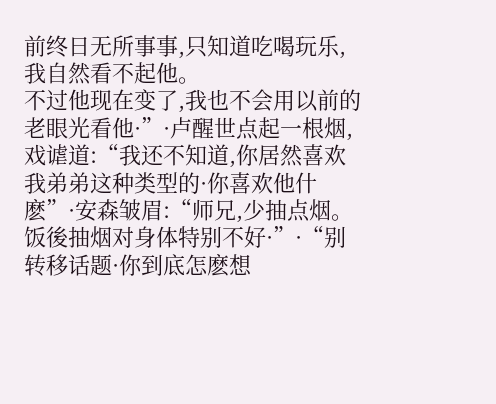前终日无所事事,只知道吃喝玩乐,我自然看不起他。
不过他现在变了,我也不会用以前的老眼光看他·”·卢醒世点起一根烟,戏谑道:“我还不知道,你居然喜欢我弟弟这种类型的·你喜欢他什麽”·安森皱眉:“师兄,少抽点烟。
饭後抽烟对身体特别不好·”·“别转移话题·你到底怎麽想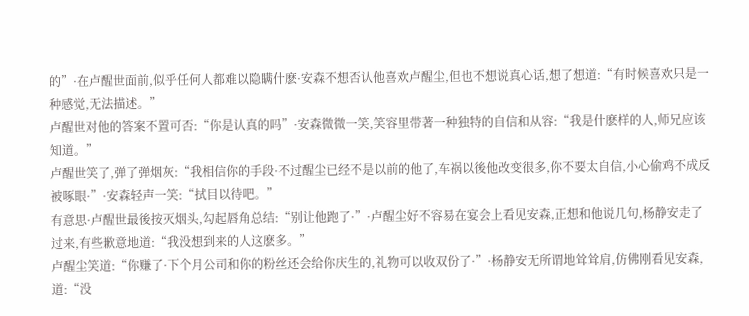的”·在卢醒世面前,似乎任何人都难以隐瞒什麽·安森不想否认他喜欢卢醒尘,但也不想说真心话,想了想道:“有时候喜欢只是一种感觉,无法描述。”
卢醒世对他的答案不置可否:“你是认真的吗”·安森微微一笑,笑容里带著一种独特的自信和从容:“我是什麽样的人,师兄应该知道。”
卢醒世笑了,弹了弹烟灰:“我相信你的手段·不过醒尘已经不是以前的他了,车祸以後他改变很多,你不要太自信,小心偷鸡不成反被啄眼·”·安森轻声一笑:“拭目以待吧。”
有意思·卢醒世最後按灭烟头,勾起唇角总结:“别让他跑了·”·卢醒尘好不容易在宴会上看见安森,正想和他说几句,杨静安走了过来,有些歉意地道:“我没想到来的人这麽多。”
卢醒尘笑道:“你赚了·下个月公司和你的粉丝还会给你庆生的,礼物可以收双份了·”·杨静安无所谓地耸耸肩,仿佛刚看见安森,道:“没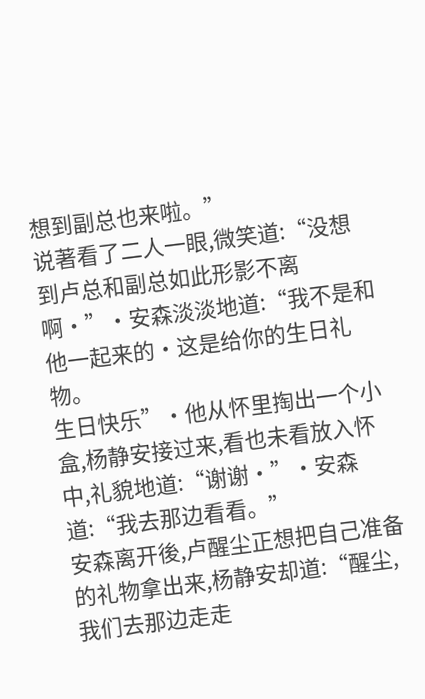想到副总也来啦。”
说著看了二人一眼,微笑道:“没想到卢总和副总如此形影不离啊·”·安森淡淡地道:“我不是和他一起来的·这是给你的生日礼物。
生日快乐”·他从怀里掏出一个小盒,杨静安接过来,看也未看放入怀中,礼貌地道:“谢谢·”·安森道:“我去那边看看。”
安森离开後,卢醒尘正想把自己准备的礼物拿出来,杨静安却道:“醒尘,我们去那边走走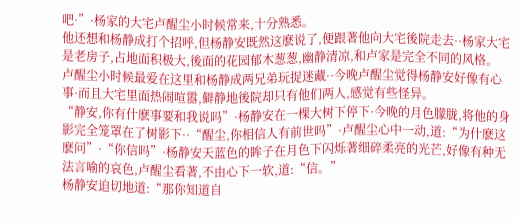吧·”·杨家的大宅卢醒尘小时候常来,十分熟悉。
他还想和杨静成打个招呼,但杨静安既然这麽说了,便跟著他向大宅後院走去··杨家大宅是老房子,占地面积极大,後面的花园郁木葱葱,幽静清凉,和卢家是完全不同的风格。
卢醒尘小时候最爱在这里和杨静成两兄弟玩捉迷藏··今晚卢醒尘觉得杨静安好像有心事·而且大宅里面热闹喧嚣,僻静地後院却只有他们两人,感觉有些怪异。
“静安,你有什麽事要和我说吗”·杨静安在一棵大树下停下·今晚的月色朦胧,将他的身影完全笼罩在了树影下··“醒尘,你相信人有前世吗”·卢醒尘心中一动,道:“为什麽这麽问”·“你信吗”·杨静安天蓝色的眸子在月色下闪烁著细碎柔亮的光芒,好像有种无法言喻的哀色,卢醒尘看著,不由心下一软,道:“信。”
杨静安迫切地道:“那你知道自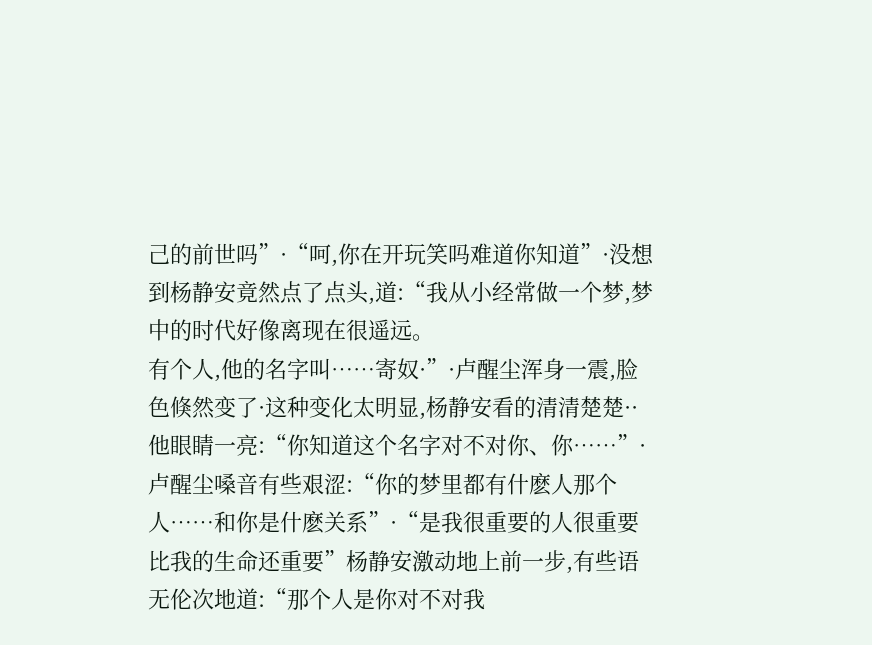己的前世吗”·“呵,你在开玩笑吗难道你知道”·没想到杨静安竟然点了点头,道:“我从小经常做一个梦,梦中的时代好像离现在很遥远。
有个人,他的名字叫……寄奴·”·卢醒尘浑身一震,脸色倏然变了·这种变化太明显,杨静安看的清清楚楚··他眼睛一亮:“你知道这个名字对不对你、你……”·卢醒尘嗓音有些艰涩:“你的梦里都有什麽人那个人……和你是什麽关系”·“是我很重要的人很重要比我的生命还重要”杨静安激动地上前一步,有些语无伦次地道:“那个人是你对不对我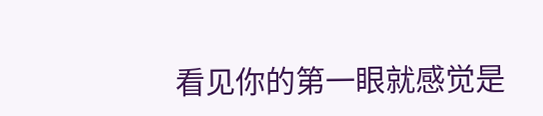看见你的第一眼就感觉是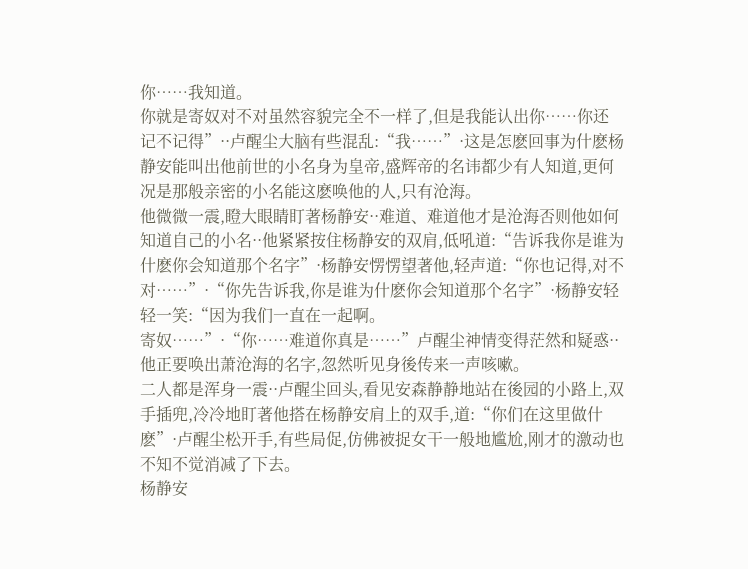你……我知道。
你就是寄奴对不对虽然容貌完全不一样了,但是我能认出你……你还记不记得”··卢醒尘大脑有些混乱:“我……”·这是怎麽回事为什麽杨静安能叫出他前世的小名身为皇帝,盛辉帝的名讳都少有人知道,更何况是那般亲密的小名能这麽唤他的人,只有沧海。
他微微一震,瞪大眼睛盯著杨静安··难道、难道他才是沧海否则他如何知道自己的小名··他紧紧按住杨静安的双肩,低吼道:“告诉我你是谁为什麽你会知道那个名字”·杨静安愣愣望著他,轻声道:“你也记得,对不对……”·“你先告诉我,你是谁为什麽你会知道那个名字”·杨静安轻轻一笑:“因为我们一直在一起啊。
寄奴……”·“你……难道你真是……”卢醒尘神情变得茫然和疑惑··他正要唤出萧沧海的名字,忽然听见身後传来一声咳嗽。
二人都是浑身一震··卢醒尘回头,看见安森静静地站在後园的小路上,双手插兜,冷冷地盯著他搭在杨静安肩上的双手,道:“你们在这里做什麽”·卢醒尘松开手,有些局促,仿佛被捉女干一般地尴尬,刚才的激动也不知不觉消减了下去。
杨静安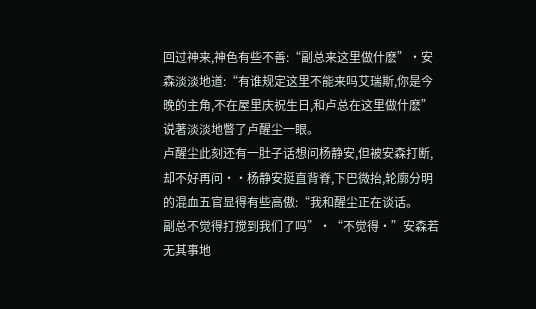回过神来,神色有些不善:“副总来这里做什麽”·安森淡淡地道:“有谁规定这里不能来吗艾瑞斯,你是今晚的主角,不在屋里庆祝生日,和卢总在这里做什麽”说著淡淡地瞥了卢醒尘一眼。
卢醒尘此刻还有一肚子话想问杨静安,但被安森打断,却不好再问··杨静安挺直背脊,下巴微抬,轮廓分明的混血五官显得有些高傲:“我和醒尘正在谈话。
副总不觉得打搅到我们了吗”·“不觉得·”安森若无其事地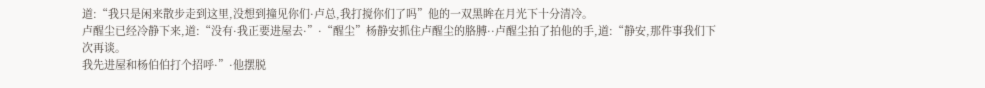道:“我只是闲来散步走到这里,没想到撞见你们·卢总,我打搅你们了吗”他的一双黑眸在月光下十分清冷。
卢醒尘已经冷静下来,道:“没有·我正要进屋去·”·“醒尘”杨静安抓住卢醒尘的胳膊··卢醒尘拍了拍他的手,道:“静安,那件事我们下次再谈。
我先进屋和杨伯伯打个招呼·”·他摆脱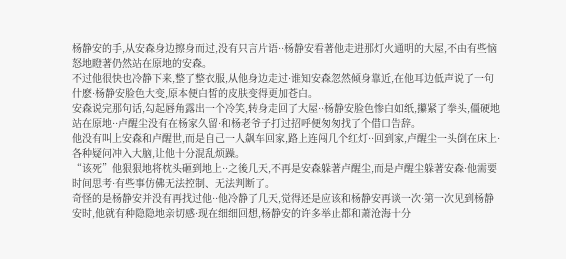杨静安的手,从安森身边擦身而过,没有只言片语··杨静安看著他走进那灯火通明的大屋,不由有些恼怒地瞪著仍然站在原地的安森。
不过他很快也冷静下来,整了整衣服,从他身边走过·谁知安森忽然倾身靠近,在他耳边低声说了一句什麽·杨静安脸色大变,原本便白皙的皮肤变得更加苍白。
安森说完那句话,勾起唇角露出一个冷笑,转身走回了大屋··杨静安脸色惨白如纸,攥紧了拳头,僵硬地站在原地··卢醒尘没有在杨家久留·和杨老爷子打过招呼便匆匆找了个借口告辞。
他没有叫上安森和卢醒世,而是自己一人飙车回家,路上连闯几个红灯··回到家,卢醒尘一头倒在床上·各种疑问冲入大脑,让他十分混乱烦躁。
“该死”他狠狠地将枕头砸到地上··之後几天,不再是安森躲著卢醒尘,而是卢醒尘躲著安森·他需要时间思考·有些事仿佛无法控制、无法判断了。
奇怪的是杨静安并没有再找过他··他冷静了几天,觉得还是应该和杨静安再谈一次·第一次见到杨静安时,他就有种隐隐地亲切感·现在细细回想,杨静安的许多举止都和萧沧海十分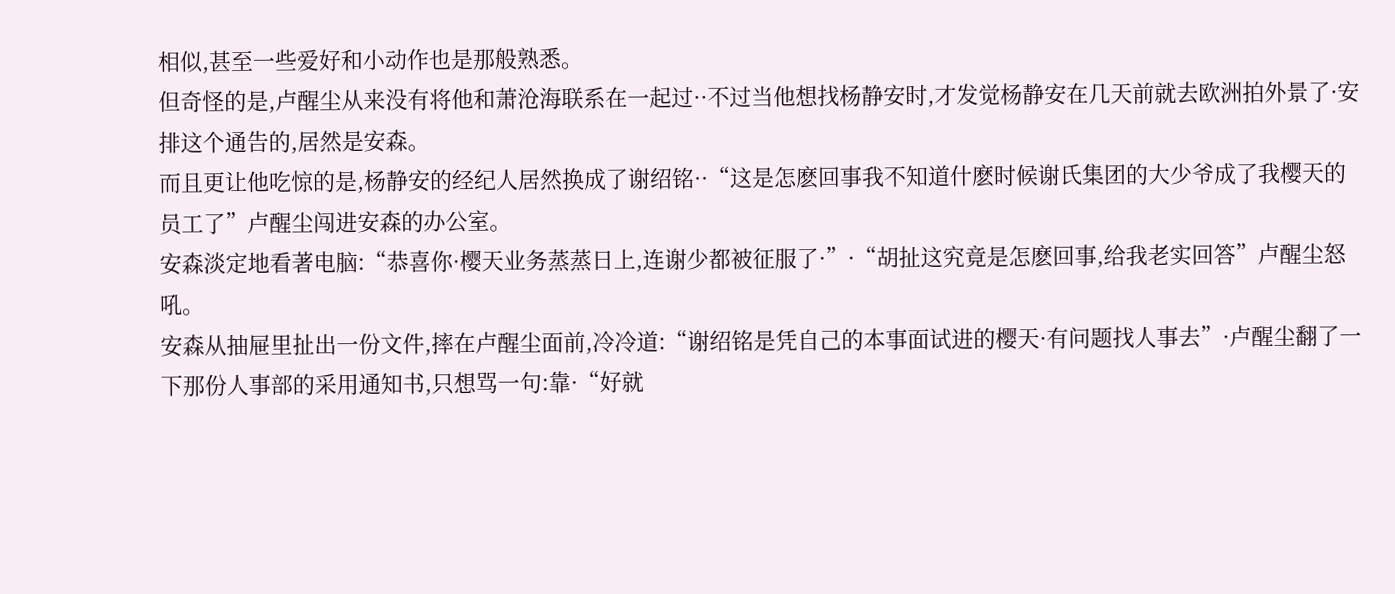相似,甚至一些爱好和小动作也是那般熟悉。
但奇怪的是,卢醒尘从来没有将他和萧沧海联系在一起过··不过当他想找杨静安时,才发觉杨静安在几天前就去欧洲拍外景了·安排这个通告的,居然是安森。
而且更让他吃惊的是,杨静安的经纪人居然换成了谢绍铭··“这是怎麽回事我不知道什麽时候谢氏集团的大少爷成了我樱天的员工了”卢醒尘闯进安森的办公室。
安森淡定地看著电脑:“恭喜你·樱天业务蒸蒸日上,连谢少都被征服了·”·“胡扯这究竟是怎麽回事,给我老实回答”卢醒尘怒吼。
安森从抽屉里扯出一份文件,摔在卢醒尘面前,冷冷道:“谢绍铭是凭自己的本事面试进的樱天·有问题找人事去”·卢醒尘翻了一下那份人事部的采用通知书,只想骂一句:靠·“好就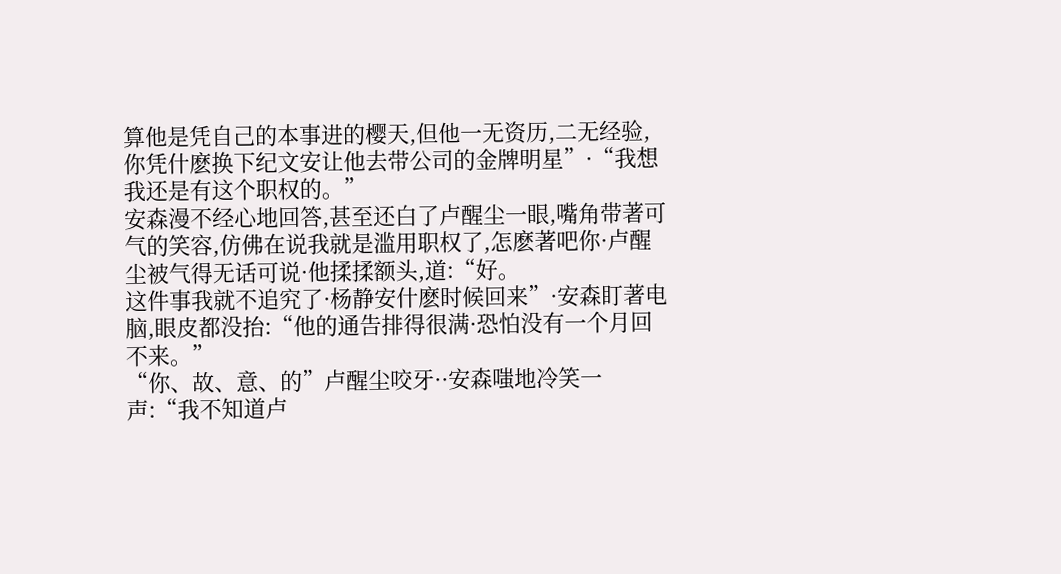算他是凭自己的本事进的樱天,但他一无资历,二无经验,你凭什麽换下纪文安让他去带公司的金牌明星”·“我想我还是有这个职权的。”
安森漫不经心地回答,甚至还白了卢醒尘一眼,嘴角带著可气的笑容,仿佛在说我就是滥用职权了,怎麽著吧你·卢醒尘被气得无话可说·他揉揉额头,道:“好。
这件事我就不追究了·杨静安什麽时候回来”·安森盯著电脑,眼皮都没抬:“他的通告排得很满·恐怕没有一个月回不来。”
“你、故、意、的”卢醒尘咬牙··安森嗤地冷笑一声:“我不知道卢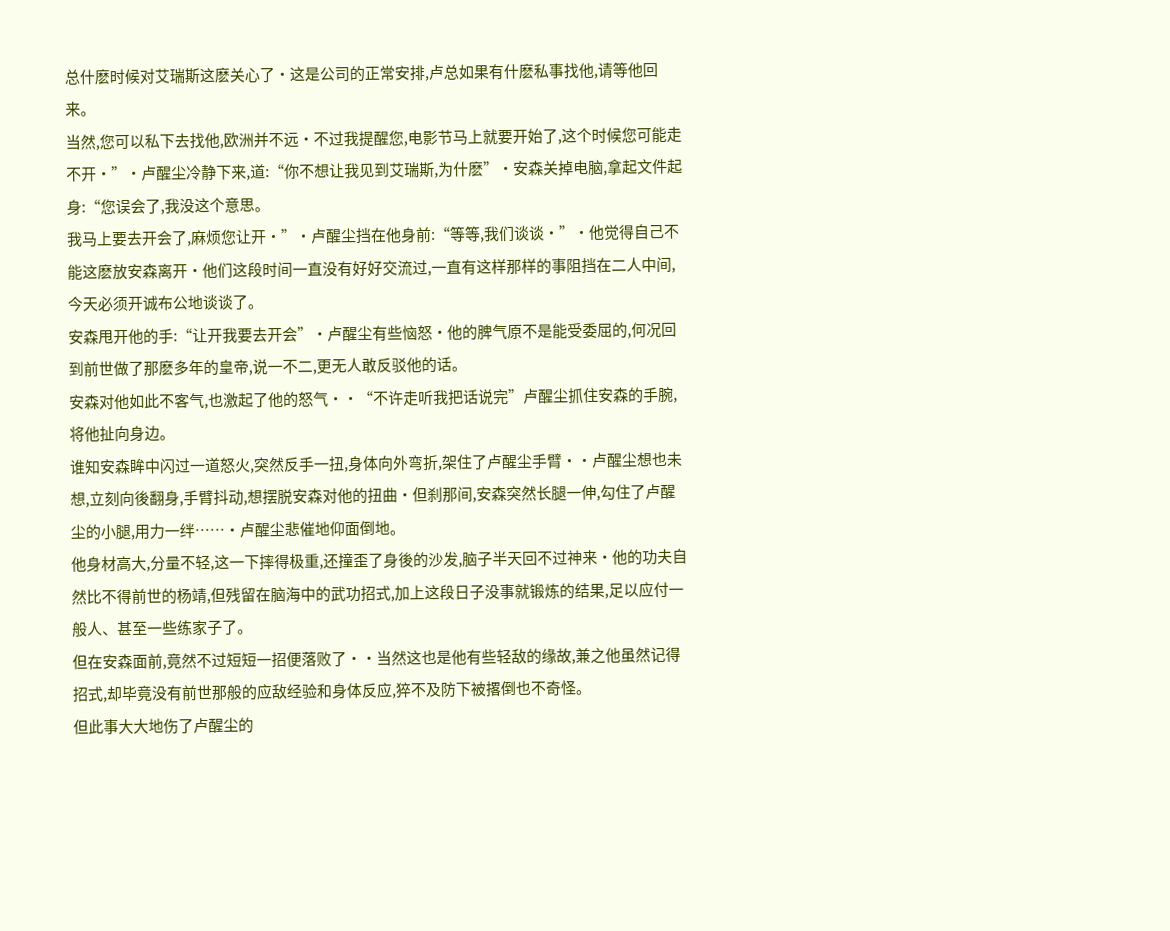总什麽时候对艾瑞斯这麽关心了·这是公司的正常安排,卢总如果有什麽私事找他,请等他回来。
当然,您可以私下去找他,欧洲并不远·不过我提醒您,电影节马上就要开始了,这个时候您可能走不开·”·卢醒尘冷静下来,道:“你不想让我见到艾瑞斯,为什麽”·安森关掉电脑,拿起文件起身:“您误会了,我没这个意思。
我马上要去开会了,麻烦您让开·”·卢醒尘挡在他身前:“等等,我们谈谈·”·他觉得自己不能这麽放安森离开·他们这段时间一直没有好好交流过,一直有这样那样的事阻挡在二人中间,今天必须开诚布公地谈谈了。
安森甩开他的手:“让开我要去开会”·卢醒尘有些恼怒·他的脾气原不是能受委屈的,何况回到前世做了那麽多年的皇帝,说一不二,更无人敢反驳他的话。
安森对他如此不客气,也激起了他的怒气··“不许走听我把话说完”卢醒尘抓住安森的手腕,将他扯向身边。
谁知安森眸中闪过一道怒火,突然反手一扭,身体向外弯折,架住了卢醒尘手臂··卢醒尘想也未想,立刻向後翻身,手臂抖动,想摆脱安森对他的扭曲·但刹那间,安森突然长腿一伸,勾住了卢醒尘的小腿,用力一绊……·卢醒尘悲催地仰面倒地。
他身材高大,分量不轻,这一下摔得极重,还撞歪了身後的沙发,脑子半天回不过神来·他的功夫自然比不得前世的杨靖,但残留在脑海中的武功招式,加上这段日子没事就锻炼的结果,足以应付一般人、甚至一些练家子了。
但在安森面前,竟然不过短短一招便落败了··当然这也是他有些轻敌的缘故,兼之他虽然记得招式,却毕竟没有前世那般的应敌经验和身体反应,猝不及防下被撂倒也不奇怪。
但此事大大地伤了卢醒尘的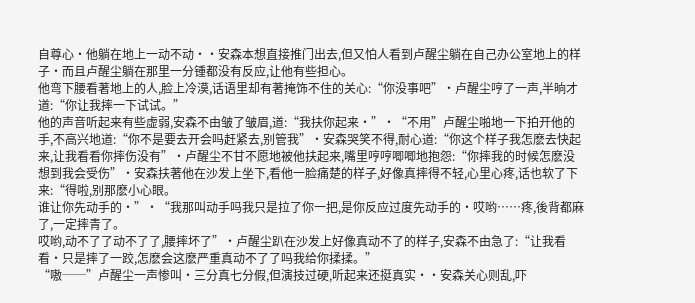自尊心·他躺在地上一动不动··安森本想直接推门出去,但又怕人看到卢醒尘躺在自己办公室地上的样子·而且卢醒尘躺在那里一分锺都没有反应,让他有些担心。
他弯下腰看著地上的人,脸上冷漠,话语里却有著掩饰不住的关心:“你没事吧”·卢醒尘哼了一声,半晌才道:“你让我摔一下试试。”
他的声音听起来有些虚弱,安森不由皱了皱眉,道:“我扶你起来·”·“不用”卢醒尘啪地一下拍开他的手,不高兴地道:“你不是要去开会吗赶紧去,别管我”·安森哭笑不得,耐心道:“你这个样子我怎麽去快起来,让我看看你摔伤没有”·卢醒尘不甘不愿地被他扶起来,嘴里哼哼唧唧地抱怨:“你摔我的时候怎麽没想到我会受伤”·安森扶著他在沙发上坐下,看他一脸痛楚的样子,好像真摔得不轻,心里心疼,话也软了下来:“得啦,别那麽小心眼。
谁让你先动手的·”·“我那叫动手吗我只是拉了你一把,是你反应过度先动手的·哎哟……疼,後背都麻了,一定摔青了。
哎哟,动不了了动不了了,腰摔坏了”·卢醒尘趴在沙发上好像真动不了的样子,安森不由急了:“让我看看·只是摔了一跤,怎麽会这麽严重真动不了了吗我给你揉揉。”
“嗷──”卢醒尘一声惨叫·三分真七分假,但演技过硬,听起来还挺真实··安森关心则乱,吓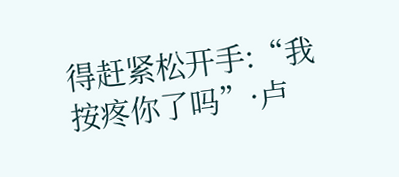得赶紧松开手:“我按疼你了吗”·卢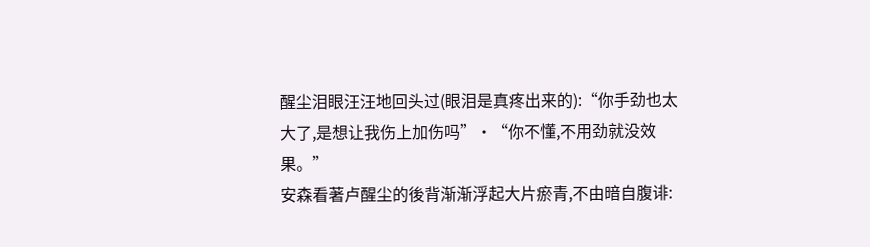醒尘泪眼汪汪地回头过(眼泪是真疼出来的):“你手劲也太大了,是想让我伤上加伤吗”·“你不懂,不用劲就没效果。”
安森看著卢醒尘的後背渐渐浮起大片瘀青,不由暗自腹诽: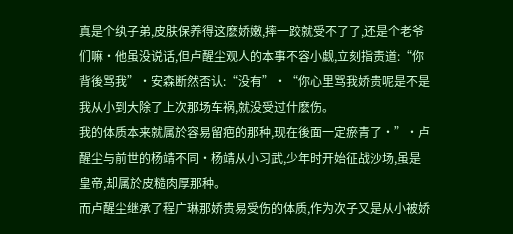真是个纨子弟,皮肤保养得这麽娇嫩,摔一跤就受不了了,还是个老爷们嘛·他虽没说话,但卢醒尘观人的本事不容小觑,立刻指责道:“你背後骂我”·安森断然否认:“没有”·“你心里骂我娇贵呢是不是我从小到大除了上次那场车祸,就没受过什麽伤。
我的体质本来就属於容易留疤的那种,现在後面一定瘀青了·”·卢醒尘与前世的杨靖不同·杨靖从小习武,少年时开始征战沙场,虽是皇帝,却属於皮糙肉厚那种。
而卢醒尘继承了程广琳那娇贵易受伤的体质,作为次子又是从小被娇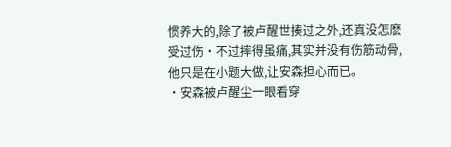惯养大的,除了被卢醒世揍过之外,还真没怎麽受过伤·不过摔得虽痛,其实并没有伤筋动骨,他只是在小题大做,让安森担心而已。
·安森被卢醒尘一眼看穿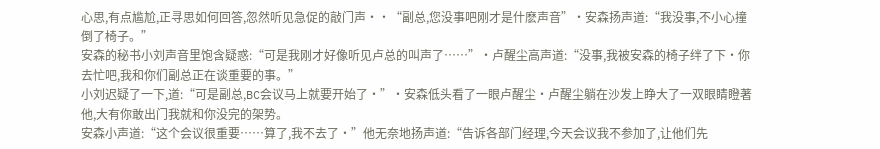心思,有点尴尬,正寻思如何回答,忽然听见急促的敲门声··“副总,您没事吧刚才是什麽声音”·安森扬声道:“我没事,不小心撞倒了椅子。”
安森的秘书小刘声音里饱含疑惑:“可是我刚才好像听见卢总的叫声了……”·卢醒尘高声道:“没事,我被安森的椅子绊了下·你去忙吧,我和你们副总正在谈重要的事。”
小刘迟疑了一下,道:“可是副总,BC会议马上就要开始了·”·安森低头看了一眼卢醒尘·卢醒尘躺在沙发上睁大了一双眼睛瞪著他,大有你敢出门我就和你没完的架势。
安森小声道:“这个会议很重要……算了,我不去了·”他无奈地扬声道:“告诉各部门经理,今天会议我不参加了,让他们先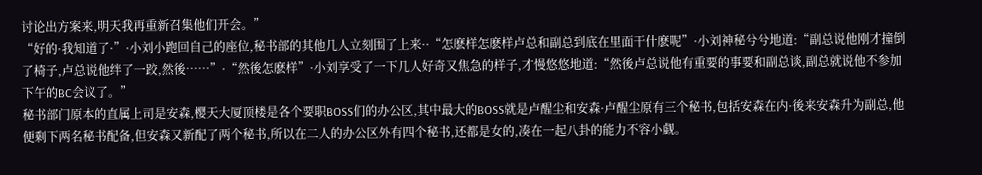讨论出方案来,明天我再重新召集他们开会。”
“好的·我知道了·”·小刘小跑回自己的座位,秘书部的其他几人立刻围了上来··“怎麽样怎麽样卢总和副总到底在里面干什麽呢”·小刘神秘兮兮地道:“副总说他刚才撞倒了椅子,卢总说他绊了一跤,然後……”·“然後怎麽样”·小刘享受了一下几人好奇又焦急的样子,才慢悠悠地道:“然後卢总说他有重要的事要和副总谈,副总就说他不参加下午的BC会议了。”
秘书部门原本的直属上司是安森,樱天大厦顶楼是各个要职BOSS们的办公区,其中最大的BOSS就是卢醒尘和安森·卢醒尘原有三个秘书,包括安森在内·後来安森升为副总,他便剩下两名秘书配备,但安森又新配了两个秘书,所以在二人的办公区外有四个秘书,还都是女的,凑在一起八卦的能力不容小觑。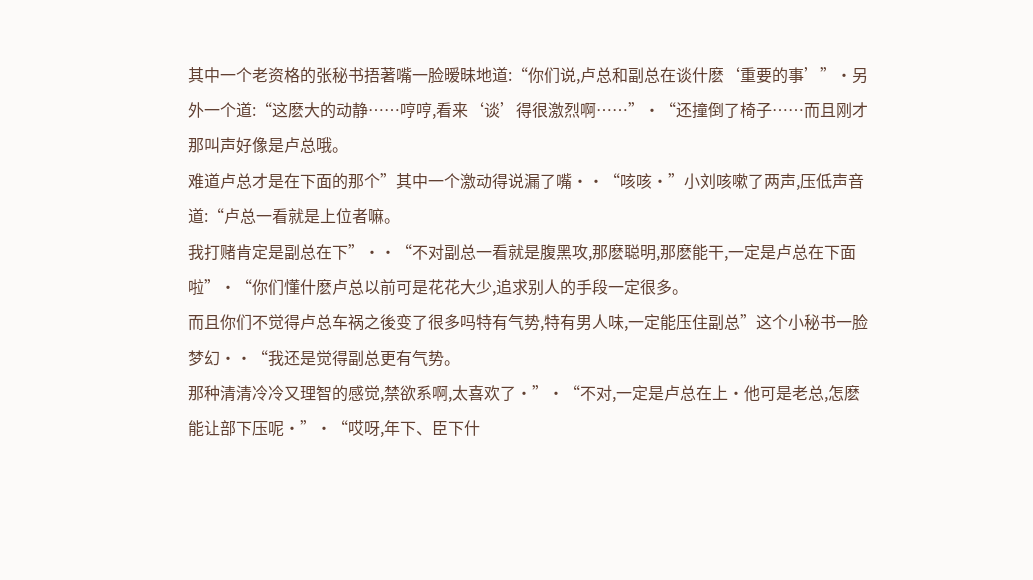其中一个老资格的张秘书捂著嘴一脸暧昧地道:“你们说,卢总和副总在谈什麽‘重要的事’”·另外一个道:“这麽大的动静……哼哼,看来‘谈’得很激烈啊……”·“还撞倒了椅子……而且刚才那叫声好像是卢总哦。
难道卢总才是在下面的那个”其中一个激动得说漏了嘴··“咳咳·”小刘咳嗽了两声,压低声音道:“卢总一看就是上位者嘛。
我打赌肯定是副总在下”··“不对副总一看就是腹黑攻,那麽聪明,那麽能干,一定是卢总在下面啦”·“你们懂什麽卢总以前可是花花大少,追求别人的手段一定很多。
而且你们不觉得卢总车祸之後变了很多吗特有气势,特有男人味,一定能压住副总”这个小秘书一脸梦幻··“我还是觉得副总更有气势。
那种清清冷冷又理智的感觉,禁欲系啊,太喜欢了·”·“不对,一定是卢总在上·他可是老总,怎麽能让部下压呢·”·“哎呀,年下、臣下什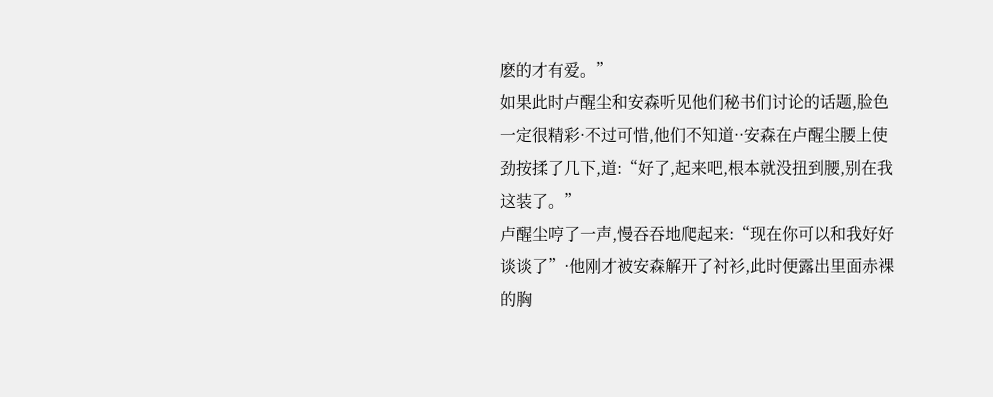麽的才有爱。”
如果此时卢醒尘和安森听见他们秘书们讨论的话题,脸色一定很精彩·不过可惜,他们不知道··安森在卢醒尘腰上使劲按揉了几下,道:“好了,起来吧,根本就没扭到腰,别在我这装了。”
卢醒尘哼了一声,慢吞吞地爬起来:“现在你可以和我好好谈谈了”·他刚才被安森解开了衬衫,此时便露出里面赤裸的胸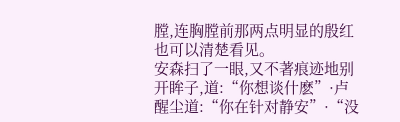膛,连胸膛前那两点明显的殷红也可以清楚看见。
安森扫了一眼,又不著痕迹地别开眸子,道:“你想谈什麽”·卢醒尘道:“你在针对静安”·“没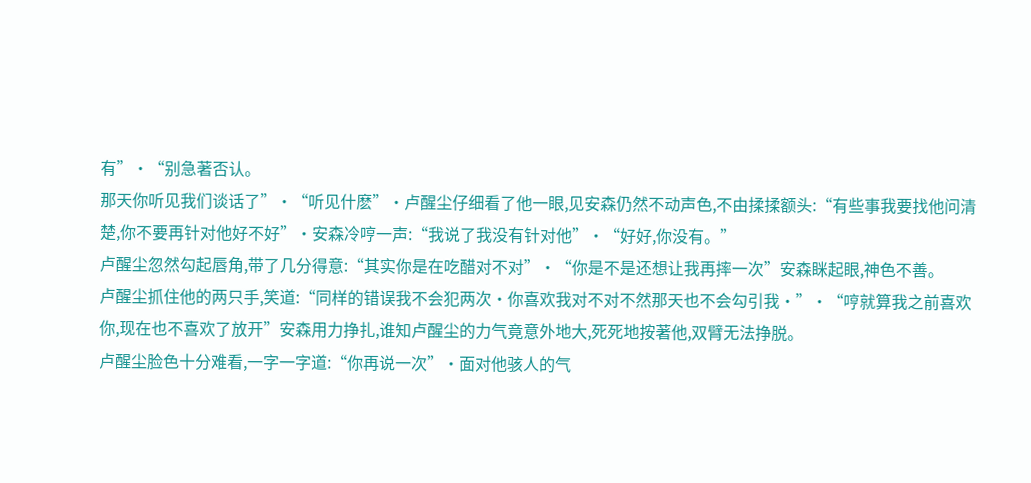有”·“别急著否认。
那天你听见我们谈话了”·“听见什麽”·卢醒尘仔细看了他一眼,见安森仍然不动声色,不由揉揉额头:“有些事我要找他问清楚,你不要再针对他好不好”·安森冷哼一声:“我说了我没有针对他”·“好好,你没有。”
卢醒尘忽然勾起唇角,带了几分得意:“其实你是在吃醋对不对”·“你是不是还想让我再摔一次”安森眯起眼,神色不善。
卢醒尘抓住他的两只手,笑道:“同样的错误我不会犯两次·你喜欢我对不对不然那天也不会勾引我·”·“哼就算我之前喜欢你,现在也不喜欢了放开”安森用力挣扎,谁知卢醒尘的力气竟意外地大,死死地按著他,双臂无法挣脱。
卢醒尘脸色十分难看,一字一字道:“你再说一次”·面对他骇人的气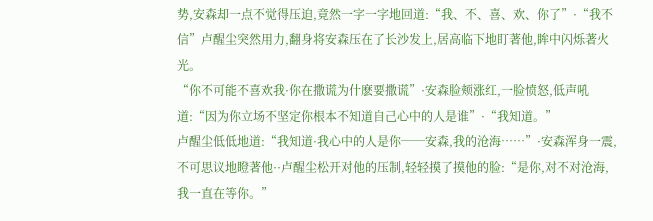势,安森却一点不觉得压迫,竟然一字一字地回道:“我、不、喜、欢、你了”·“我不信”卢醒尘突然用力,翻身将安森压在了长沙发上,居高临下地盯著他,眸中闪烁著火光。
“你不可能不喜欢我·你在撒谎为什麽要撒谎”·安森脸颊涨红,一脸愤怒,低声吼道:“因为你立场不坚定你根本不知道自己心中的人是谁”·“我知道。”
卢醒尘低低地道:“我知道·我心中的人是你──安森,我的沧海……”·安森浑身一震,不可思议地瞪著他··卢醒尘松开对他的压制,轻轻摸了摸他的脸:“是你,对不对沧海,我一直在等你。”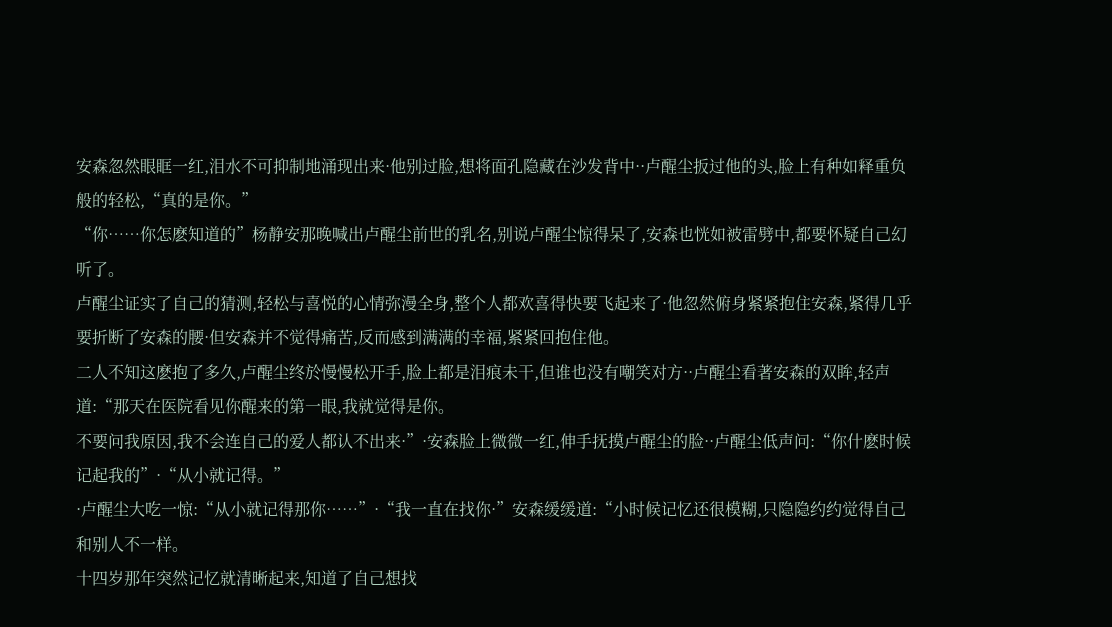安森忽然眼眶一红,泪水不可抑制地涌现出来·他别过脸,想将面孔隐藏在沙发背中··卢醒尘扳过他的头,脸上有种如释重负般的轻松,“真的是你。”
“你……你怎麽知道的”杨静安那晚喊出卢醒尘前世的乳名,别说卢醒尘惊得呆了,安森也恍如被雷劈中,都要怀疑自己幻听了。
卢醒尘证实了自己的猜测,轻松与喜悦的心情弥漫全身,整个人都欢喜得快要飞起来了·他忽然俯身紧紧抱住安森,紧得几乎要折断了安森的腰·但安森并不觉得痛苦,反而感到满满的幸福,紧紧回抱住他。
二人不知这麽抱了多久,卢醒尘终於慢慢松开手,脸上都是泪痕未干,但谁也没有嘲笑对方··卢醒尘看著安森的双眸,轻声道:“那天在医院看见你醒来的第一眼,我就觉得是你。
不要问我原因,我不会连自己的爱人都认不出来·”·安森脸上微微一红,伸手抚摸卢醒尘的脸··卢醒尘低声问:“你什麽时候记起我的”·“从小就记得。”
·卢醒尘大吃一惊:“从小就记得那你……”·“我一直在找你·”安森缓缓道:“小时候记忆还很模糊,只隐隐约约觉得自己和别人不一样。
十四岁那年突然记忆就清晰起来,知道了自己想找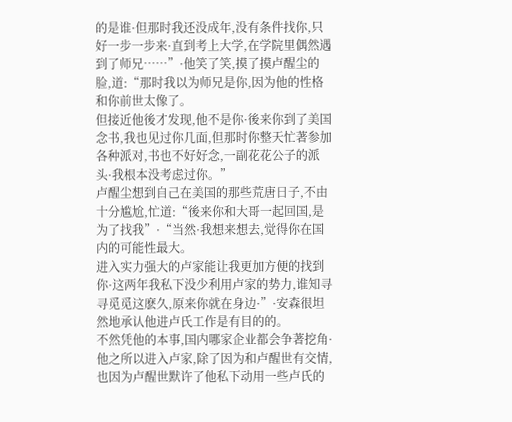的是谁·但那时我还没成年,没有条件找你,只好一步一步来·直到考上大学,在学院里偶然遇到了师兄……”·他笑了笑,摸了摸卢醒尘的脸,道:“那时我以为师兄是你,因为他的性格和你前世太像了。
但接近他後才发现,他不是你·後来你到了美国念书,我也见过你几面,但那时你整天忙著参加各种派对,书也不好好念,一副花花公子的派头·我根本没考虑过你。”
卢醒尘想到自己在美国的那些荒唐日子,不由十分尴尬,忙道:“後来你和大哥一起回国,是为了找我”·“当然·我想来想去,觉得你在国内的可能性最大。
进入实力强大的卢家能让我更加方便的找到你·这两年我私下没少利用卢家的势力,谁知寻寻觅觅这麽久,原来你就在身边·”·安森很坦然地承认他进卢氏工作是有目的的。
不然凭他的本事,国内哪家企业都会争著挖角·他之所以进入卢家,除了因为和卢醒世有交情,也因为卢醒世默许了他私下动用一些卢氏的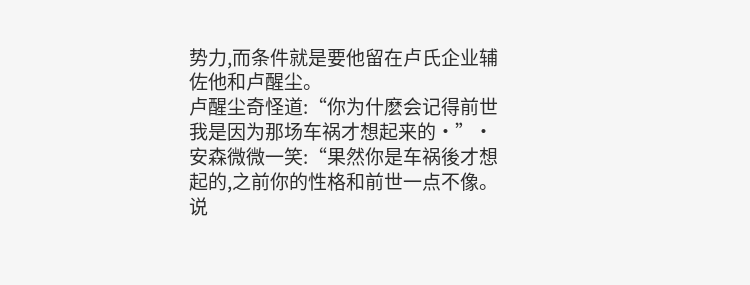势力,而条件就是要他留在卢氏企业辅佐他和卢醒尘。
卢醒尘奇怪道:“你为什麽会记得前世我是因为那场车祸才想起来的·”·安森微微一笑:“果然你是车祸後才想起的,之前你的性格和前世一点不像。
说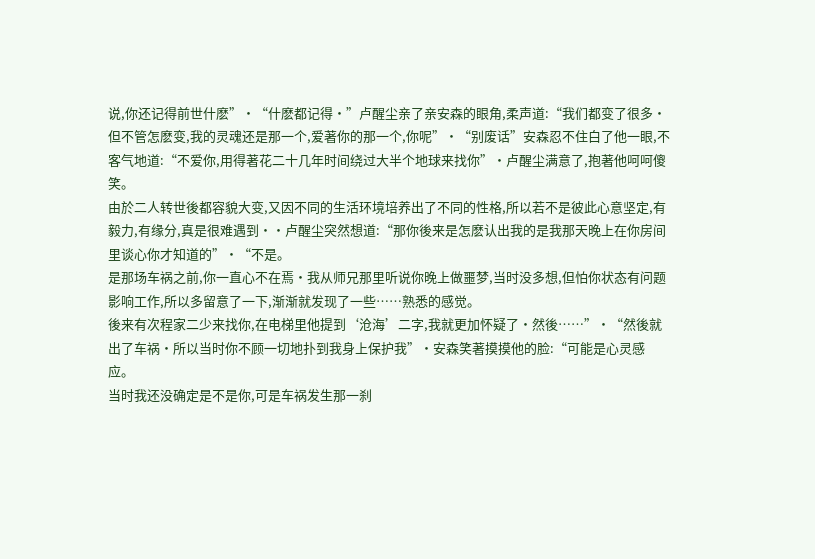说,你还记得前世什麽”·“什麽都记得·”卢醒尘亲了亲安森的眼角,柔声道:“我们都变了很多·但不管怎麽变,我的灵魂还是那一个,爱著你的那一个,你呢”·“别废话”安森忍不住白了他一眼,不客气地道:“不爱你,用得著花二十几年时间绕过大半个地球来找你”·卢醒尘满意了,抱著他呵呵傻笑。
由於二人转世後都容貌大变,又因不同的生活环境培养出了不同的性格,所以若不是彼此心意坚定,有毅力,有缘分,真是很难遇到··卢醒尘突然想道:“那你後来是怎麽认出我的是我那天晚上在你房间里谈心你才知道的”·“不是。
是那场车祸之前,你一直心不在焉·我从师兄那里听说你晚上做噩梦,当时没多想,但怕你状态有问题影响工作,所以多留意了一下,渐渐就发现了一些……熟悉的感觉。
後来有次程家二少来找你,在电梯里他提到‘沧海’二字,我就更加怀疑了·然後……”·“然後就出了车祸·所以当时你不顾一切地扑到我身上保护我”·安森笑著摸摸他的脸:“可能是心灵感应。
当时我还没确定是不是你,可是车祸发生那一刹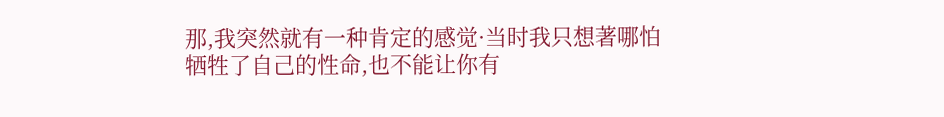那,我突然就有一种肯定的感觉·当时我只想著哪怕牺牲了自己的性命,也不能让你有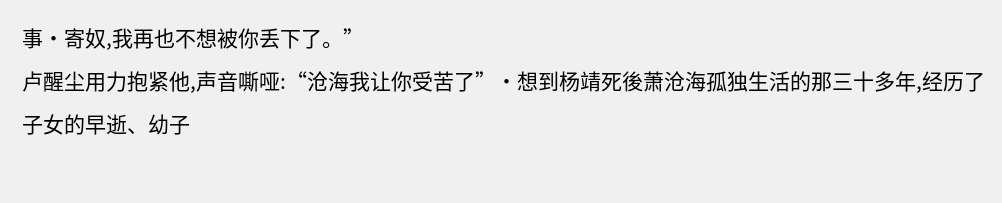事·寄奴,我再也不想被你丢下了。”
卢醒尘用力抱紧他,声音嘶哑:“沧海我让你受苦了”·想到杨靖死後萧沧海孤独生活的那三十多年,经历了子女的早逝、幼子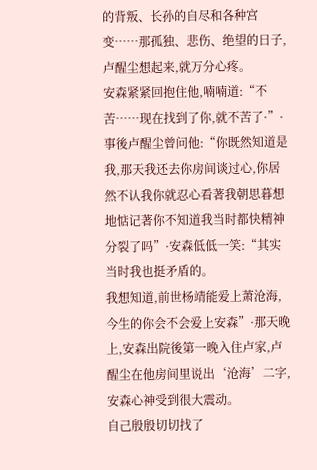的背叛、长孙的自尽和各种宫变……那孤独、悲伤、绝望的日子,卢醒尘想起来,就万分心疼。
安森紧紧回抱住他,喃喃道:“不苦……现在找到了你,就不苦了·”·事後卢醒尘曾问他:“你既然知道是我,那天我还去你房间谈过心,你居然不认我你就忍心看著我朝思暮想地惦记著你不知道我当时都快精神分裂了吗”·安森低低一笑:“其实当时我也挺矛盾的。
我想知道,前世杨靖能爱上萧沧海,今生的你会不会爱上安森”·那天晚上,安森出院後第一晚入住卢家,卢醒尘在他房间里说出‘沧海’二字,安森心神受到很大震动。
自己殷殷切切找了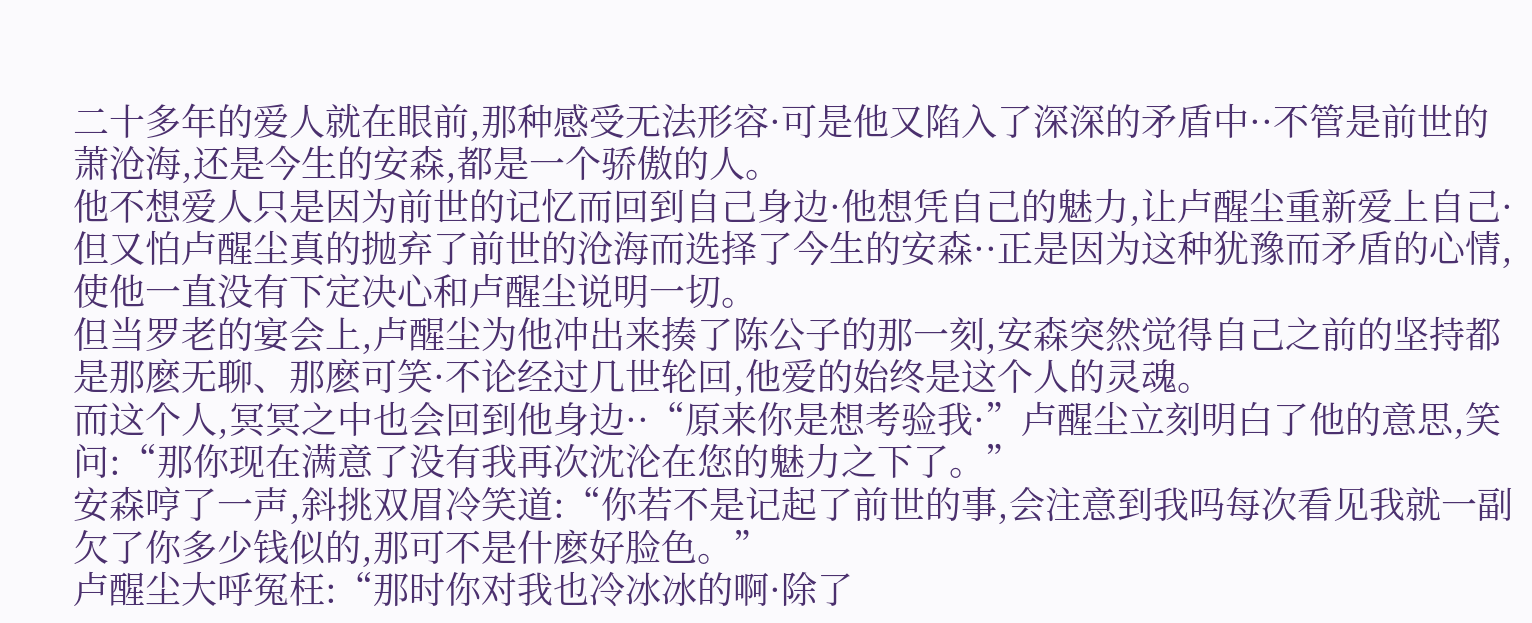二十多年的爱人就在眼前,那种感受无法形容·可是他又陷入了深深的矛盾中··不管是前世的萧沧海,还是今生的安森,都是一个骄傲的人。
他不想爱人只是因为前世的记忆而回到自己身边·他想凭自己的魅力,让卢醒尘重新爱上自己·但又怕卢醒尘真的抛弃了前世的沧海而选择了今生的安森··正是因为这种犹豫而矛盾的心情,使他一直没有下定决心和卢醒尘说明一切。
但当罗老的宴会上,卢醒尘为他冲出来揍了陈公子的那一刻,安森突然觉得自己之前的坚持都是那麽无聊、那麽可笑·不论经过几世轮回,他爱的始终是这个人的灵魂。
而这个人,冥冥之中也会回到他身边··“原来你是想考验我·”卢醒尘立刻明白了他的意思,笑问:“那你现在满意了没有我再次沈沦在您的魅力之下了。”
安森哼了一声,斜挑双眉冷笑道:“你若不是记起了前世的事,会注意到我吗每次看见我就一副欠了你多少钱似的,那可不是什麽好脸色。”
卢醒尘大呼冤枉:“那时你对我也冷冰冰的啊·除了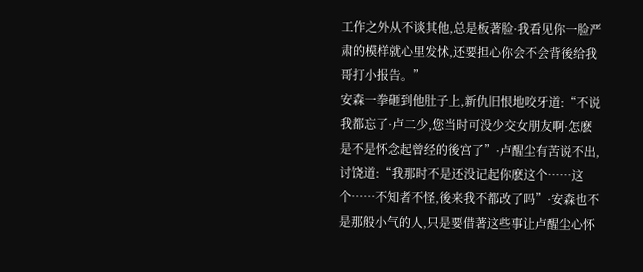工作之外从不谈其他,总是板著脸·我看见你一脸严肃的模样就心里发怵,还要担心你会不会背後给我哥打小报告。”
安森一拳砸到他肚子上,新仇旧恨地咬牙道:“不说我都忘了·卢二少,您当时可没少交女朋友啊·怎麽是不是怀念起曾经的後宫了”·卢醒尘有苦说不出,讨饶道:“我那时不是还没记起你麽这个……这个……不知者不怪,後来我不都改了吗”·安森也不是那般小气的人,只是要借著这些事让卢醒尘心怀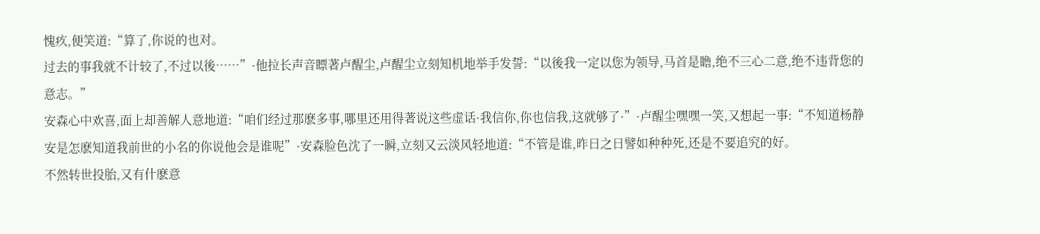愧疚,便笑道:“算了,你说的也对。
过去的事我就不计较了,不过以後……”·他拉长声音瞟著卢醒尘,卢醒尘立刻知机地举手发誓:“以後我一定以您为领导,马首是瞻,绝不三心二意,绝不违背您的意志。”
安森心中欢喜,面上却善解人意地道:“咱们经过那麽多事,哪里还用得著说这些虚话·我信你,你也信我,这就够了·”·卢醒尘嘿嘿一笑,又想起一事:“不知道杨静安是怎麽知道我前世的小名的你说他会是谁呢”·安森脸色沈了一瞬,立刻又云淡风轻地道:“不管是谁,昨日之日譬如种种死,还是不要追究的好。
不然转世投胎,又有什麽意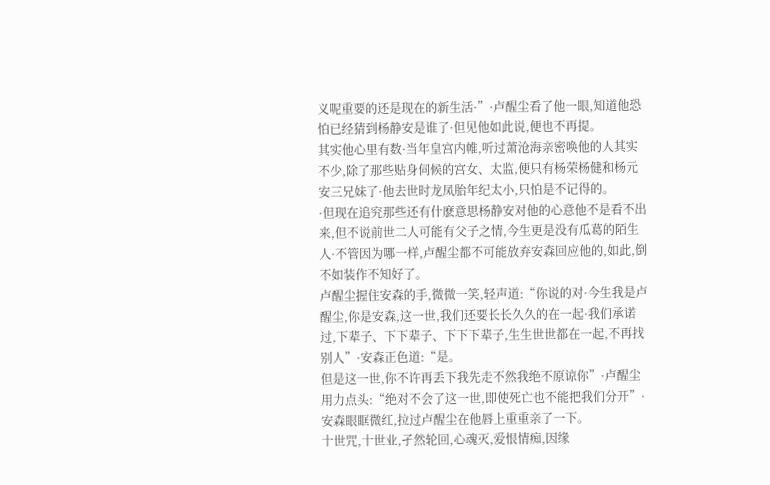义呢重要的还是现在的新生活·”·卢醒尘看了他一眼,知道他恐怕已经猜到杨静安是谁了·但见他如此说,便也不再提。
其实他心里有数·当年皇宫内帷,听过萧沧海亲密唤他的人其实不少,除了那些贴身伺候的宫女、太监,便只有杨荣杨健和杨元安三兄妹了·他去世时龙凤胎年纪太小,只怕是不记得的。
·但现在追究那些还有什麽意思杨静安对他的心意他不是看不出来,但不说前世二人可能有父子之情,今生更是没有瓜葛的陌生人·不管因为哪一样,卢醒尘都不可能放弃安森回应他的,如此,倒不如装作不知好了。
卢醒尘握住安森的手,微微一笑,轻声道:“你说的对·今生我是卢醒尘,你是安森,这一世,我们还要长长久久的在一起·我们承诺过,下辈子、下下辈子、下下下辈子,生生世世都在一起,不再找别人”·安森正色道:“是。
但是这一世,你不许再丢下我先走不然我绝不原谅你”·卢醒尘用力点头:“绝对不会了这一世,即使死亡也不能把我们分开”·安森眼眶微红,拉过卢醒尘在他唇上重重亲了一下。
十世咒,十世业,孑然轮回,心魂灭,爱恨情痴,因缘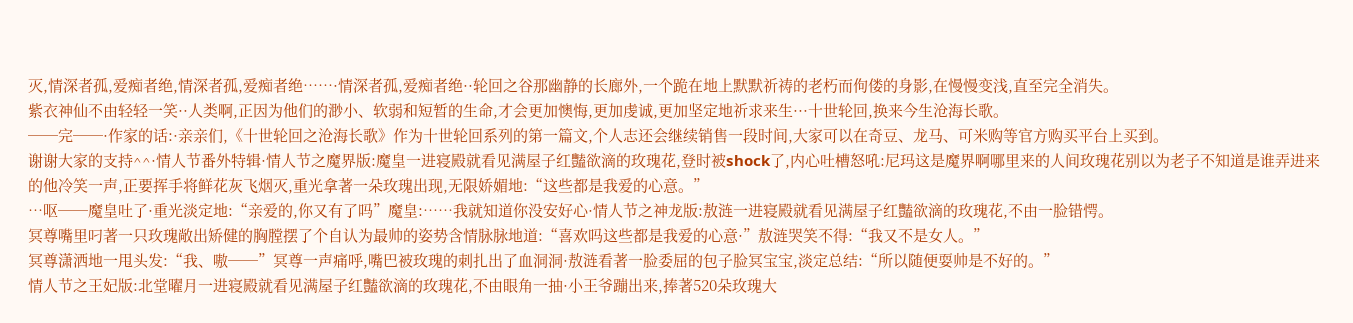灭,情深者孤,爱痴者绝,情深者孤,爱痴者绝……·情深者孤,爱痴者绝··轮回之谷那幽静的长廊外,一个跪在地上默默祈祷的老朽而佝偻的身影,在慢慢变浅,直至完全消失。
紫衣神仙不由轻轻一笑··人类啊,正因为他们的渺小、软弱和短暂的生命,才会更加懊悔,更加虔诚,更加坚定地祈求来生···十世轮回,换来今生沧海长歌。
──完──·作家的话:·亲亲们,《十世轮回之沧海长歌》作为十世轮回系列的第一篇文,个人志还会继续销售一段时间,大家可以在奇豆、龙马、可米购等官方购买平台上买到。
谢谢大家的支持^^·情人节番外特辑·情人节之魔界版:魔皇一进寝殿就看见满屋子红豔欲滴的玫瑰花,登时被shock了,内心吐槽怒吼:尼玛这是魔界啊哪里来的人间玫瑰花别以为老子不知道是谁弄进来的他冷笑一声,正要挥手将鲜花灰飞烟灭,重光拿著一朵玫瑰出现,无限娇媚地:“这些都是我爱的心意。”
…呕──魔皇吐了·重光淡定地:“亲爱的,你又有了吗”魔皇:……我就知道你没安好心·情人节之神龙版:敖涟一进寝殿就看见满屋子红豔欲滴的玫瑰花,不由一脸错愕。
冥尊嘴里叼著一只玫瑰敞出矫健的胸膛摆了个自认为最帅的姿势含情脉脉地道:“喜欢吗这些都是我爱的心意·”敖涟哭笑不得:“我又不是女人。”
冥尊潇洒地一甩头发:“我、嗷──”冥尊一声痛呼,嘴巴被玫瑰的刺扎出了血洞洞·敖涟看著一脸委屈的包子脸冥宝宝,淡定总结:“所以随便耍帅是不好的。”
情人节之王妃版:北堂曜月一进寝殿就看见满屋子红豔欲滴的玫瑰花,不由眼角一抽·小王爷蹦出来,捧著520朵玫瑰大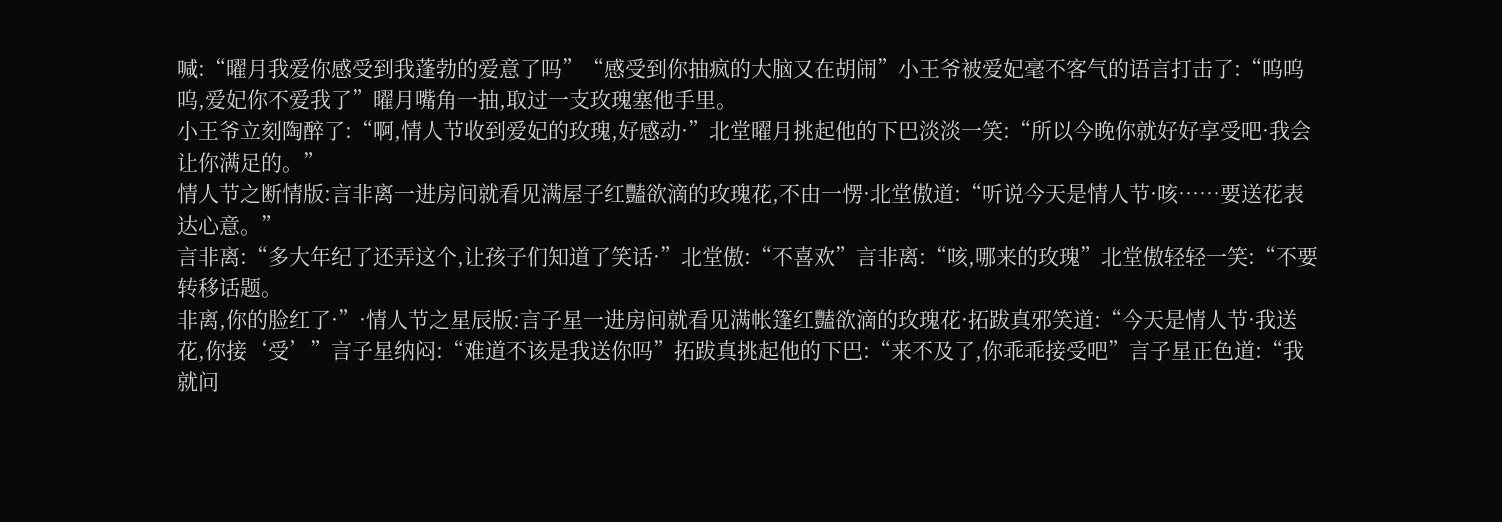喊:“曜月我爱你感受到我蓬勃的爱意了吗”“感受到你抽疯的大脑又在胡闹”小王爷被爱妃毫不客气的语言打击了:“呜呜呜,爱妃你不爱我了”曜月嘴角一抽,取过一支玫瑰塞他手里。
小王爷立刻陶醉了:“啊,情人节收到爱妃的玫瑰,好感动·”北堂曜月挑起他的下巴淡淡一笑:“所以今晚你就好好享受吧·我会让你满足的。”
情人节之断情版:言非离一进房间就看见满屋子红豔欲滴的玫瑰花,不由一愣·北堂傲道:“听说今天是情人节·咳……要送花表达心意。”
言非离:“多大年纪了还弄这个,让孩子们知道了笑话·”北堂傲:“不喜欢”言非离:“咳,哪来的玫瑰”北堂傲轻轻一笑:“不要转移话题。
非离,你的脸红了·”·情人节之星辰版:言子星一进房间就看见满帐篷红豔欲滴的玫瑰花·拓跋真邪笑道:“今天是情人节·我送花,你接‘受’”言子星纳闷:“难道不该是我送你吗”拓跋真挑起他的下巴:“来不及了,你乖乖接受吧”言子星正色道:“我就问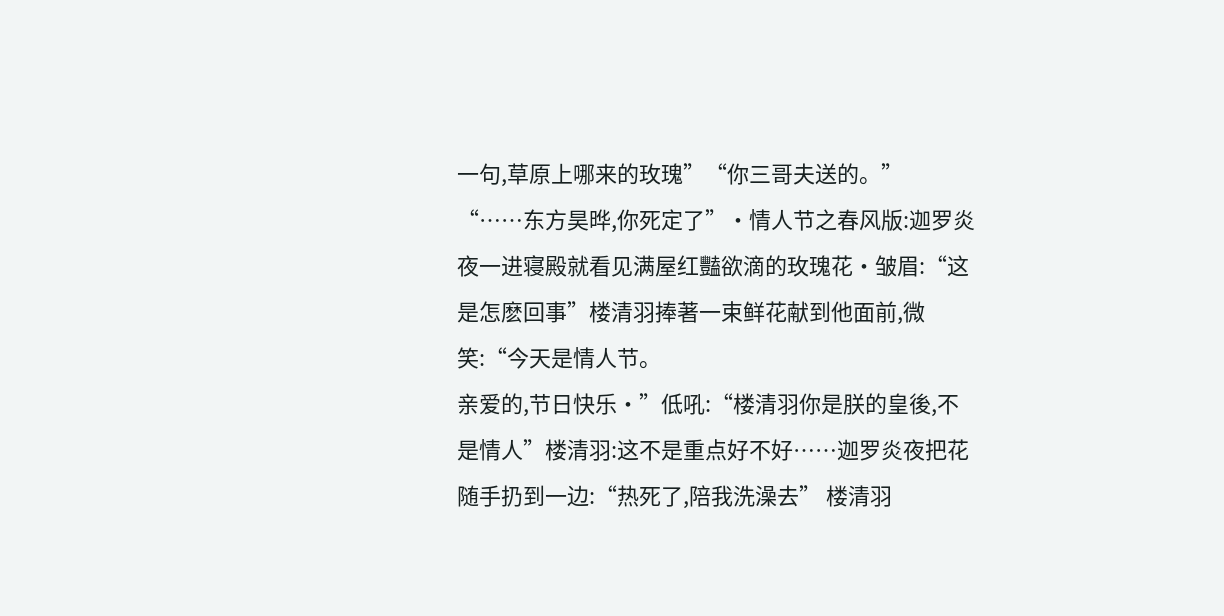一句,草原上哪来的玫瑰”“你三哥夫送的。”
“……东方昊晔,你死定了”·情人节之春风版:迦罗炎夜一进寝殿就看见满屋红豔欲滴的玫瑰花·皱眉:“这是怎麽回事”楼清羽捧著一束鲜花献到他面前,微笑:“今天是情人节。
亲爱的,节日快乐·”低吼:“楼清羽你是朕的皇後,不是情人”楼清羽:这不是重点好不好……迦罗炎夜把花随手扔到一边:“热死了,陪我洗澡去” 楼清羽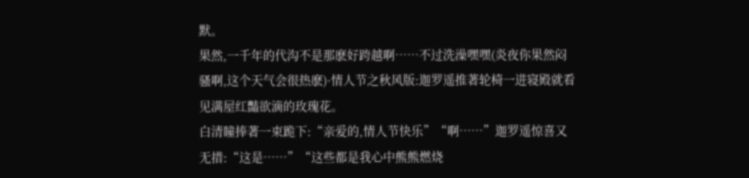默。
果然,一千年的代沟不是那麽好跨越啊……不过洗澡嘿嘿(炎夜你果然闷骚啊,这个天气会很热麽)·情人节之秋风版:迦罗遥推著轮椅一进寝殿就看见满屋红豔欲滴的玫瑰花。
白清瞳捧著一束跪下:“亲爱的,情人节快乐”“啊……”迦罗遥惊喜又无措:“这是……”“这些都是我心中熊熊燃烧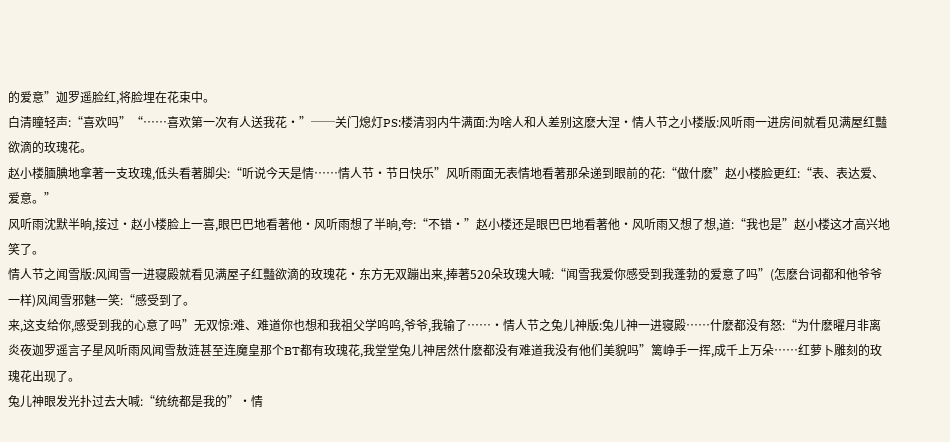的爱意”迦罗遥脸红,将脸埋在花束中。
白清瞳轻声:“喜欢吗”“……喜欢第一次有人送我花·”──关门熄灯PS:楼清羽内牛满面:为啥人和人差别这麽大涅·情人节之小楼版:风听雨一进房间就看见满屋红豔欲滴的玫瑰花。
赵小楼腼腆地拿著一支玫瑰,低头看著脚尖:“听说今天是情……情人节·节日快乐”风听雨面无表情地看著那朵递到眼前的花:“做什麽”赵小楼脸更红:“表、表达爱、爱意。”
风听雨沈默半晌,接过·赵小楼脸上一喜,眼巴巴地看著他·风听雨想了半晌,夸:“不错·”赵小楼还是眼巴巴地看著他·风听雨又想了想,道:“我也是”赵小楼这才高兴地笑了。
情人节之闻雪版:风闻雪一进寝殿就看见满屋子红豔欲滴的玫瑰花·东方无双蹦出来,捧著520朵玫瑰大喊:“闻雪我爱你感受到我蓬勃的爱意了吗”(怎麽台词都和他爷爷一样)风闻雪邪魅一笑:“感受到了。
来,这支给你,感受到我的心意了吗”无双惊:难、难道你也想和我祖父学呜呜,爷爷,我输了……·情人节之兔儿神版:兔儿神一进寝殿……什麽都没有怒:“为什麽曜月非离炎夜迦罗遥言子星风听雨风闻雪敖涟甚至连魔皇那个BT都有玫瑰花,我堂堂兔儿神居然什麽都没有难道我没有他们美貌吗”篱峥手一挥,成千上万朵……红萝卜雕刻的玫瑰花出现了。
兔儿神眼发光扑过去大喊:“统统都是我的”·情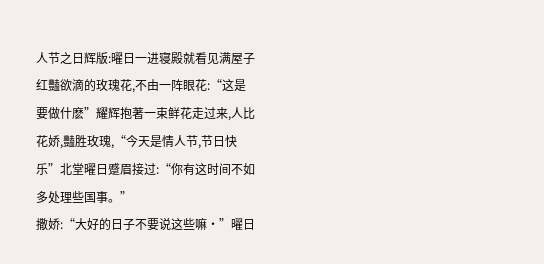人节之日辉版:曜日一进寝殿就看见满屋子红豔欲滴的玫瑰花,不由一阵眼花:“这是要做什麽”耀辉抱著一束鲜花走过来,人比花娇,豔胜玫瑰,“今天是情人节,节日快乐”北堂曜日蹙眉接过:“你有这时间不如多处理些国事。”
撒娇:“大好的日子不要说这些嘛·”曜日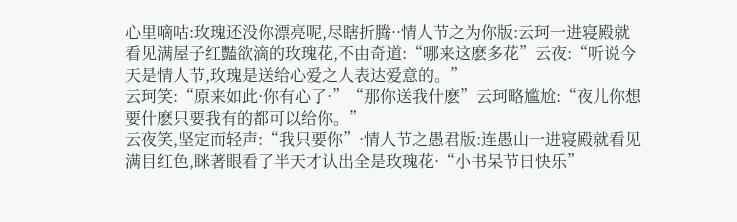心里嘀咕:玫瑰还没你漂亮呢,尽瞎折腾··情人节之为你版:云珂一进寝殿就看见满屋子红豔欲滴的玫瑰花,不由奇道:“哪来这麽多花”云夜:“听说今天是情人节,玫瑰是送给心爱之人表达爱意的。”
云珂笑:“原来如此·你有心了·”“那你送我什麽”云珂略尴尬:“夜儿你想要什麽只要我有的都可以给你。”
云夜笑,坚定而轻声:“我只要你”·情人节之愚君版:连愚山一进寝殿就看见满目红色,眯著眼看了半天才认出全是玫瑰花·“小书呆节日快乐”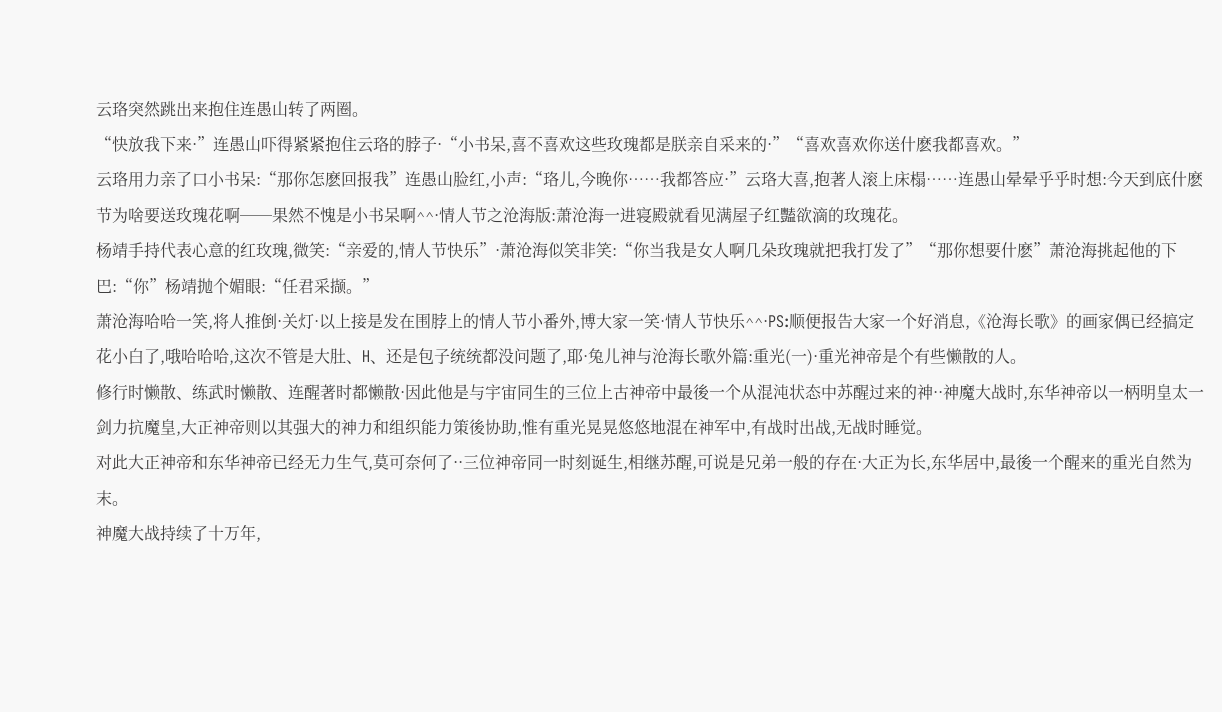云珞突然跳出来抱住连愚山转了两圈。
“快放我下来·”连愚山吓得紧紧抱住云珞的脖子·“小书呆,喜不喜欢这些玫瑰都是朕亲自采来的·”“喜欢喜欢你送什麽我都喜欢。”
云珞用力亲了口小书呆:“那你怎麽回报我”连愚山脸红,小声:“珞儿,今晚你……我都答应·”云珞大喜,抱著人滚上床榻……连愚山晕晕乎乎时想:今天到底什麽节为啥要送玫瑰花啊──果然不愧是小书呆啊^^·情人节之沧海版:萧沧海一进寝殿就看见满屋子红豔欲滴的玫瑰花。
杨靖手持代表心意的红玫瑰,微笑:“亲爱的,情人节快乐”·萧沧海似笑非笑:“你当我是女人啊几朵玫瑰就把我打发了”“那你想要什麽”萧沧海挑起他的下巴:“你”杨靖抛个媚眼:“任君采撷。”
萧沧海哈哈一笑,将人推倒·关灯·以上接是发在围脖上的情人节小番外,博大家一笑·情人节快乐^^·PS:顺便报告大家一个好消息,《沧海长歌》的画家偶已经搞定花小白了,哦哈哈哈,这次不管是大肚、H、还是包子统统都没问题了,耶·兔儿神与沧海长歌外篇:重光(一)·重光神帝是个有些懒散的人。
修行时懒散、练武时懒散、连醒著时都懒散·因此他是与宇宙同生的三位上古神帝中最後一个从混沌状态中苏醒过来的神··神魔大战时,东华神帝以一柄明皇太一剑力抗魔皇,大正神帝则以其强大的神力和组织能力策後协助,惟有重光晃晃悠悠地混在神军中,有战时出战,无战时睡觉。
对此大正神帝和东华神帝已经无力生气,莫可奈何了··三位神帝同一时刻诞生,相继苏醒,可说是兄弟一般的存在·大正为长,东华居中,最後一个醒来的重光自然为末。
神魔大战持续了十万年,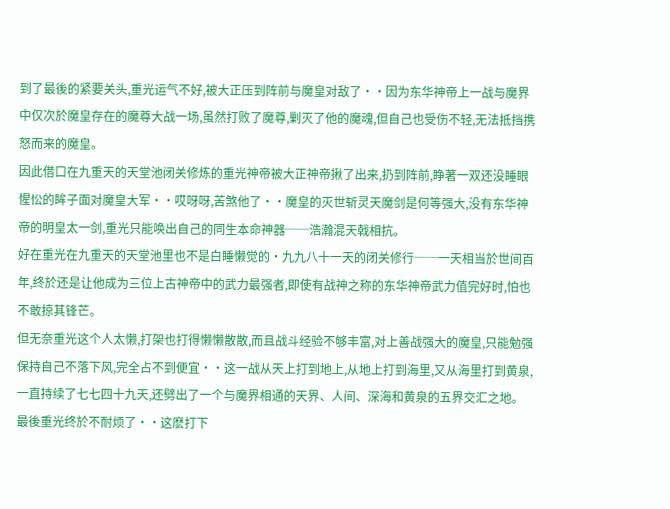到了最後的紧要关头,重光运气不好,被大正压到阵前与魔皇对敌了··因为东华神帝上一战与魔界中仅次於魔皇存在的魔尊大战一场,虽然打败了魔尊,剿灭了他的魔魂,但自己也受伤不轻,无法抵挡携怒而来的魔皇。
因此借口在九重天的天堂池闭关修炼的重光神帝被大正神帝揪了出来,扔到阵前,睁著一双还没睡眼惺忪的眸子面对魔皇大军··哎呀呀,苦煞他了··魔皇的灭世斩灵天魔剑是何等强大,没有东华神帝的明皇太一剑,重光只能唤出自己的同生本命神器──浩瀚混天戟相抗。
好在重光在九重天的天堂池里也不是白睡懒觉的·九九八十一天的闭关修行──一天相当於世间百年,终於还是让他成为三位上古神帝中的武力最强者,即使有战神之称的东华神帝武力值完好时,怕也不敢掠其锋芒。
但无奈重光这个人太懒,打架也打得懒懒散散,而且战斗经验不够丰富,对上善战强大的魔皇,只能勉强保持自己不落下风,完全占不到便宜··这一战从天上打到地上,从地上打到海里,又从海里打到黄泉,一直持续了七七四十九天,还劈出了一个与魔界相通的天界、人间、深海和黄泉的五界交汇之地。
最後重光终於不耐烦了··这麽打下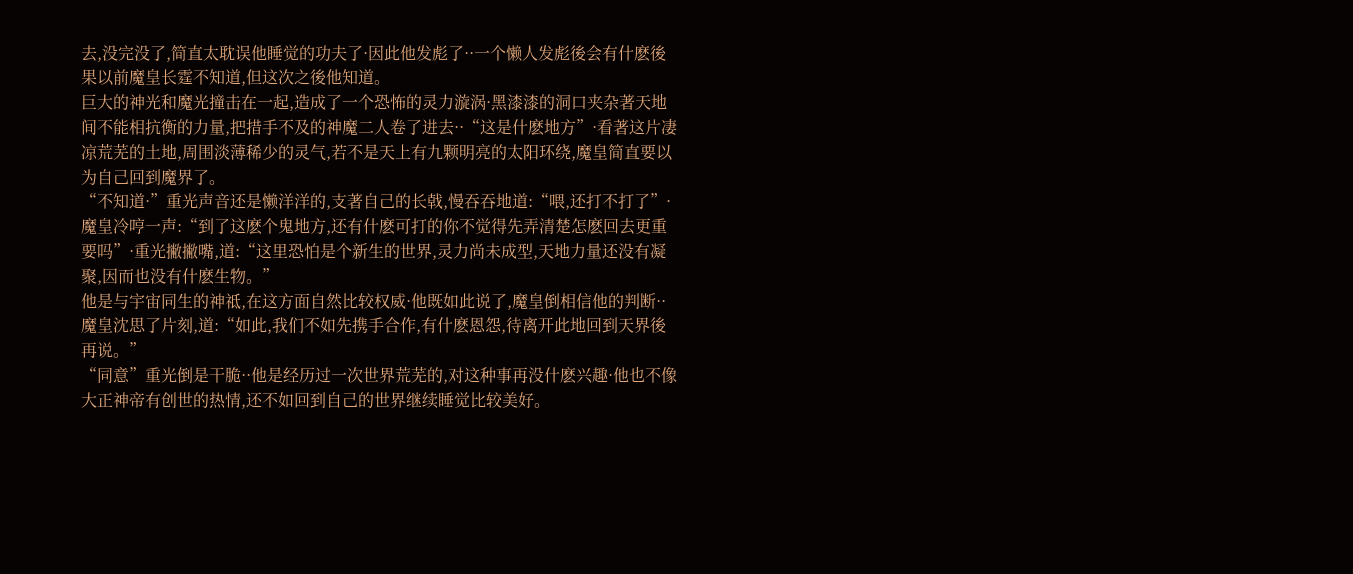去,没完没了,简直太耽误他睡觉的功夫了·因此他发彪了··一个懒人发彪後会有什麽後果以前魔皇长霆不知道,但这次之後他知道。
巨大的神光和魔光撞击在一起,造成了一个恐怖的灵力漩涡·黑漆漆的洞口夹杂著天地间不能相抗衡的力量,把措手不及的神魔二人卷了进去··“这是什麽地方”·看著这片凄凉荒芜的土地,周围淡薄稀少的灵气,若不是天上有九颗明亮的太阳环绕,魔皇简直要以为自己回到魔界了。
“不知道·”重光声音还是懒洋洋的,支著自己的长戟,慢吞吞地道:“喂,还打不打了”·魔皇冷哼一声:“到了这麽个鬼地方,还有什麽可打的你不觉得先弄清楚怎麽回去更重要吗”·重光撇撇嘴,道:“这里恐怕是个新生的世界,灵力尚未成型,天地力量还没有凝聚,因而也没有什麽生物。”
他是与宇宙同生的神祗,在这方面自然比较权威·他既如此说了,魔皇倒相信他的判断··魔皇沈思了片刻,道:“如此,我们不如先携手合作,有什麽恩怨,待离开此地回到天界後再说。”
“同意”重光倒是干脆··他是经历过一次世界荒芜的,对这种事再没什麽兴趣·他也不像大正神帝有创世的热情,还不如回到自己的世界继续睡觉比较美好。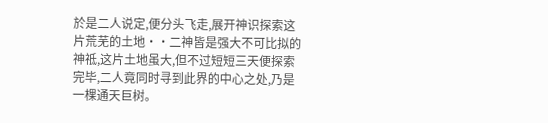於是二人说定,便分头飞走,展开神识探索这片荒芜的土地··二神皆是强大不可比拟的神祗,这片土地虽大,但不过短短三天便探索完毕,二人竟同时寻到此界的中心之处,乃是一棵通天巨树。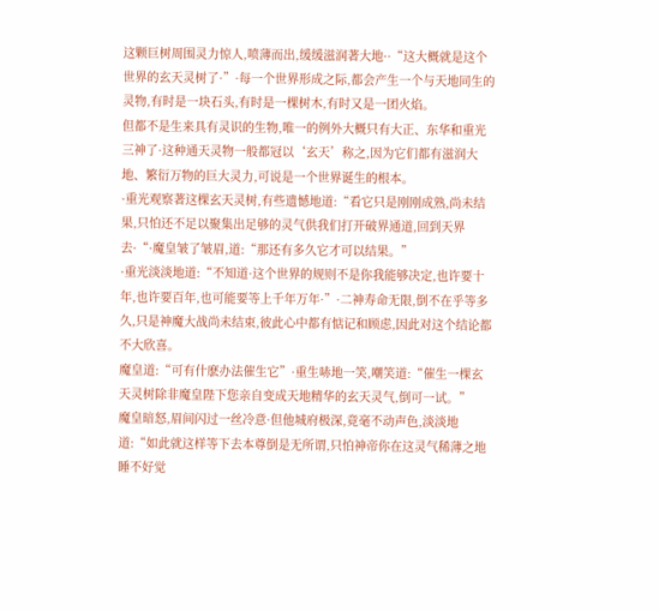这颗巨树周围灵力惊人,喷薄而出,缓缓滋润著大地··“这大概就是这个世界的玄天灵树了·”·每一个世界形成之际,都会产生一个与天地同生的灵物,有时是一块石头,有时是一棵树木,有时又是一团火焰。
但都不是生来具有灵识的生物,唯一的例外大概只有大正、东华和重光三神了·这种通天灵物一般都冠以‘玄天’称之,因为它们都有滋润大地、繁衍万物的巨大灵力,可说是一个世界诞生的根本。
·重光观察著这棵玄天灵树,有些遗憾地道:“看它只是刚刚成熟,尚未结果,只怕还不足以聚集出足够的灵气供我们打开破界通道,回到天界去·“·魔皇皱了皱眉,道:“那还有多久它才可以结果。”
·重光淡淡地道:“不知道·这个世界的规则不是你我能够决定,也许要十年,也许要百年,也可能要等上千年万年·”·二神寿命无限,倒不在乎等多久,只是神魔大战尚未结束,彼此心中都有惦记和顾虑,因此对这个结论都不大欣喜。
魔皇道:“可有什麽办法催生它”·重生哧地一笑,嘲笑道:“催生一棵玄天灵树除非魔皇陛下您亲自变成天地精华的玄天灵气,倒可一试。”
魔皇暗怒,眉间闪过一丝冷意·但他城府极深,竟毫不动声色,淡淡地道:“如此就这样等下去本尊倒是无所谓,只怕神帝你在这灵气稀薄之地睡不好觉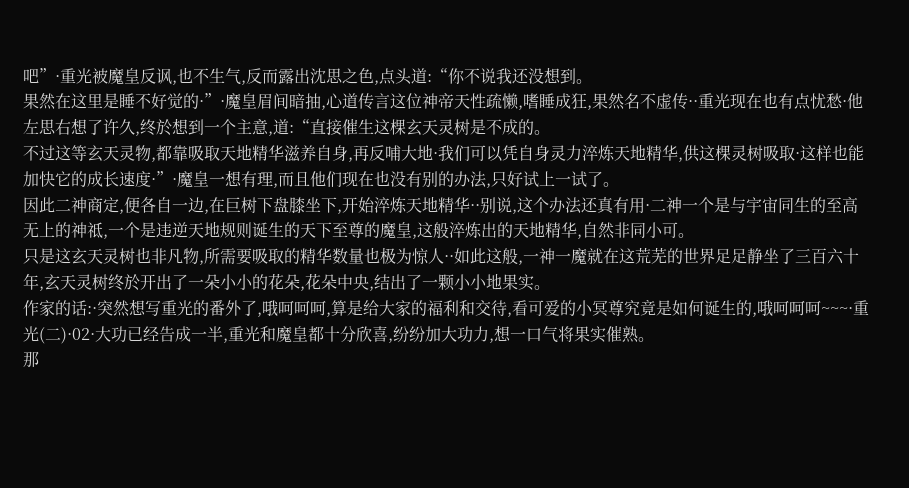吧”·重光被魔皇反讽,也不生气,反而露出沈思之色,点头道:“你不说我还没想到。
果然在这里是睡不好觉的·”·魔皇眉间暗抽,心道传言这位神帝天性疏懒,嗜睡成狂,果然名不虚传··重光现在也有点忧愁·他左思右想了许久,终於想到一个主意,道:“直接催生这棵玄天灵树是不成的。
不过这等玄天灵物,都靠吸取天地精华滋养自身,再反哺大地·我们可以凭自身灵力淬炼天地精华,供这棵灵树吸取·这样也能加快它的成长速度·”·魔皇一想有理,而且他们现在也没有别的办法,只好试上一试了。
因此二神商定,便各自一边,在巨树下盘膝坐下,开始淬炼天地精华··别说,这个办法还真有用·二神一个是与宇宙同生的至高无上的神祗,一个是违逆天地规则诞生的天下至尊的魔皇,这般淬炼出的天地精华,自然非同小可。
只是这玄天灵树也非凡物,所需要吸取的精华数量也极为惊人··如此这般,一神一魔就在这荒芜的世界足足静坐了三百六十年,玄天灵树终於开出了一朵小小的花朵,花朵中央,结出了一颗小小地果实。
作家的话:·突然想写重光的番外了,哦呵呵呵,算是给大家的福利和交待,看可爱的小冥尊究竟是如何诞生的,哦呵呵呵~~~·重光(二)·02·大功已经告成一半,重光和魔皇都十分欣喜,纷纷加大功力,想一口气将果实催熟。
那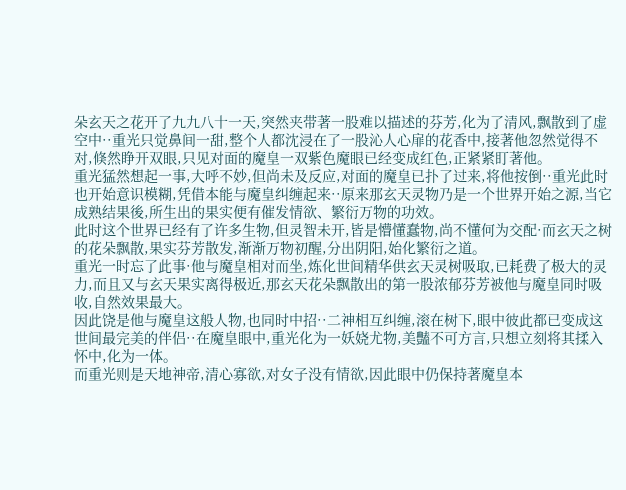朵玄天之花开了九九八十一天,突然夹带著一股难以描述的芬芳,化为了清风,飘散到了虚空中··重光只觉鼻间一甜,整个人都沈浸在了一股沁人心扉的花香中,接著他忽然觉得不对,倏然睁开双眼,只见对面的魔皇一双紫色魔眼已经变成红色,正紧紧盯著他。
重光猛然想起一事,大呼不妙,但尚未及反应,对面的魔皇已扑了过来,将他按倒··重光此时也开始意识模糊,凭借本能与魔皇纠缠起来··原来那玄天灵物乃是一个世界开始之源,当它成熟结果後,所生出的果实便有催发情欲、繁衍万物的功效。
此时这个世界已经有了许多生物,但灵智未开,皆是懵懂蠢物,尚不懂何为交配·而玄天之树的花朵飘散,果实芬芳散发,渐渐万物初醒,分出阴阳,始化繁衍之道。
重光一时忘了此事·他与魔皇相对而坐,炼化世间精华供玄天灵树吸取,已耗费了极大的灵力,而且又与玄天果实离得极近,那玄天花朵飘散出的第一股浓郁芬芳被他与魔皇同时吸收,自然效果最大。
因此饶是他与魔皇这般人物,也同时中招··二神相互纠缠,滚在树下,眼中彼此都已变成这世间最完美的伴侣··在魔皇眼中,重光化为一妖娆尤物,美豔不可方言,只想立刻将其揉入怀中,化为一体。
而重光则是天地神帝,清心寡欲,对女子没有情欲,因此眼中仍保持著魔皇本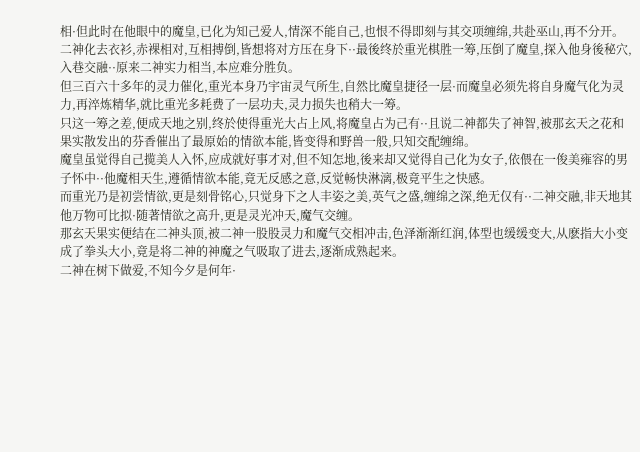相·但此时在他眼中的魔皇,已化为知己爱人,情深不能自己,也恨不得即刻与其交项缠绵,共赴巫山,再不分开。
二神化去衣衫,赤裸相对,互相搏倒,皆想将对方压在身下··最後终於重光棋胜一筹,压倒了魔皇,探入他身後秘穴,入巷交融··原来二神实力相当,本应难分胜负。
但三百六十多年的灵力催化,重光本身乃宇宙灵气所生,自然比魔皇捷径一层·而魔皇必须先将自身魔气化为灵力,再淬炼精华,就比重光多耗费了一层功夫,灵力损失也稍大一筹。
只这一筹之差,便成天地之别,终於使得重光大占上风,将魔皇占为己有··且说二神都失了神智,被那玄天之花和果实散发出的芬香催出了最原始的情欲本能,皆变得和野兽一般,只知交配缠绵。
魔皇虽觉得自己揽美人入怀,应成就好事才对,但不知怎地,後来却又觉得自己化为女子,依偎在一俊美雍容的男子怀中··他魔相天生,遵循情欲本能,竟无反感之意,反觉畅快淋漓,极竟平生之快感。
而重光乃是初尝情欲,更是刻骨铭心,只觉身下之人丰姿之美,英气之盛,缠绵之深,绝无仅有··二神交融,非天地其他万物可比拟·随著情欲之高升,更是灵光冲天,魔气交缠。
那玄天果实便结在二神头顶,被二神一股股灵力和魔气交相冲击,色泽渐渐红润,体型也缓缓变大,从麽指大小变成了拳头大小,竟是将二神的神魔之气吸取了进去,逐渐成熟起来。
二神在树下做爱,不知今夕是何年·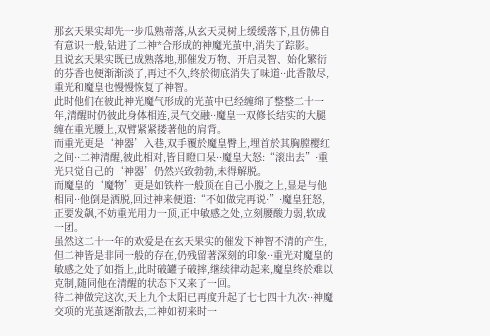那玄天果实却先一步瓜熟蒂落,从玄天灵树上缓缓落下,且仿佛自有意识一般,钻进了二神*合形成的神魔光茧中,消失了踪影。
且说玄天果实既已成熟落地,那催发万物、开启灵智、始化繁衍的芬香也便渐渐淡了,再过不久,终於彻底消失了味道··此香散尽,重光和魔皇也慢慢恢复了神智。
此时他们在彼此神光魔气形成的光茧中已经缠绵了整整二十一年,清醒时仍彼此身体相连,灵气交融··魔皇一双修长结实的大腿缠在重光腰上,双臂紧紧搂著他的肩背。
而重光更是‘神器’入巷,双手覆於魔皇臀上,埋首於其胸膛樱红之间··二神清醒,彼此相对,皆目瞪口呆··魔皇大怒:“滚出去”·重光只觉自己的‘神器’仍然兴致勃勃,未得解脱。
而魔皇的‘魔物’更是如铁杵一般顶在自己小腹之上,显是与他相同··他倒是洒脱,回过神来便道:“不如做完再说·”·魔皇狂怒,正要发飙,不妨重光用力一顶,正中敏感之处,立刻腰酸力弱,软成一团。
虽然这二十一年的欢爱是在玄天果实的催发下神智不清的产生,但二神皆是非同一般的存在,仍残留著深刻的印象··重光对魔皇的敏感之处了如指上,此时破罐子破摔,继续律动起来,魔皇终於难以克制,随同他在清醒的状态下又来了一回。
待二神做完这次,天上九个太阳已再度升起了七七四十九次··神魔交项的光茧逐渐散去,二神如初来时一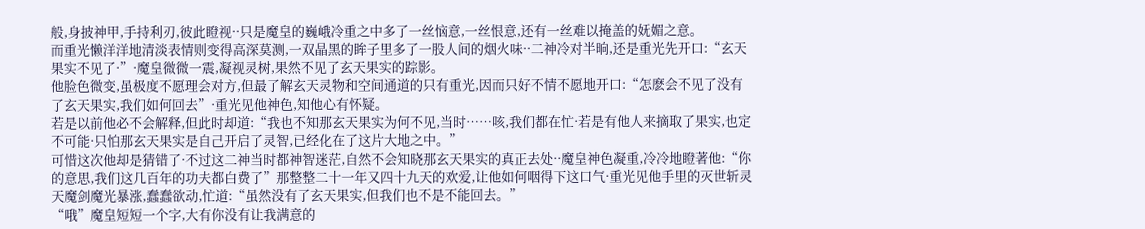般,身披神甲,手持利刃,彼此瞪视··只是魔皇的巍峨冷重之中多了一丝恼意,一丝恨意,还有一丝难以掩盖的妩媚之意。
而重光懒洋洋地清淡表情则变得高深莫测,一双晶黑的眸子里多了一股人间的烟火味··二神冷对半晌,还是重光先开口:“玄天果实不见了·”·魔皇微微一震,凝视灵树,果然不见了玄天果实的踪影。
他脸色微变,虽极度不愿理会对方,但最了解玄天灵物和空间通道的只有重光,因而只好不情不愿地开口:“怎麽会不见了没有了玄天果实,我们如何回去”·重光见他神色,知他心有怀疑。
若是以前他必不会解释,但此时却道:“我也不知那玄天果实为何不见,当时……咳,我们都在忙·若是有他人来摘取了果实,也定不可能·只怕那玄天果实是自己开启了灵智,已经化在了这片大地之中。”
可惜这次他却是猜错了·不过这二神当时都神智迷茫,自然不会知晓那玄天果实的真正去处··魔皇神色凝重,冷冷地瞪著他:“你的意思,我们这几百年的功夫都白费了”那整整二十一年又四十九天的欢爱,让他如何咽得下这口气·重光见他手里的灭世斩灵天魔剑魔光暴涨,蠢蠢欲动,忙道:“虽然没有了玄天果实,但我们也不是不能回去。”
“哦”魔皇短短一个字,大有你没有让我满意的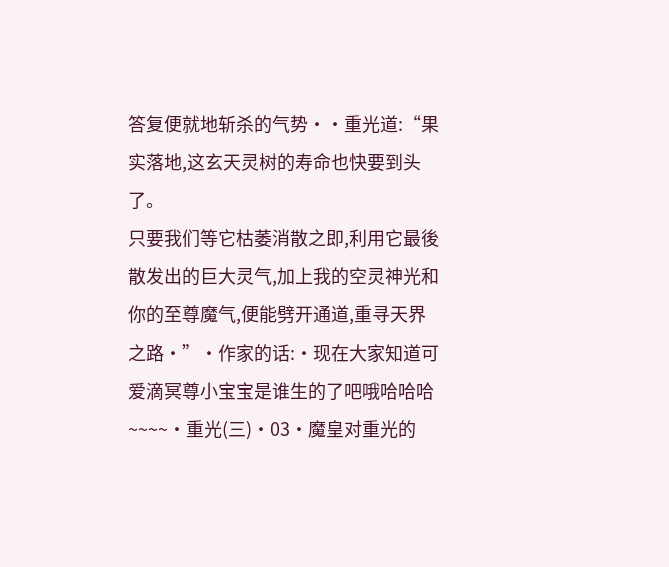答复便就地斩杀的气势··重光道:“果实落地,这玄天灵树的寿命也快要到头了。
只要我们等它枯萎消散之即,利用它最後散发出的巨大灵气,加上我的空灵神光和你的至尊魔气,便能劈开通道,重寻天界之路·”·作家的话:·现在大家知道可爱滴冥尊小宝宝是谁生的了吧哦哈哈哈~~~~·重光(三)·03·魔皇对重光的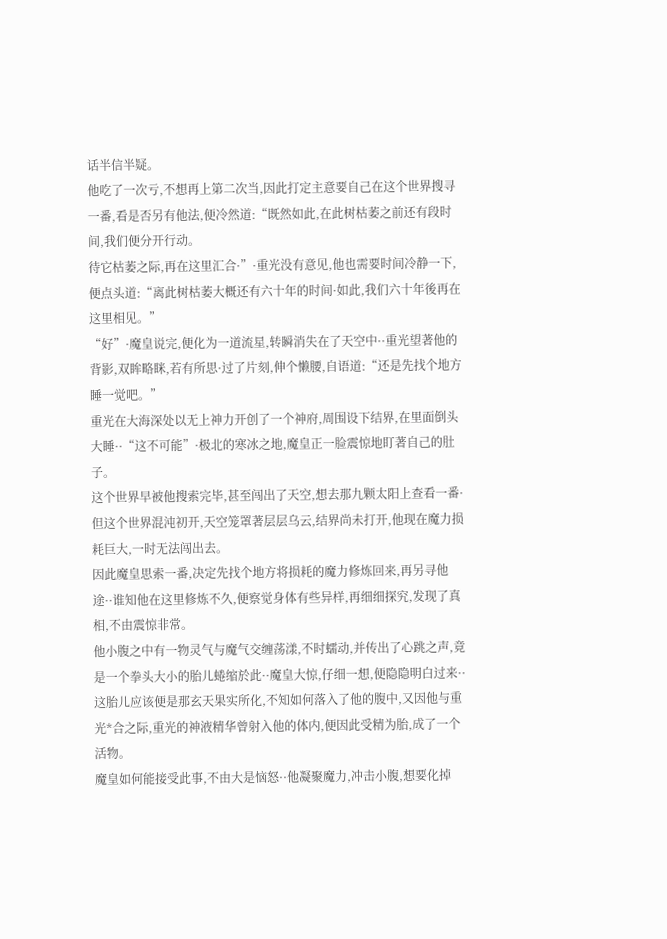话半信半疑。
他吃了一次亏,不想再上第二次当,因此打定主意要自己在这个世界搜寻一番,看是否另有他法,便冷然道:“既然如此,在此树枯萎之前还有段时间,我们便分开行动。
待它枯萎之际,再在这里汇合·”·重光没有意见,他也需要时间冷静一下,便点头道:“离此树枯萎大概还有六十年的时间·如此,我们六十年後再在这里相见。”
“好”·魔皇说完,便化为一道流星,转瞬消失在了天空中··重光望著他的背影,双眸略眯,若有所思·过了片刻,伸个懒腰,自语道:“还是先找个地方睡一觉吧。”
重光在大海深处以无上神力开创了一个神府,周围设下结界,在里面倒头大睡··“这不可能”·极北的寒冰之地,魔皇正一脸震惊地盯著自己的肚子。
这个世界早被他搜索完毕,甚至闯出了天空,想去那九颗太阳上查看一番·但这个世界混沌初开,天空笼罩著层层乌云,结界尚未打开,他现在魔力损耗巨大,一时无法闯出去。
因此魔皇思索一番,决定先找个地方将损耗的魔力修炼回来,再另寻他途··谁知他在这里修炼不久,便察觉身体有些异样,再细细探究,发现了真相,不由震惊非常。
他小腹之中有一物灵气与魔气交缠荡漾,不时蠕动,并传出了心跳之声,竟是一个拳头大小的胎儿蜷缩於此··魔皇大惊,仔细一想,便隐隐明白过来··这胎儿应该便是那玄天果实所化,不知如何落入了他的腹中,又因他与重光*合之际,重光的神液精华曾射入他的体内,便因此受精为胎,成了一个活物。
魔皇如何能接受此事,不由大是恼怒··他凝聚魔力,冲击小腹,想要化掉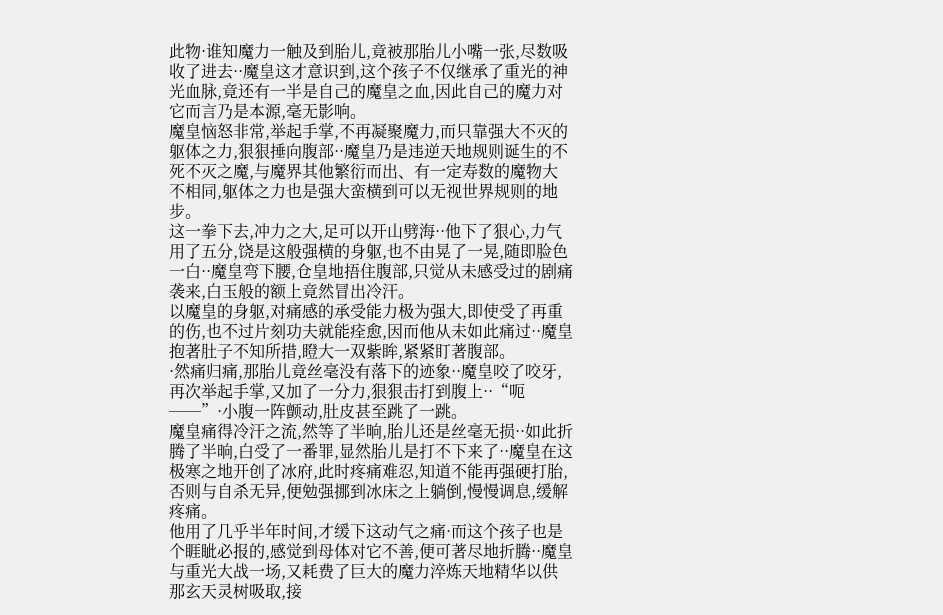此物·谁知魔力一触及到胎儿,竟被那胎儿小嘴一张,尽数吸收了进去··魔皇这才意识到,这个孩子不仅继承了重光的神光血脉,竟还有一半是自己的魔皇之血,因此自己的魔力对它而言乃是本源,毫无影响。
魔皇恼怒非常,举起手掌,不再凝聚魔力,而只靠强大不灭的躯体之力,狠狠捶向腹部··魔皇乃是违逆天地规则诞生的不死不灭之魔,与魔界其他繁衍而出、有一定寿数的魔物大不相同,躯体之力也是强大蛮横到可以无视世界规则的地步。
这一拳下去,冲力之大,足可以开山劈海··他下了狠心,力气用了五分,饶是这般强横的身躯,也不由晃了一晃,随即脸色一白··魔皇弯下腰,仓皇地捂住腹部,只觉从未感受过的剧痛袭来,白玉般的额上竟然冒出冷汗。
以魔皇的身躯,对痛感的承受能力极为强大,即使受了再重的伤,也不过片刻功夫就能痊愈,因而他从未如此痛过··魔皇抱著肚子不知所措,瞪大一双紫眸,紧紧盯著腹部。
·然痛归痛,那胎儿竟丝毫没有落下的迹象··魔皇咬了咬牙,再次举起手掌,又加了一分力,狠狠击打到腹上··“呃──”·小腹一阵颤动,肚皮甚至跳了一跳。
魔皇痛得冷汗之流,然等了半晌,胎儿还是丝毫无损··如此折腾了半晌,白受了一番罪,显然胎儿是打不下来了··魔皇在这极寒之地开创了冰府,此时疼痛难忍,知道不能再强硬打胎,否则与自杀无异,便勉强挪到冰床之上躺倒,慢慢调息,缓解疼痛。
他用了几乎半年时间,才缓下这动气之痛·而这个孩子也是个睚眦必报的,感觉到母体对它不善,便可著尽地折腾··魔皇与重光大战一场,又耗费了巨大的魔力淬炼天地精华以供那玄天灵树吸取,接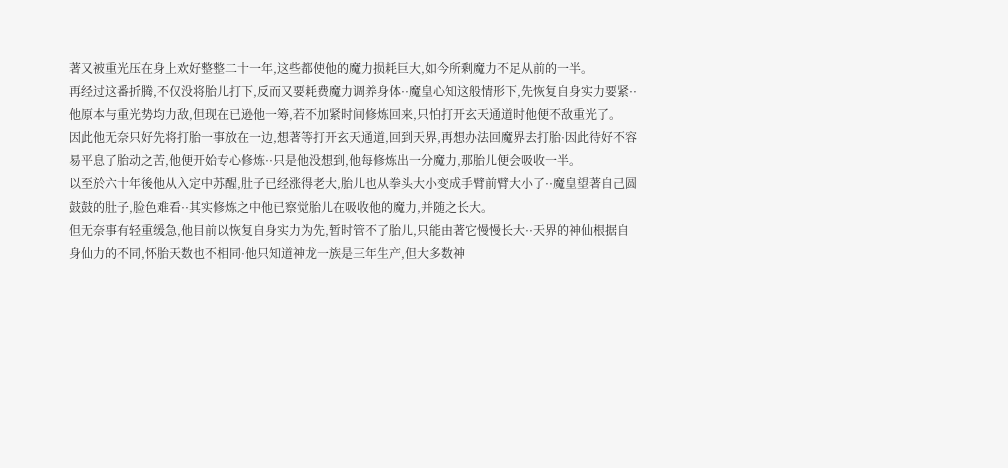著又被重光压在身上欢好整整二十一年,这些都使他的魔力损耗巨大,如今所剩魔力不足从前的一半。
再经过这番折腾,不仅没将胎儿打下,反而又要耗费魔力调养身体··魔皇心知这般情形下,先恢复自身实力要紧··他原本与重光势均力敌,但现在已逊他一筹,若不加紧时间修炼回来,只怕打开玄天通道时他便不敌重光了。
因此他无奈只好先将打胎一事放在一边,想著等打开玄天通道,回到天界,再想办法回魔界去打胎·因此待好不容易平息了胎动之苦,他便开始专心修炼··只是他没想到,他每修炼出一分魔力,那胎儿便会吸收一半。
以至於六十年後他从入定中苏醒,肚子已经涨得老大,胎儿也从拳头大小变成手臂前臂大小了··魔皇望著自己圆鼓鼓的肚子,脸色难看··其实修炼之中他已察觉胎儿在吸收他的魔力,并随之长大。
但无奈事有轻重缓急,他目前以恢复自身实力为先,暂时管不了胎儿,只能由著它慢慢长大··天界的神仙根据自身仙力的不同,怀胎天数也不相同·他只知道神龙一族是三年生产,但大多数神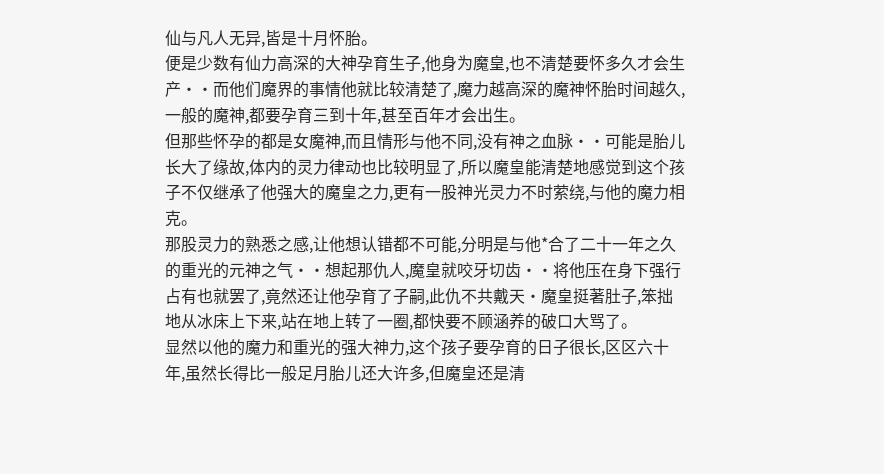仙与凡人无异,皆是十月怀胎。
便是少数有仙力高深的大神孕育生子,他身为魔皇,也不清楚要怀多久才会生产··而他们魔界的事情他就比较清楚了,魔力越高深的魔神怀胎时间越久,一般的魔神,都要孕育三到十年,甚至百年才会出生。
但那些怀孕的都是女魔神,而且情形与他不同,没有神之血脉··可能是胎儿长大了缘故,体内的灵力律动也比较明显了,所以魔皇能清楚地感觉到这个孩子不仅继承了他强大的魔皇之力,更有一股神光灵力不时萦绕,与他的魔力相克。
那股灵力的熟悉之感,让他想认错都不可能,分明是与他*合了二十一年之久的重光的元神之气··想起那仇人,魔皇就咬牙切齿··将他压在身下强行占有也就罢了,竟然还让他孕育了子嗣,此仇不共戴天·魔皇挺著肚子,笨拙地从冰床上下来,站在地上转了一圈,都快要不顾涵养的破口大骂了。
显然以他的魔力和重光的强大神力,这个孩子要孕育的日子很长,区区六十年,虽然长得比一般足月胎儿还大许多,但魔皇还是清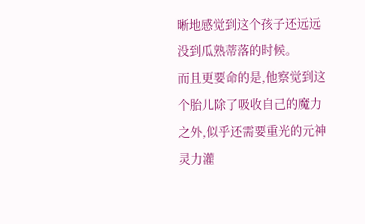晰地感觉到这个孩子还远远没到瓜熟蒂落的时候。
而且更要命的是,他察觉到这个胎儿除了吸收自己的魔力之外,似乎还需要重光的元神灵力灌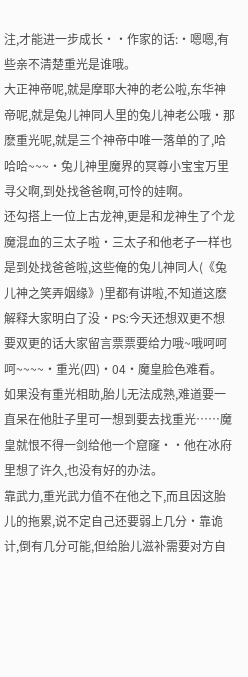注,才能进一步成长··作家的话:·嗯嗯,有些亲不清楚重光是谁哦。
大正神帝呢,就是摩耶大神的老公啦,东华神帝呢,就是兔儿神同人里的兔儿神老公哦·那麽重光呢,就是三个神帝中唯一落单的了,哈哈哈~~~·兔儿神里魔界的冥尊小宝宝万里寻父啊,到处找爸爸啊,可怜的娃啊。
还勾搭上一位上古龙神,更是和龙神生了个龙魔混血的三太子啦·三太子和他老子一样也是到处找爸爸啦,这些俺的兔儿神同人(《兔儿神之笑弄姻缘》)里都有讲啦,不知道这麽解释大家明白了没·PS:今天还想双更不想要双更的话大家留言票票要给力哦~哦呵呵呵~~~~·重光(四)·04·魔皇脸色难看。
如果没有重光相助,胎儿无法成熟,难道要一直呆在他肚子里可一想到要去找重光……魔皇就恨不得一剑给他一个窟窿··他在冰府里想了许久,也没有好的办法。
靠武力,重光武力值不在他之下,而且因这胎儿的拖累,说不定自己还要弱上几分·靠诡计,倒有几分可能,但给胎儿滋补需要对方自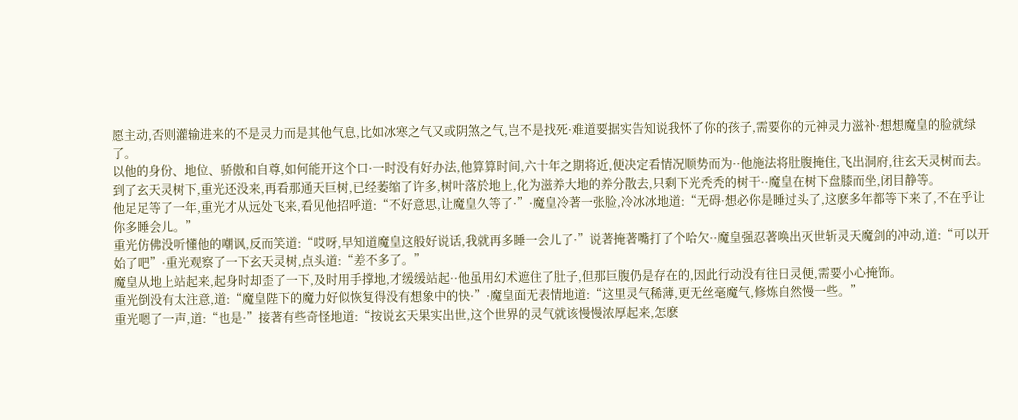愿主动,否则灌输进来的不是灵力而是其他气息,比如冰寒之气又或阴煞之气,岂不是找死·难道要据实告知说我怀了你的孩子,需要你的元神灵力滋补·想想魔皇的脸就绿了。
以他的身份、地位、骄傲和自尊,如何能开这个口·一时没有好办法,他算算时间,六十年之期将近,便决定看情况顺势而为··他施法将肚腹掩住,飞出洞府,往玄天灵树而去。
到了玄天灵树下,重光还没来,再看那通天巨树,已经萎缩了许多,树叶落於地上,化为滋养大地的养分散去,只剩下光秃秃的树干··魔皇在树下盘膝而坐,闭目静等。
他足足等了一年,重光才从远处飞来,看见他招呼道:“不好意思,让魔皇久等了·”·魔皇冷著一张脸,冷冰冰地道:“无碍·想必你是睡过头了,这麽多年都等下来了,不在乎让你多睡会儿。”
重光仿佛没听懂他的嘲讽,反而笑道:“哎呀,早知道魔皇这般好说话,我就再多睡一会儿了·”说著掩著嘴打了个哈欠··魔皇强忍著唤出灭世斩灵天魔剑的冲动,道:“可以开始了吧”·重光观察了一下玄天灵树,点头道:“差不多了。”
魔皇从地上站起来,起身时却歪了一下,及时用手撑地,才缓缓站起··他虽用幻术遮住了肚子,但那巨腹仍是存在的,因此行动没有往日灵便,需要小心掩饰。
重光倒没有太注意,道:“魔皇陛下的魔力好似恢复得没有想象中的快·”·魔皇面无表情地道:“这里灵气稀薄,更无丝毫魔气,修炼自然慢一些。”
重光嗯了一声,道:“也是·”接著有些奇怪地道:“按说玄天果实出世,这个世界的灵气就该慢慢浓厚起来,怎麽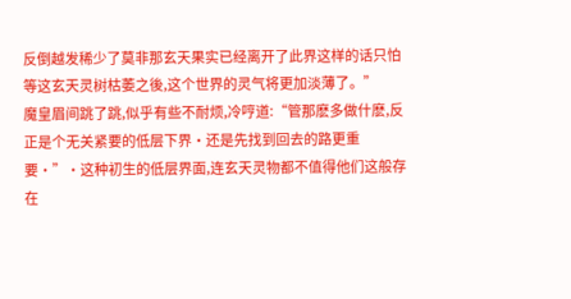反倒越发稀少了莫非那玄天果实已经离开了此界这样的话只怕等这玄天灵树枯萎之後,这个世界的灵气将更加淡薄了。”
魔皇眉间跳了跳,似乎有些不耐烦,冷哼道:“管那麽多做什麽,反正是个无关紧要的低层下界·还是先找到回去的路更重要·”·这种初生的低层界面,连玄天灵物都不值得他们这般存在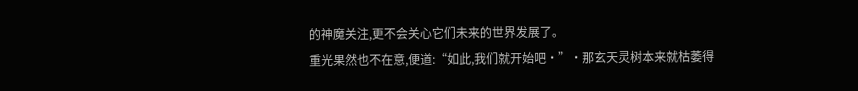的神魔关注,更不会关心它们未来的世界发展了。
重光果然也不在意,便道:“如此,我们就开始吧·”·那玄天灵树本来就枯萎得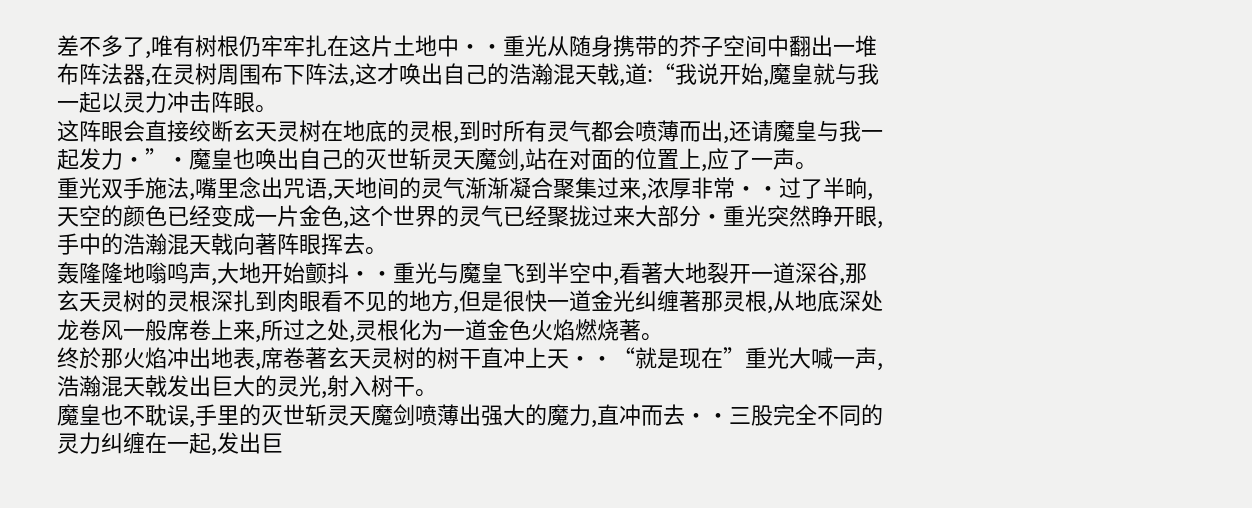差不多了,唯有树根仍牢牢扎在这片土地中··重光从随身携带的芥子空间中翻出一堆布阵法器,在灵树周围布下阵法,这才唤出自己的浩瀚混天戟,道:“我说开始,魔皇就与我一起以灵力冲击阵眼。
这阵眼会直接绞断玄天灵树在地底的灵根,到时所有灵气都会喷薄而出,还请魔皇与我一起发力·”·魔皇也唤出自己的灭世斩灵天魔剑,站在对面的位置上,应了一声。
重光双手施法,嘴里念出咒语,天地间的灵气渐渐凝合聚集过来,浓厚非常··过了半晌,天空的颜色已经变成一片金色,这个世界的灵气已经聚拢过来大部分·重光突然睁开眼,手中的浩瀚混天戟向著阵眼挥去。
轰隆隆地嗡鸣声,大地开始颤抖··重光与魔皇飞到半空中,看著大地裂开一道深谷,那玄天灵树的灵根深扎到肉眼看不见的地方,但是很快一道金光纠缠著那灵根,从地底深处龙卷风一般席卷上来,所过之处,灵根化为一道金色火焰燃烧著。
终於那火焰冲出地表,席卷著玄天灵树的树干直冲上天··“就是现在”重光大喊一声,浩瀚混天戟发出巨大的灵光,射入树干。
魔皇也不耽误,手里的灭世斩灵天魔剑喷薄出强大的魔力,直冲而去··三股完全不同的灵力纠缠在一起,发出巨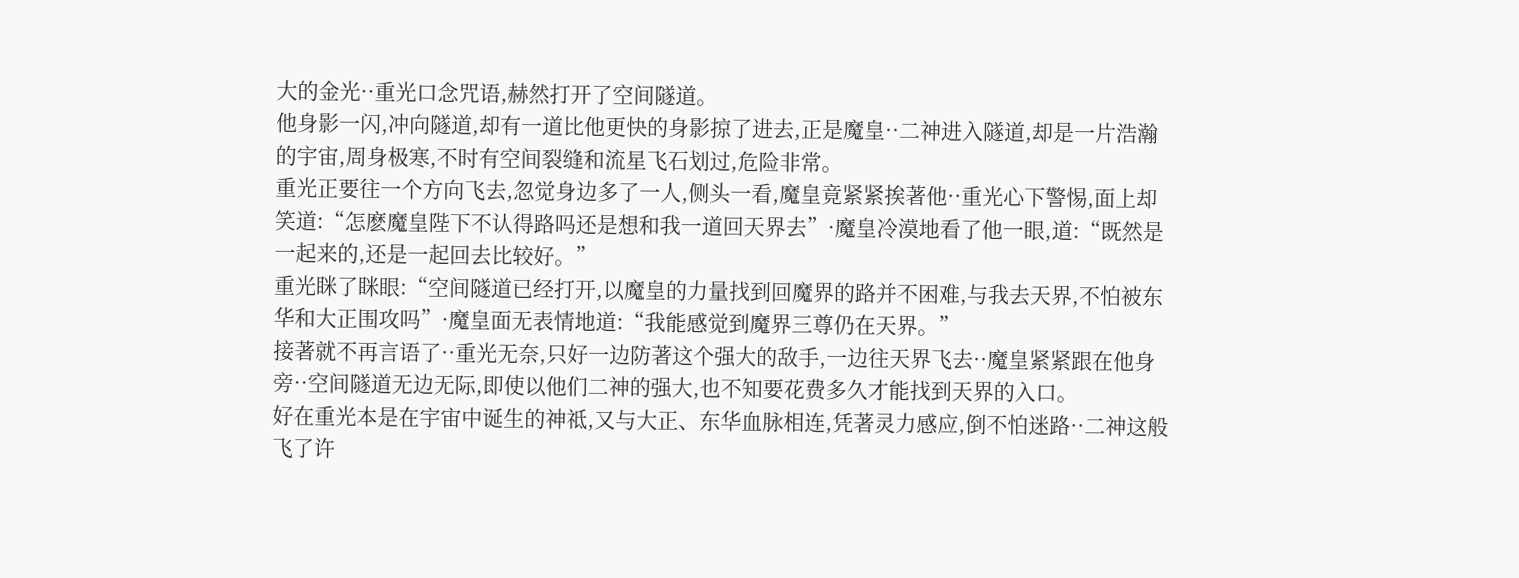大的金光··重光口念咒语,赫然打开了空间隧道。
他身影一闪,冲向隧道,却有一道比他更快的身影掠了进去,正是魔皇··二神进入隧道,却是一片浩瀚的宇宙,周身极寒,不时有空间裂缝和流星飞石划过,危险非常。
重光正要往一个方向飞去,忽觉身边多了一人,侧头一看,魔皇竟紧紧挨著他··重光心下警惕,面上却笑道:“怎麽魔皇陛下不认得路吗还是想和我一道回天界去”·魔皇冷漠地看了他一眼,道:“既然是一起来的,还是一起回去比较好。”
重光眯了眯眼:“空间隧道已经打开,以魔皇的力量找到回魔界的路并不困难,与我去天界,不怕被东华和大正围攻吗”·魔皇面无表情地道:“我能感觉到魔界三尊仍在天界。”
接著就不再言语了··重光无奈,只好一边防著这个强大的敌手,一边往天界飞去··魔皇紧紧跟在他身旁··空间隧道无边无际,即使以他们二神的强大,也不知要花费多久才能找到天界的入口。
好在重光本是在宇宙中诞生的神祗,又与大正、东华血脉相连,凭著灵力感应,倒不怕迷路··二神这般飞了许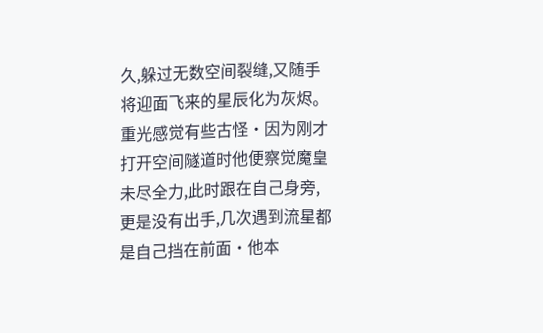久,躲过无数空间裂缝,又随手将迎面飞来的星辰化为灰烬。
重光感觉有些古怪·因为刚才打开空间隧道时他便察觉魔皇未尽全力,此时跟在自己身旁,更是没有出手,几次遇到流星都是自己挡在前面·他本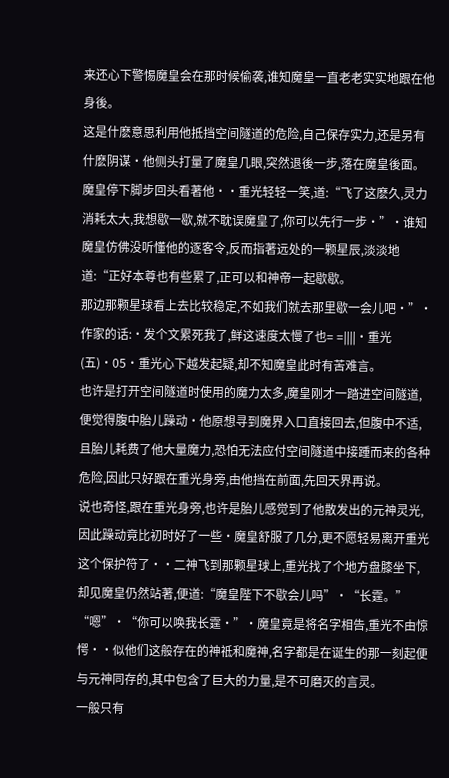来还心下警惕魔皇会在那时候偷袭,谁知魔皇一直老老实实地跟在他身後。
这是什麽意思利用他抵挡空间隧道的危险,自己保存实力,还是另有什麽阴谋·他侧头打量了魔皇几眼,突然退後一步,落在魔皇後面。
魔皇停下脚步回头看著他··重光轻轻一笑,道:“飞了这麽久,灵力消耗太大,我想歇一歇,就不耽误魔皇了,你可以先行一步·”·谁知魔皇仿佛没听懂他的逐客令,反而指著远处的一颗星辰,淡淡地道:“正好本尊也有些累了,正可以和神帝一起歇歇。
那边那颗星球看上去比较稳定,不如我们就去那里歇一会儿吧·”·作家的话:·发个文累死我了,鲜这速度太慢了也= =||||·重光(五)·05·重光心下越发起疑,却不知魔皇此时有苦难言。
也许是打开空间隧道时使用的魔力太多,魔皇刚才一踏进空间隧道,便觉得腹中胎儿躁动·他原想寻到魔界入口直接回去,但腹中不适,且胎儿耗费了他大量魔力,恐怕无法应付空间隧道中接踵而来的各种危险,因此只好跟在重光身旁,由他挡在前面,先回天界再说。
说也奇怪,跟在重光身旁,也许是胎儿感觉到了他散发出的元神灵光,因此躁动竟比初时好了一些·魔皇舒服了几分,更不愿轻易离开重光这个保护符了··二神飞到那颗星球上,重光找了个地方盘膝坐下,却见魔皇仍然站著,便道:“魔皇陛下不歇会儿吗”·“长霆。”
“嗯”·“你可以唤我长霆·”·魔皇竟是将名字相告,重光不由惊愕··似他们这般存在的神祗和魔神,名字都是在诞生的那一刻起便与元神同存的,其中包含了巨大的力量,是不可磨灭的言灵。
一般只有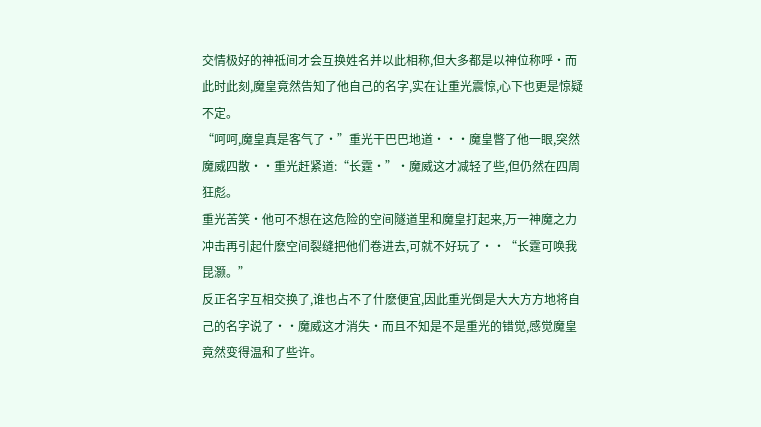交情极好的神祗间才会互换姓名并以此相称,但大多都是以神位称呼·而此时此刻,魔皇竟然告知了他自己的名字,实在让重光震惊,心下也更是惊疑不定。
“呵呵,魔皇真是客气了·”重光干巴巴地道···魔皇瞥了他一眼,突然魔威四散··重光赶紧道:“长霆·”·魔威这才减轻了些,但仍然在四周狂彪。
重光苦笑·他可不想在这危险的空间隧道里和魔皇打起来,万一神魔之力冲击再引起什麽空间裂缝把他们卷进去,可就不好玩了··“长霆可唤我昆灏。”
反正名字互相交换了,谁也占不了什麽便宜,因此重光倒是大大方方地将自己的名字说了··魔威这才消失·而且不知是不是重光的错觉,感觉魔皇竟然变得温和了些许。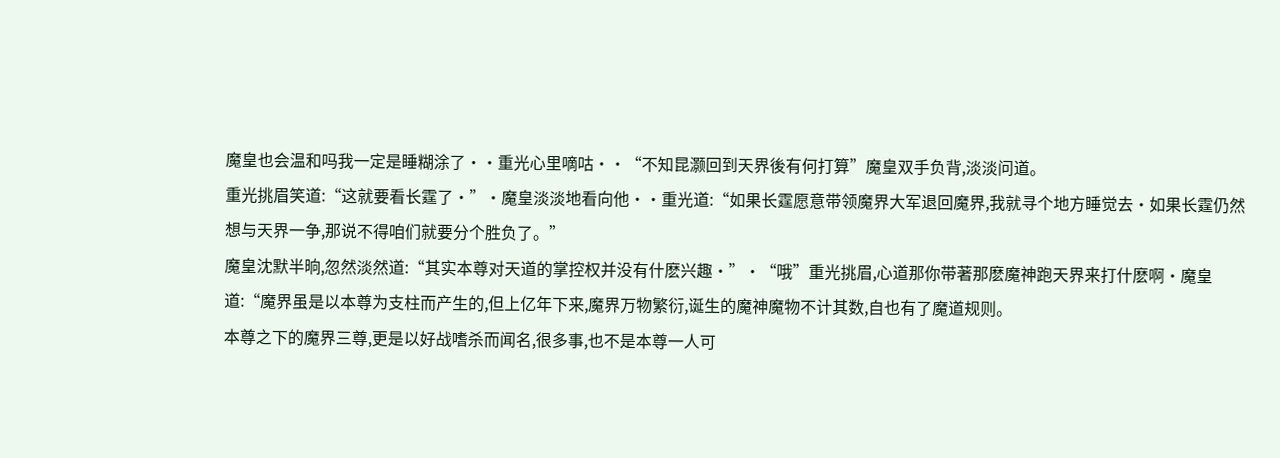魔皇也会温和吗我一定是睡糊涂了··重光心里嘀咕··“不知昆灏回到天界後有何打算”魔皇双手负背,淡淡问道。
重光挑眉笑道:“这就要看长霆了·”·魔皇淡淡地看向他··重光道:“如果长霆愿意带领魔界大军退回魔界,我就寻个地方睡觉去·如果长霆仍然想与天界一争,那说不得咱们就要分个胜负了。”
魔皇沈默半晌,忽然淡然道:“其实本尊对天道的掌控权并没有什麽兴趣·”·“哦”重光挑眉,心道那你带著那麽魔神跑天界来打什麽啊·魔皇道:“魔界虽是以本尊为支柱而产生的,但上亿年下来,魔界万物繁衍,诞生的魔神魔物不计其数,自也有了魔道规则。
本尊之下的魔界三尊,更是以好战嗜杀而闻名,很多事,也不是本尊一人可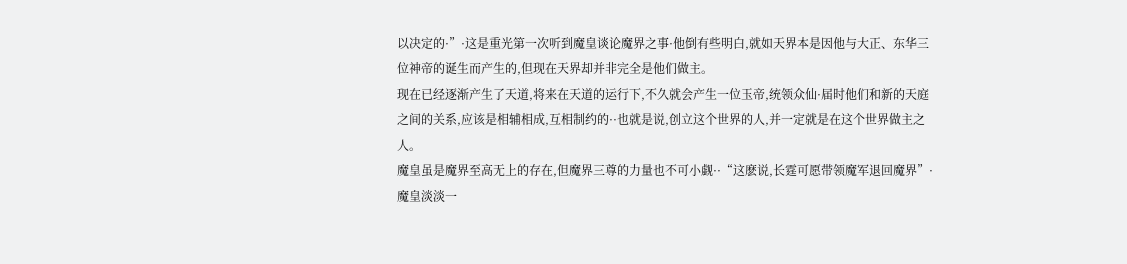以决定的·”·这是重光第一次听到魔皇谈论魔界之事·他倒有些明白,就如天界本是因他与大正、东华三位神帝的诞生而产生的,但现在天界却并非完全是他们做主。
现在已经逐渐产生了天道,将来在天道的运行下,不久就会产生一位玉帝,统领众仙·届时他们和新的天庭之间的关系,应该是相辅相成,互相制约的··也就是说,创立这个世界的人,并一定就是在这个世界做主之人。
魔皇虽是魔界至高无上的存在,但魔界三尊的力量也不可小觑··“这麽说,长霆可愿带领魔军退回魔界”·魔皇淡淡一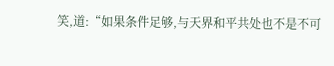笑,道:“如果条件足够,与天界和平共处也不是不可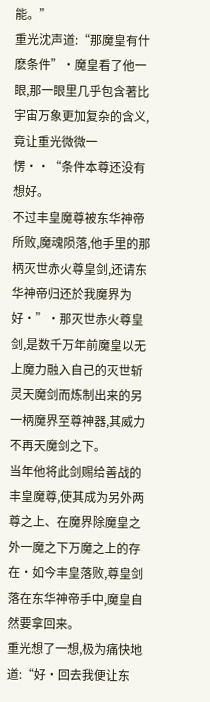能。”
重光沈声道:“那魔皇有什麽条件”·魔皇看了他一眼,那一眼里几乎包含著比宇宙万象更加复杂的含义,竟让重光微微一愣··“条件本尊还没有想好。
不过丰皇魔尊被东华神帝所败,魔魂陨落,他手里的那柄灭世赤火尊皇剑,还请东华神帝归还於我魔界为好·”·那灭世赤火尊皇剑,是数千万年前魔皇以无上魔力融入自己的灭世斩灵天魔剑而炼制出来的另一柄魔界至尊神器,其威力不再天魔剑之下。
当年他将此剑赐给善战的丰皇魔尊,使其成为另外两尊之上、在魔界除魔皇之外一魔之下万魔之上的存在·如今丰皇落败,尊皇剑落在东华神帝手中,魔皇自然要拿回来。
重光想了一想,极为痛快地道:“好·回去我便让东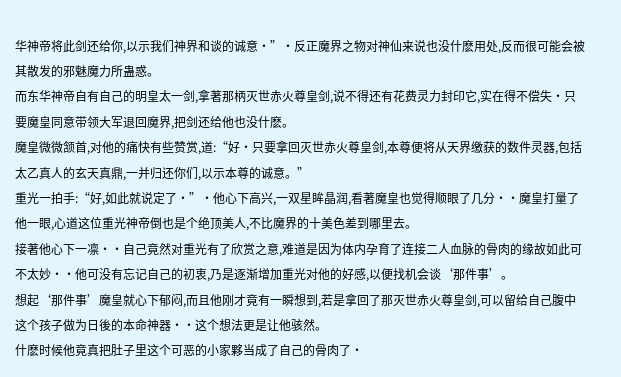华神帝将此剑还给你,以示我们神界和谈的诚意·”·反正魔界之物对神仙来说也没什麽用处,反而很可能会被其散发的邪魅魔力所蛊惑。
而东华神帝自有自己的明皇太一剑,拿著那柄灭世赤火尊皇剑,说不得还有花费灵力封印它,实在得不偿失·只要魔皇同意带领大军退回魔界,把剑还给他也没什麽。
魔皇微微颔首,对他的痛快有些赞赏,道:“好·只要拿回灭世赤火尊皇剑,本尊便将从天界缴获的数件灵器,包括太乙真人的玄天真鼎,一并归还你们,以示本尊的诚意。”
重光一拍手:“好,如此就说定了·”·他心下高兴,一双星眸晶润,看著魔皇也觉得顺眼了几分··魔皇打量了他一眼,心道这位重光神帝倒也是个绝顶美人,不比魔界的十美色差到哪里去。
接著他心下一凛··自己竟然对重光有了欣赏之意,难道是因为体内孕育了连接二人血脉的骨肉的缘故如此可不太妙··他可没有忘记自己的初衷,乃是逐渐增加重光对他的好感,以便找机会谈‘那件事’。
想起‘那件事’魔皇就心下郁闷,而且他刚才竟有一瞬想到,若是拿回了那灭世赤火尊皇剑,可以留给自己腹中这个孩子做为日後的本命神器··这个想法更是让他骇然。
什麽时候他竟真把肚子里这个可恶的小家夥当成了自己的骨肉了·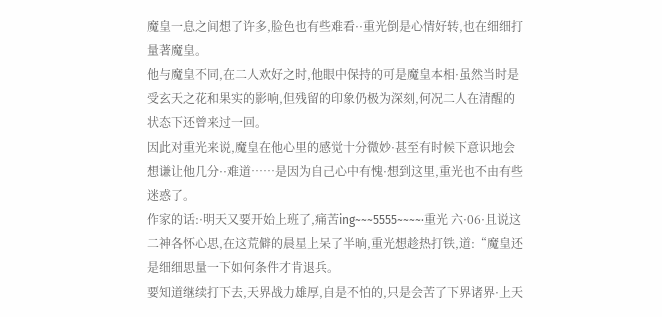魔皇一息之间想了许多,脸色也有些难看··重光倒是心情好转,也在细细打量著魔皇。
他与魔皇不同,在二人欢好之时,他眼中保持的可是魔皇本相·虽然当时是受玄天之花和果实的影响,但残留的印象仍极为深刻,何况二人在清醒的状态下还曾来过一回。
因此对重光来说,魔皇在他心里的感觉十分微妙·甚至有时候下意识地会想谦让他几分··难道……是因为自己心中有愧·想到这里,重光也不由有些迷惑了。
作家的话:·明天又要开始上班了,痛苦ing~~~5555~~~~·重光 六·06·且说这二神各怀心思,在这荒僻的晨星上呆了半晌,重光想趁热打铁,道:“魔皇还是细细思量一下如何条件才肯退兵。
要知道继续打下去,天界战力雄厚,自是不怕的,只是会苦了下界诸界·上天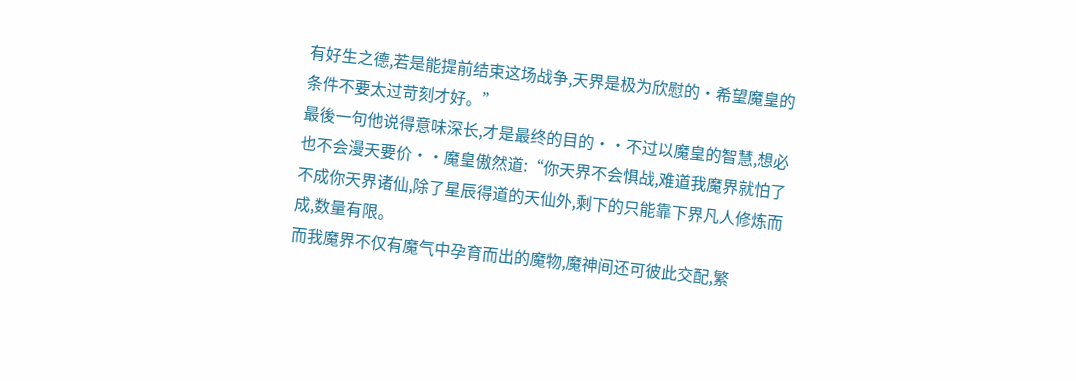有好生之德,若是能提前结束这场战争,天界是极为欣慰的·希望魔皇的条件不要太过苛刻才好。”
最後一句他说得意味深长,才是最终的目的··不过以魔皇的智慧,想必也不会漫天要价··魔皇傲然道:“你天界不会惧战,难道我魔界就怕了不成你天界诸仙,除了星辰得道的天仙外,剩下的只能靠下界凡人修炼而成,数量有限。
而我魔界不仅有魔气中孕育而出的魔物,魔神间还可彼此交配,繁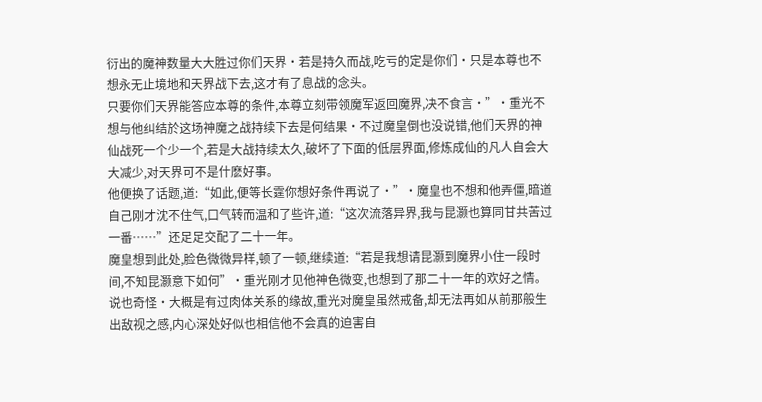衍出的魔神数量大大胜过你们天界·若是持久而战,吃亏的定是你们·只是本尊也不想永无止境地和天界战下去,这才有了息战的念头。
只要你们天界能答应本尊的条件,本尊立刻带领魔军返回魔界,决不食言·”·重光不想与他纠结於这场神魔之战持续下去是何结果·不过魔皇倒也没说错,他们天界的神仙战死一个少一个,若是大战持续太久,破坏了下面的低层界面,修炼成仙的凡人自会大大减少,对天界可不是什麽好事。
他便换了话题,道:“如此,便等长霆你想好条件再说了·”·魔皇也不想和他弄僵,暗道自己刚才沈不住气,口气转而温和了些许,道:“这次流落异界,我与昆灏也算同甘共苦过一番……”还足足交配了二十一年。
魔皇想到此处,脸色微微异样,顿了一顿,继续道:“若是我想请昆灏到魔界小住一段时间,不知昆灏意下如何”·重光刚才见他神色微变,也想到了那二十一年的欢好之情。
说也奇怪·大概是有过肉体关系的缘故,重光对魔皇虽然戒备,却无法再如从前那般生出敌视之感,内心深处好似也相信他不会真的迫害自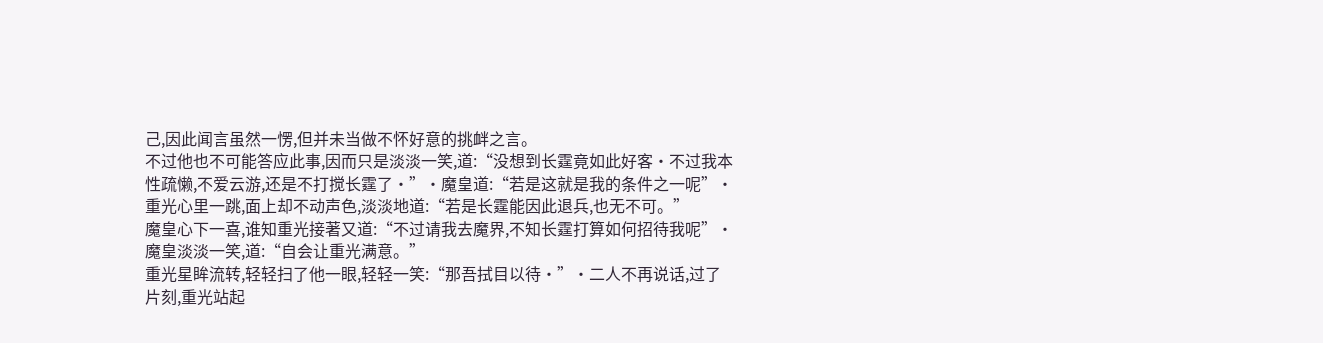己,因此闻言虽然一愣,但并未当做不怀好意的挑衅之言。
不过他也不可能答应此事,因而只是淡淡一笑,道:“没想到长霆竟如此好客·不过我本性疏懒,不爱云游,还是不打搅长霆了·”·魔皇道:“若是这就是我的条件之一呢”·重光心里一跳,面上却不动声色,淡淡地道:“若是长霆能因此退兵,也无不可。”
魔皇心下一喜,谁知重光接著又道:“不过请我去魔界,不知长霆打算如何招待我呢”·魔皇淡淡一笑,道:“自会让重光满意。”
重光星眸流转,轻轻扫了他一眼,轻轻一笑:“那吾拭目以待·”·二人不再说话,过了片刻,重光站起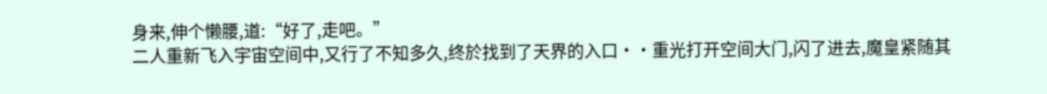身来,伸个懒腰,道:“好了,走吧。”
二人重新飞入宇宙空间中,又行了不知多久,终於找到了天界的入口··重光打开空间大门,闪了进去,魔皇紧随其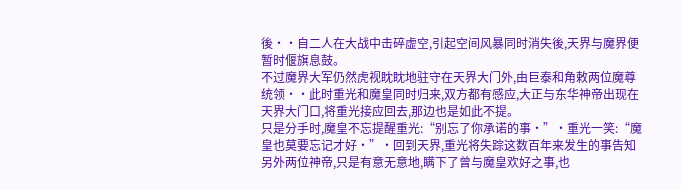後··自二人在大战中击碎虚空,引起空间风暴同时消失後,天界与魔界便暂时偃旗息鼓。
不过魔界大军仍然虎视眈眈地驻守在天界大门外,由巨泰和角敕两位魔尊统领··此时重光和魔皇同时归来,双方都有感应,大正与东华神帝出现在天界大门口,将重光接应回去,那边也是如此不提。
只是分手时,魔皇不忘提醒重光:“别忘了你承诺的事·”·重光一笑:“魔皇也莫要忘记才好·”·回到天界,重光将失踪这数百年来发生的事告知另外两位神帝,只是有意无意地,瞒下了曾与魔皇欢好之事,也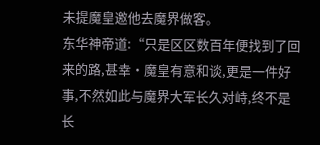未提魔皇邀他去魔界做客。
东华神帝道:“只是区区数百年便找到了回来的路,甚幸·魔皇有意和谈,更是一件好事,不然如此与魔界大军长久对峙,终不是长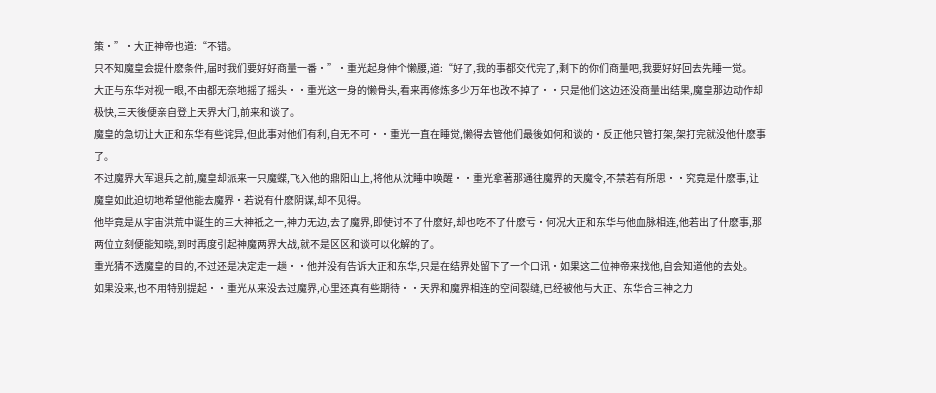策·”·大正神帝也道:“不错。
只不知魔皇会提什麽条件,届时我们要好好商量一番·”·重光起身伸个懒腰,道:“好了,我的事都交代完了,剩下的你们商量吧,我要好好回去先睡一觉。
大正与东华对视一眼,不由都无奈地摇了摇头··重光这一身的懒骨头,看来再修炼多少万年也改不掉了··只是他们这边还没商量出结果,魔皇那边动作却极快,三天後便亲自登上天界大门,前来和谈了。
魔皇的急切让大正和东华有些诧异,但此事对他们有利,自无不可··重光一直在睡觉,懒得去管他们最後如何和谈的·反正他只管打架,架打完就没他什麽事了。
不过魔界大军退兵之前,魔皇却派来一只魔蝶,飞入他的鼎阳山上,将他从沈睡中唤醒··重光拿著那通往魔界的天魔令,不禁若有所思··究竟是什麽事,让魔皇如此迫切地希望他能去魔界·若说有什麽阴谋,却不见得。
他毕竟是从宇宙洪荒中诞生的三大神祗之一,神力无边,去了魔界,即使讨不了什麽好,却也吃不了什麽亏·何况大正和东华与他血脉相连,他若出了什麽事,那两位立刻便能知晓,到时再度引起神魔两界大战,就不是区区和谈可以化解的了。
重光猜不透魔皇的目的,不过还是决定走一趟··他并没有告诉大正和东华,只是在结界处留下了一个口讯·如果这二位神帝来找他,自会知道他的去处。
如果没来,也不用特别提起··重光从来没去过魔界,心里还真有些期待··天界和魔界相连的空间裂缝,已经被他与大正、东华合三神之力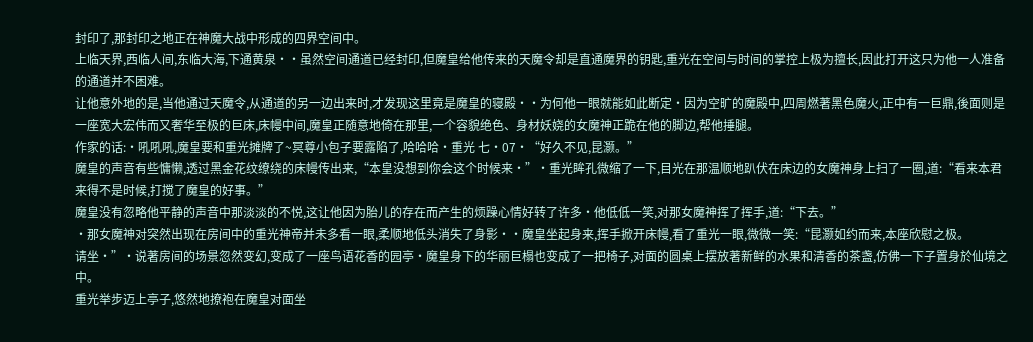封印了,那封印之地正在神魔大战中形成的四界空间中。
上临天界,西临人间,东临大海,下通黄泉··虽然空间通道已经封印,但魔皇给他传来的天魔令却是直通魔界的钥匙,重光在空间与时间的掌控上极为擅长,因此打开这只为他一人准备的通道并不困难。
让他意外地的是,当他通过天魔令,从通道的另一边出来时,才发现这里竟是魔皇的寝殿··为何他一眼就能如此断定·因为空旷的魔殿中,四周燃著黑色魔火,正中有一巨鼎,後面则是一座宽大宏伟而又奢华至极的巨床,床幔中间,魔皇正随意地倚在那里,一个容貌绝色、身材妖娆的女魔神正跪在他的脚边,帮他捶腿。
作家的话:·吼吼吼,魔皇要和重光摊牌了~冥尊小包子要露陷了,哈哈哈·重光 七·07·“好久不见,昆灏。”
魔皇的声音有些慵懒,透过黑金花纹缭绕的床幔传出来,“本皇没想到你会这个时候来·”·重光眸孔微缩了一下,目光在那温顺地趴伏在床边的女魔神身上扫了一圈,道:“看来本君来得不是时候,打搅了魔皇的好事。”
魔皇没有忽略他平静的声音中那淡淡的不悦,这让他因为胎儿的存在而产生的烦躁心情好转了许多·他低低一笑,对那女魔神挥了挥手,道:“下去。”
·那女魔神对突然出现在房间中的重光神帝并未多看一眼,柔顺地低头消失了身影··魔皇坐起身来,挥手掀开床幔,看了重光一眼,微微一笑:“昆灏如约而来,本座欣慰之极。
请坐·”·说著房间的场景忽然变幻,变成了一座鸟语花香的园亭·魔皇身下的华丽巨榻也变成了一把椅子,对面的圆桌上摆放著新鲜的水果和清香的茶盏,仿佛一下子置身於仙境之中。
重光举步迈上亭子,悠然地撩袍在魔皇对面坐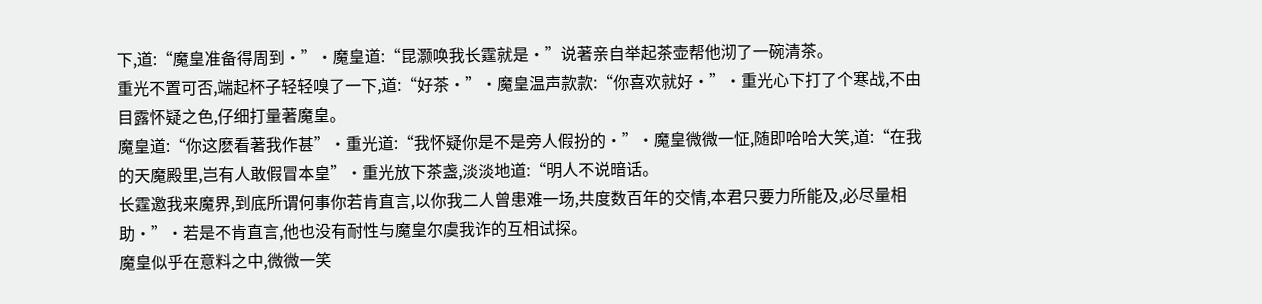下,道:“魔皇准备得周到·”·魔皇道:“昆灏唤我长霆就是·”说著亲自举起茶壶帮他沏了一碗清茶。
重光不置可否,端起杯子轻轻嗅了一下,道:“好茶·”·魔皇温声款款:“你喜欢就好·”·重光心下打了个寒战,不由目露怀疑之色,仔细打量著魔皇。
魔皇道:“你这麽看著我作甚”·重光道:“我怀疑你是不是旁人假扮的·”·魔皇微微一怔,随即哈哈大笑,道:“在我的天魔殿里,岂有人敢假冒本皇”·重光放下茶盏,淡淡地道:“明人不说暗话。
长霆邀我来魔界,到底所谓何事你若肯直言,以你我二人曾患难一场,共度数百年的交情,本君只要力所能及,必尽量相助·”·若是不肯直言,他也没有耐性与魔皇尔虞我诈的互相试探。
魔皇似乎在意料之中,微微一笑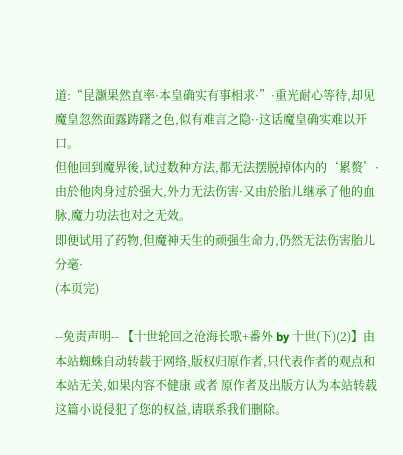道:“昆灏果然直率·本皇确实有事相求·”·重光耐心等待,却见魔皇忽然面露踌躇之色,似有难言之隐··这话魔皇确实难以开口。
但他回到魔界後,试过数种方法,都无法摆脱掉体内的‘累赘’·由於他肉身过於强大,外力无法伤害·又由於胎儿继承了他的血脉,魔力功法也对之无效。
即便试用了药物,但魔神天生的顽强生命力,仍然无法伤害胎儿分毫·
(本页完)

--免责声明-- 【十世轮回之沧海长歌+番外 by 十世(下)(2)】由本站蜘蛛自动转载于网络,版权归原作者,只代表作者的观点和本站无关,如果内容不健康 或者 原作者及出版方认为本站转载这篇小说侵犯了您的权益,请联系我们删除。